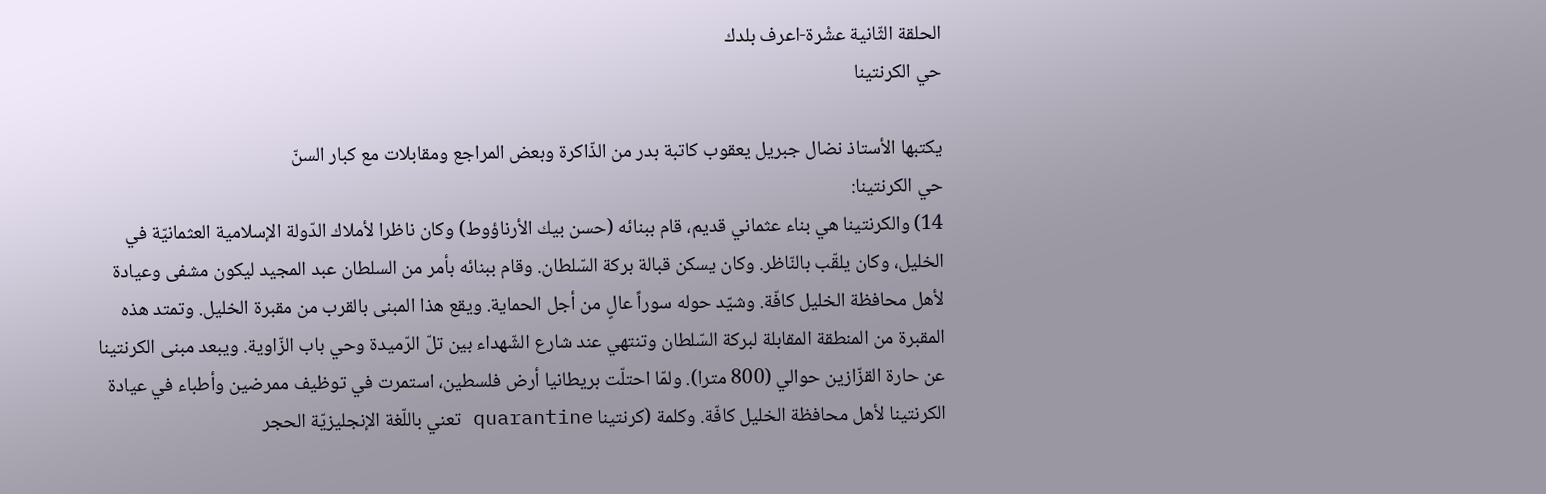الحلقة الثّانية عشْرة-اعرف بلدك
حي الكرنتينا

يكتبها الأستاذ نضال جبريل يعقوب كاتبة بدر من الذّاكرة وبعض المراجع ومقابلات مع كبار السنّ
حي الكرنتينا:
14) والكرنتينا هي بناء عثماني قديم، قام ببنائه (حسن بيك الأرناؤوط) وكان ناظرا لأملاك الدّولة الإسلامية العثمانيّة في الخليل، وكان يلقّب بالنّاظر. وكان يسكن قبالة بركة السّلطان. وقام ببنائه بأمر من السلطان عبد المجيد ليكون مشفى وعيادة لأهل محافظة الخليل كافّة. وشيّد حوله سوراً عالٍ من أجل الحماية. ويقع هذا المبنى بالقرب من مقبرة الخليل. وتمتد هذه المقبرة من المنطقة المقابلة لبركة السّلطان وتنتهي عند شارع الشّهداء بين تلّ الرّميدة وحي باب الزّاوية. ويبعد مبنى الكرنتينا عن حارة القزّازين حوالي (800 مترا). ولمّا احتلّت بريطانيا أرض فلسطين، استمرت في توظيف ممرضين وأطباء في عيادة الكرنتينا لأهل محافظة الخليل كافّة. وكلمة (كرنتينا quarantine تعني باللّغة الإنجليزيّة الحجر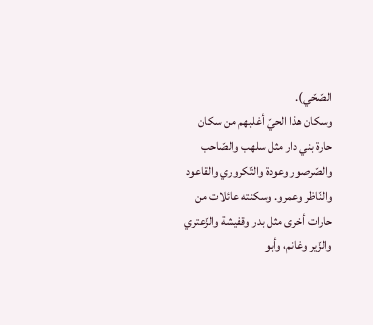الصّحّي).
وسكان هذا الحيّ أغلبهم من سكان حارة بني دار مثل سلهب والصّاحب والصّرصور وعودة والتّكروري والقاعود والنّاظر وعمرو. وسكنته عائلات من حارات أخرى مثل بدر وقفيشة والزّعتري والزّير وغانم، وأبو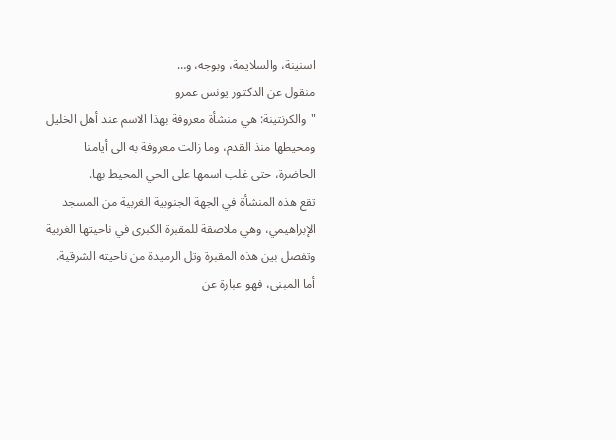اسنينة، والسلايمة، وبوجه، و…
منقول عن الدكتور يونس عمرو
"والكرنتينة: هي منشأة معروفة بهذا الاسم عند أهل الخليل ومحيطها منذ القدم، وما زالت معروفة به الى أيامنا الحاضرة، حتى غلب اسمها على الحي المحيط بها.
تقع هذه المنشأة في الجهة الجنوبية الغربية من المسجد الإبراهيمي، وهي ملاصقة للمقبرة الكبرى في ناحيتها الغربية وتفصل بين هذه المقبرة وتل الرميدة من ناحيته الشرقية.
أما المبنى، فهو عبارة عن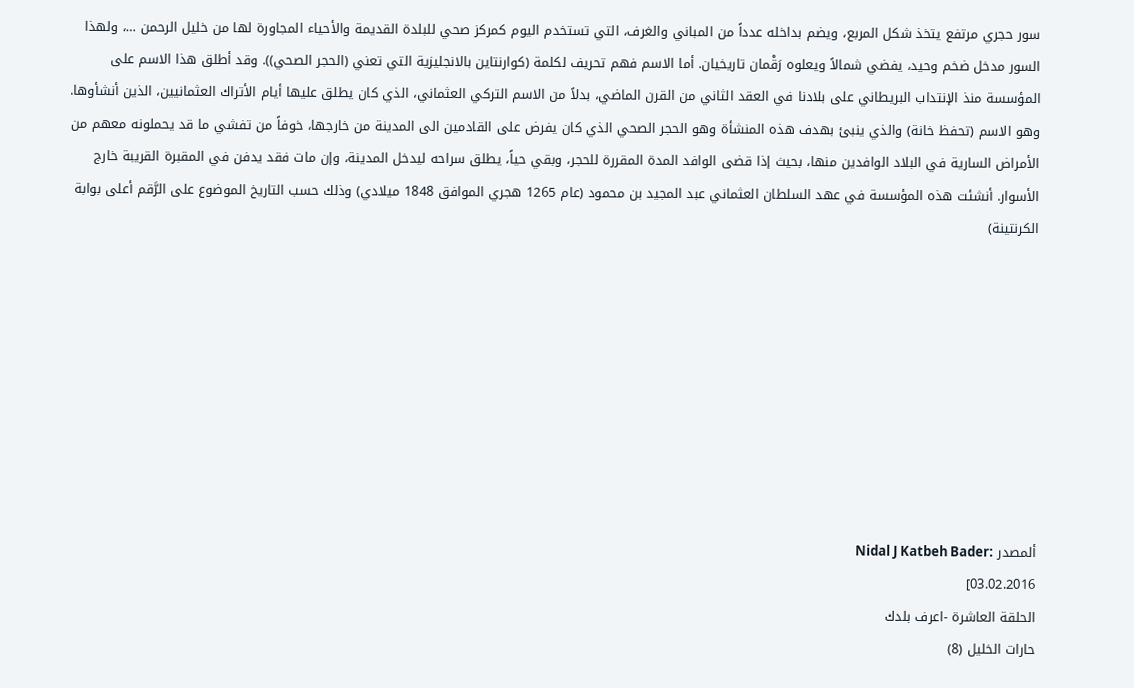سور حجري مرتفع يتخذ شكل المربع، ويضم بداخله عدداً من المباني والغرف، التي تستخدم اليوم كمركز صحي للبلدة القديمة والأحياء المجاورة لها من خليل الرحمن …، ولهذا السور مدخل ضخم وحيد، يفضي شمالاً ويعلوه رَقْمان تاريخيان. أما الاسم فهم تحريف لكلمة (كوارنتاين بالانجليزية التي تعني (الحجر الصحي)). وقد أطلق هذا الاسم على المؤسسة منذ الإنتداب البريطاني على بلادنا في العقد الثاني من القرن الماضي، بدلاً من الاسم التركي العثماني، الذي كان يطلق عليها أيام الأتراك العثمانيين، الذين أنشأوها. وهو الاسم (تحفظ خانة) والذي ينبئ بهدف هذه المنشأة وهو الحجر الصحي الذي كان يفرض على القادمين الى المدينة من خارجها، خوفاً من تفشي ما قد يحملونه معهم من الأمراض السارية في البلاد الوافدين منها، بحيث إذا قضى الوافد المدة المقررة للحجر، وبقي حياً، يطلق سراحه ليدخل المدينة، وإن مات فقد يدفن في المقبرة القريبة خارج الأسوار. أنشئت هذه المؤسسة في عهد السلطان العثماني عبد المجيد بن محمود (عام 1265 هجري الموافق 1848 ميلادي) وذلك حسب التاريخ الموضوع على الرَّقم أعلى بوابة الكرنتينة)









ألمصدر :Nidal J Katbeh Bader
03.02.2016]
الحلقة العاشرة -اعرف بلدك
حارات الخليل (8)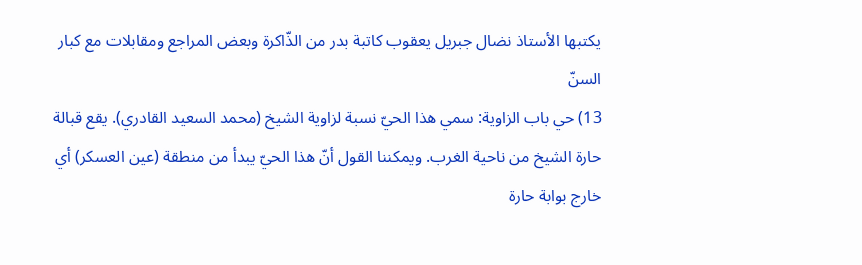يكتبها الأستاذ نضال جبريل يعقوب كاتبة بدر من الذّاكرة وبعض المراجع ومقابلات مع كبار السنّ
13) حي باب الزاوية: سمي هذا الحيّ نسبة لزاوية الشيخ (محمد السعيد القادري). يقع قبالة حارة الشيخ من ناحية الغرب. ويمكننا القول أنّ هذا الحيّ يبدأ من منطقة (عين العسكر) أي خارج بوابة حارة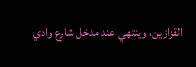القزازين، وينتهي عند مدخل شارع وادي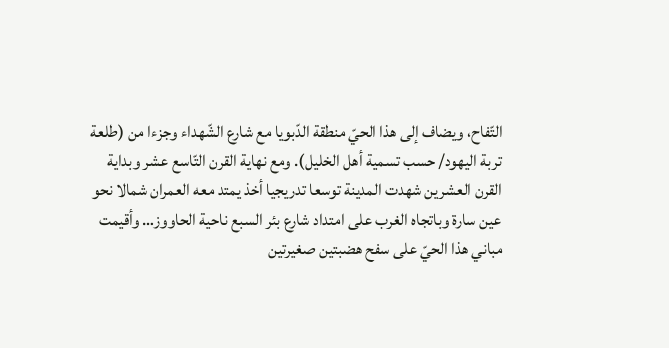التّفاح، ويضاف إلى هذا الحيّ منطقة الدّبويا مع شارع الشّهداء وجزءا من (طلعة تربة اليهود/ حسب تسمية أهل الخليل). ومع نهاية القرن التّاسع عشر وبداية القرن العشرين شهدت المدينة توسعا تدريجيا أخذ يمتد معه العمران شمالا نحو عين سارة وباتجاه الغرب على امتداد شارع بئر السبع ناحية الحاووز… وأقيمت مباني هذا الحيّ على سفح هضبتين صغيرتين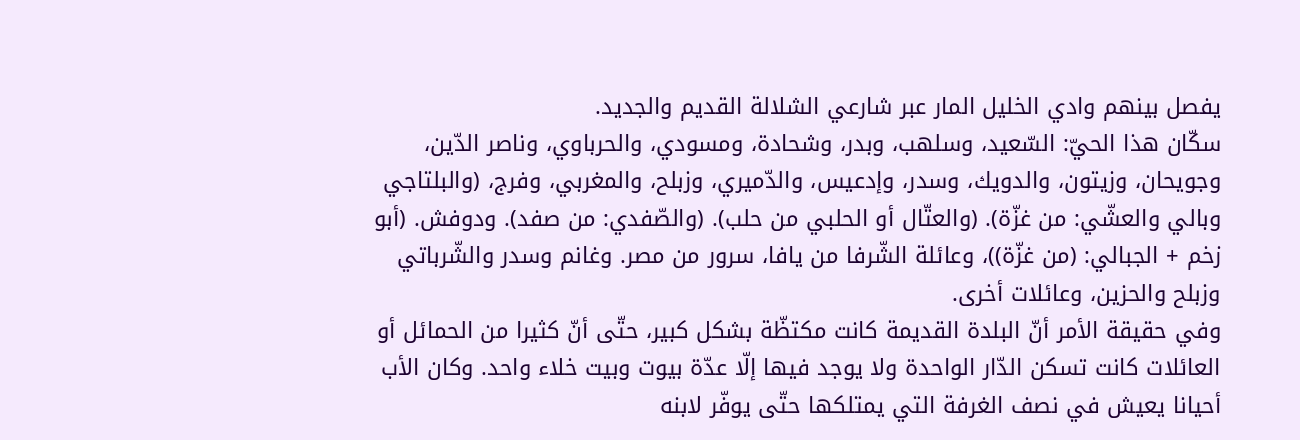يفصل بينهم وادي الخليل المار عبر شارعي الشلالة القديم والجديد.
سكّان هذا الحيّ: السّعيد، وسلهب، وبدر، وشحادة، ومسودي، والحرباوي، وناصر الدّين، وجويحان، وزيتون، والدويك، وسدر، وإدعيس، والدّميري، وزبلح، والمغربي، وفرج، (والبلتاجي وبالي والعشّي: من غزّة). (والعتّال أو الحلبي من حلب). (والصّفدي: من صفد). ودوفش. (أبو زخم + الجبالي: (من غزّة))، وعائلة الشّرفا من يافا، سرور من مصر. وغانم وسدر والشّرباتي وزبلح والحزين، وعائلات أخرى.
وفي حقيقة الأمر أنّ البلدة القديمة كانت مكتظّة بشكل كبير، حتّى أنّ كثيرا من الحمائل أو العائلات كانت تسكن الدّار الواحدة ولا يوجد فيها إلّا عدّة بيوت وبيت خلاء واحد. وكان الأب أحيانا يعيش في نصف الغرفة التي يمتلكها حتّى يوفّر لابنه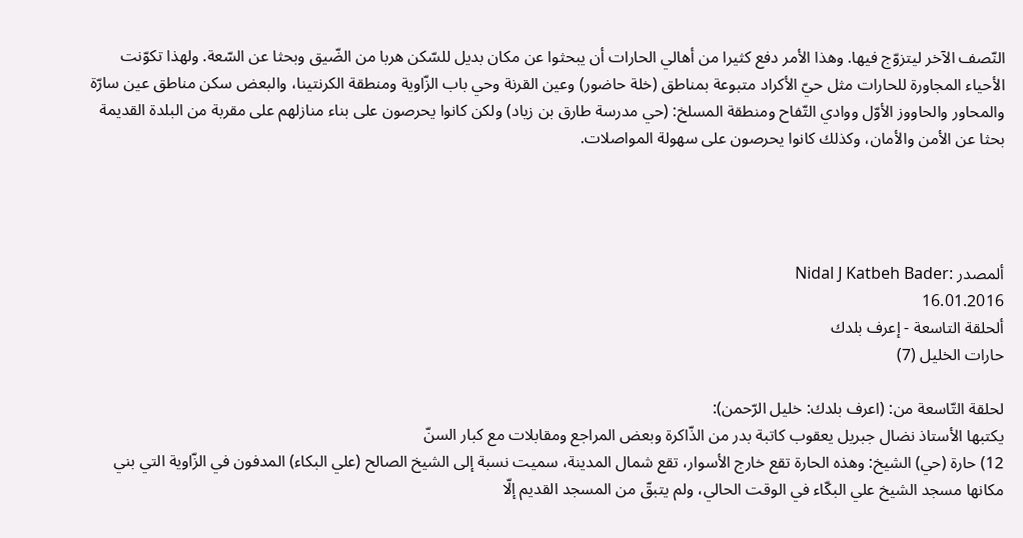النّصف الآخر ليتزوّج فيها. وهذا الأمر دفع كثيرا من أهالي الحارات أن يبحثوا عن مكان بديل للسّكن هربا من الضّيق وبحثا عن السّعة. ولهذا تكوّنت الأحياء المجاورة للحارات مثل حيّ الأكراد متبوعة بمناطق (خلة حاضور) وعين القرنة وحي باب الزّاوية ومنطقة الكرنتينا، والبعض سكن مناطق عين سارّة والمحاور والحاووز الأوّل ووادي التّفاح ومنطقة المسلخ: (حي مدرسة طارق بن زياد) ولكن كانوا يحرصون على بناء منازلهم على مقربة من البلدة القديمة بحثا عن الأمن والأمان، وكذلك كانوا يحرصون على سهولة المواصلات.




ألمصدر :Nidal J Katbeh Bader
16.01.2016
ألحلقة التاسعة - إعرف بلدك
حارات الخليل (7)

لحلقة التّاسعة من: (اعرف بلدك: خليل الرّحمن):
يكتبها الأستاذ نضال جبريل يعقوب كاتبة بدر من الذّاكرة وبعض المراجع ومقابلات مع كبار السنّ
12) حارة (حي) الشيخ: وهذه الحارة تقع خارج الأسوار، تقع شمال المدينة، سميت نسبة إلى الشيخ الصالح (علي البكاء) المدفون في الزّاوية التي بني مكانها مسجد الشيخ علي البكّاء في الوقت الحالي، ولم يتبقّ من المسجد القديم إلّا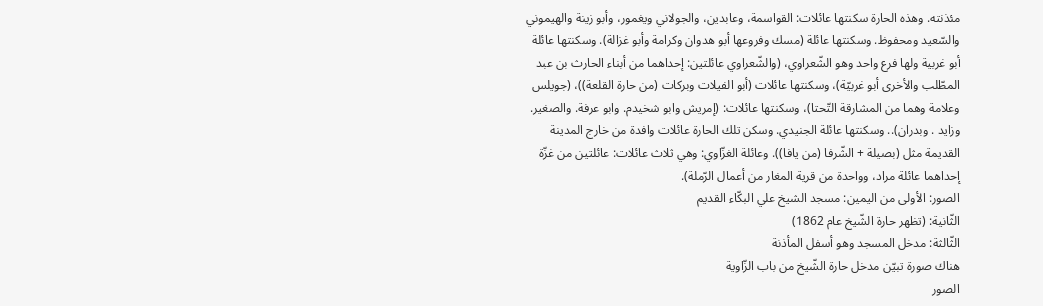مئذنته. وهذه الحارة سكنتها عائلات: القواسمة، وعابدين، والجولاني ويغمور، وأبو زينة والهيموني والسّعيد ومحفوظ. وسكنتها عائلة (مسك وفروعها أبو هدوان وكرامة وأبو غزالة). وسكنتها عائلة أبو غربية ولها فرع واحد وهو الشّعراوي، (والشّعراوي عائلتين: إحداهما من أبناء الحارث بن عبد المطّلب والأخرى أبو غربيّة)، وسكنتها عائلات (أبو الفيلات وبركات (من حارة القلعة))، (جويلس وعلامة وهما من المشارقة التّحتا)، وسكنتها عائلات: (إمريش وابو شخيدم. وابو عرفة. والصغير. وزايد . وبدران).. وسكنتها عائلة الجنيدي. وسكن تلك الحارة عائلات وافدة من خارج المدينة القديمة مثل (بصيلة + الشّرفا (من يافا)). وعائلة الغزّاوي: وهي ثلاث عائلات: عائلتين من غزّة إحداهما عائلة مراد، وواحدة من قرية المغار من أعمال الرّملة).
الصور: الأولى من اليمين: مسجد الشيخ علي البكّاء القديم
الثّانية: (تظهر حارة الشّيخ عام 1862)
الثّالثة: مدخل المسجد وهو أسفل المأذنة
هناك صورة تبيّن مدخل حارة الشّيخ من باب الزّاوية
الصور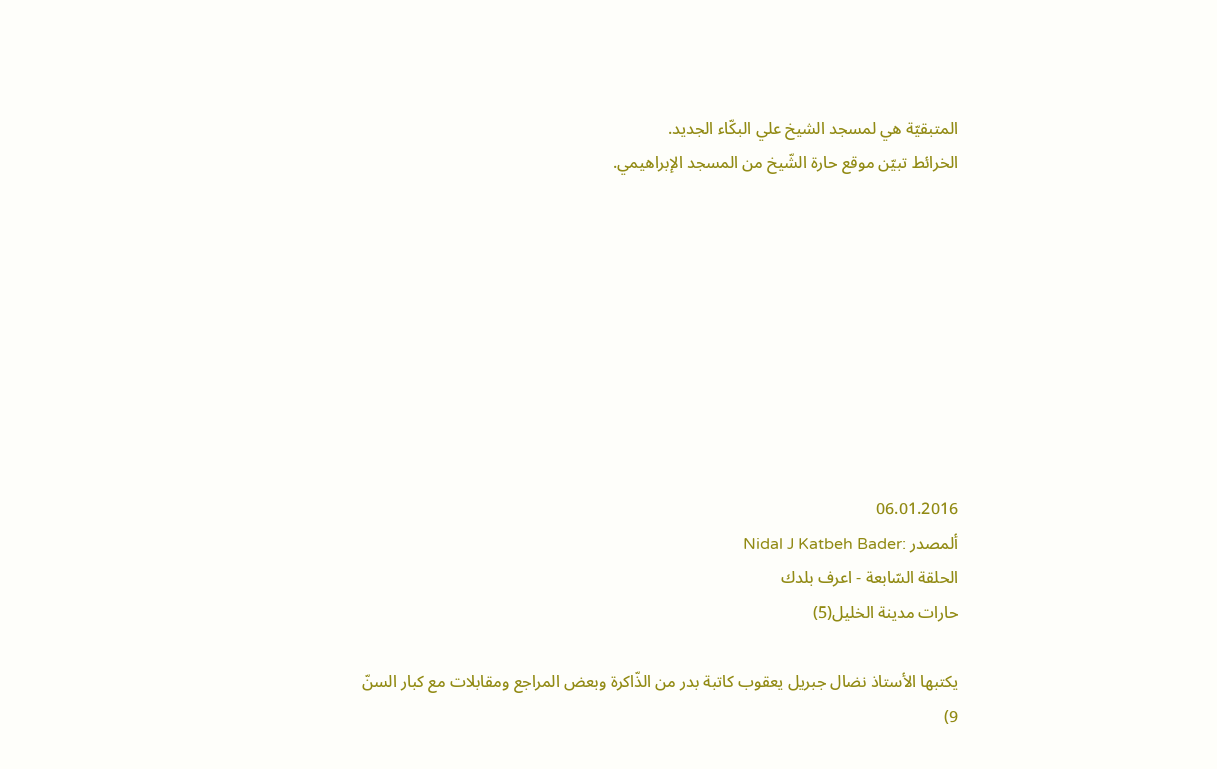المتبقيّة هي لمسجد الشيخ علي البكّاء الجديد.
الخرائط تبيّن موقع حارة الشّيخ من المسجد الإبراهيمي.









06.01.2016
ألمصدر :Nidal J Katbeh Bader
الحلقة السّابعة - اعرف بلدك
حارات مدينة الخليل(5)

يكتبها الأستاذ نضال جبريل يعقوب كاتبة بدر من الذّاكرة وبعض المراجع ومقابلات مع كبار السنّ
9)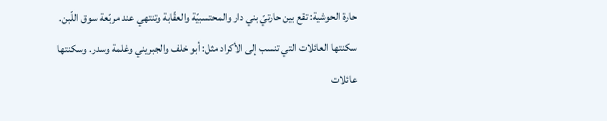حارة الحوشية: تقع بين حارتيّ بني دار والمحتسبيّة والعقّابة وتنتهي عند مربّعة سوق اللّبن. سكنتها العائلات التي تنسب إلى الأكراد مثل: أبو خلف والجبريني وغلمة وسدر. وسكنتها عائلات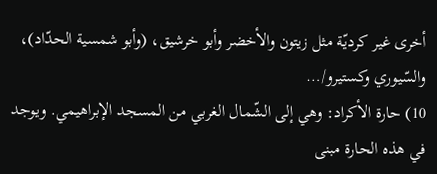أخرى غير كرديّة مثل زيتون والأخضر وأبو خرشيق، (وأبو شمسية الحدّاد)، والسّيوري وكستيرو/…
10) حارة الأكراد: وهي إلى الشّمال الغربي من المسجد الإبراهيمي. ويوجد في هذه الحارة مبنى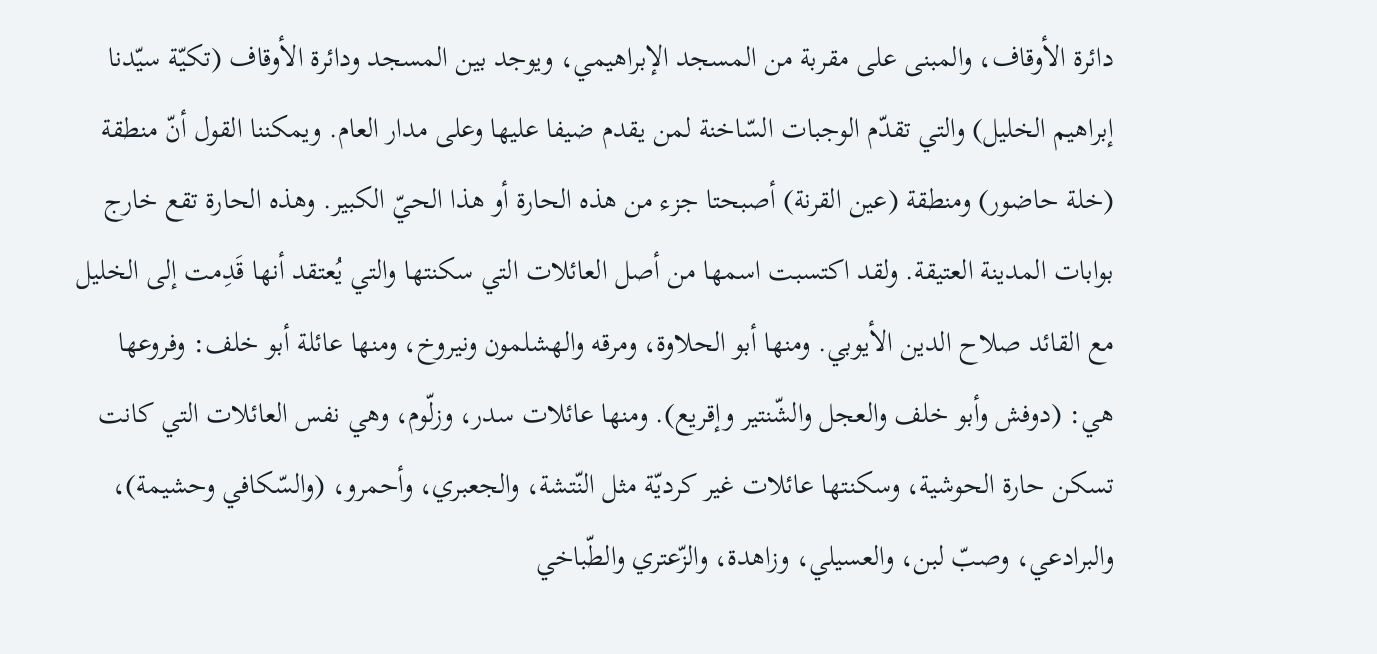دائرة الأوقاف، والمبنى على مقربة من المسجد الإبراهيمي، ويوجد بين المسجد ودائرة الأوقاف (تكيّة سيّدنا إبراهيم الخليل) والتي تقدّم الوجبات السّاخنة لمن يقدم ضيفا عليها وعلى مدار العام. ويمكننا القول أنّ منطقة (خلة حاضور) ومنطقة (عين القرنة) أصبحتا جزء من هذه الحارة أو هذا الحيّ الكبير. وهذه الحارة تقع خارج بوابات المدينة العتيقة. ولقد اكتسبت اسمها من أصل العائلات التي سكنتها والتي يُعتقد أنها قَدِمت إلى الخليل مع القائد صلاح الدين الأيوبي. ومنها أبو الحلاوة، ومرقه والهشلمون ونيروخ، ومنها عائلة أبو خلف: وفروعها هي: (دوفش وأبو خلف والعجل والشّنتير وإقريع). ومنها عائلات سدر، وزلّوم، وهي نفس العائلات التي كانت تسكن حارة الحوشية، وسكنتها عائلات غير كرديّة مثل النّتشة، والجعبري، وأحمرو، (والسّكافي وحشيمة)، والبرادعي، وصبّ لبن، والعسيلي، وزاهدة، والزّعتري والطّباخي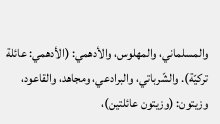والمسلماني، والمهلوس، والأدهمي: (الأدهمي: عائلة تركيّة). والشّرباتي، والبرادعي، ومجاهد، والقاعود، وزيتون: (وزيتون عائلتين)،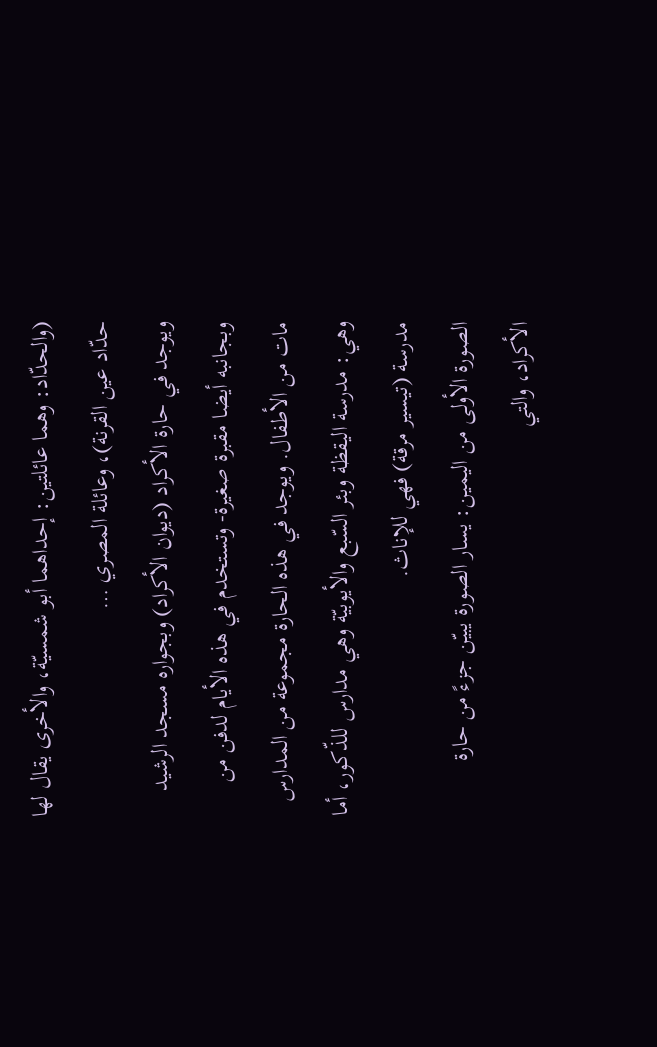(والحدّاد: وهما عائلتين: إحداهما أبو شمسيّة، والأخرى يقال لها حدّاد عين القرنة)، وعائلة المصري …
ويوجد في حارة الأكراد (ديوان الأكراد) وبجواره مسجد الرشيد وبجانبه أيضا مقبرة صغيرة- وتستخدم في هذه الأيام لدفن من مات من الأطفال. ويوجد في هذه الحارة مجموعة من المدارس وهي: مدرسة اليقظة وبئر السّبع والأيوبيّة وهي مدارس للذّكور، أما مدرسة (تيسير مرقة) فهي للإناث.
الصورة الأولى من اليمين: يسار الصورة يبيّن جزءً من حارة الأكراد، والتي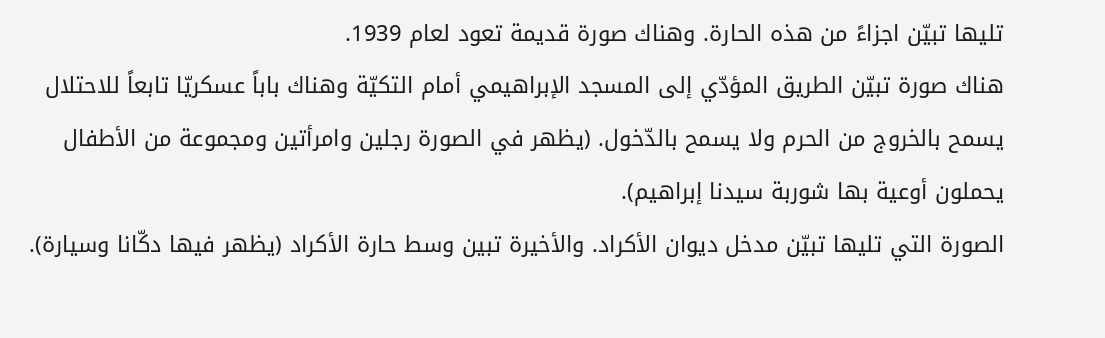تليها تبيّن اجزاءً من هذه الحارة. وهناك صورة قديمة تعود لعام 1939.
هناك صورة تبيّن الطريق المؤدّي إلى المسجد الإبراهيمي أمام التكيّة وهناك باباً عسكريّا تابعاً للاحتلال يسمح بالخروج من الحرم ولا يسمح بالدّخول. (يظهر في الصورة رجلين وامرأتين ومجموعة من الأطفال يحملون أوعية بها شوربة سيدنا إبراهيم).
الصورة التي تليها تبيّن مدخل ديوان الأكراد. والأخيرة تبين وسط حارة الأكراد (يظهر فيها دكّانا وسيارة).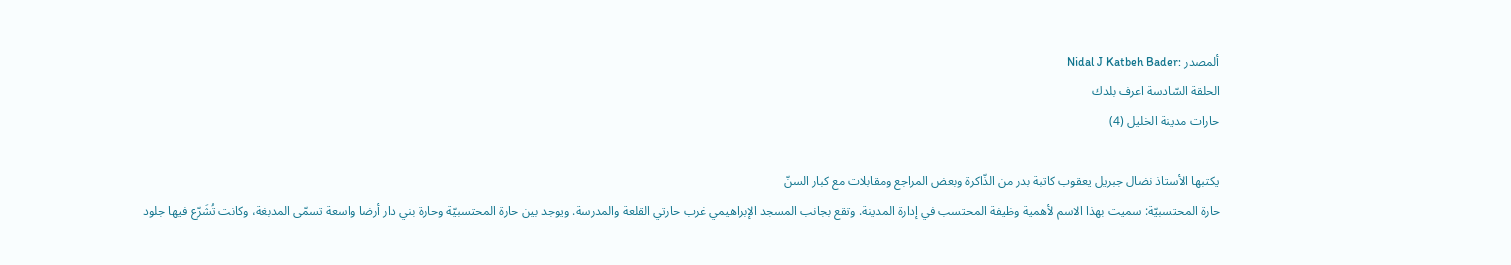ألمصدر :Nidal J Katbeh Bader
الحلقة السّادسة اعرف بلدك
حارات مدينة الخليل (4)

يكتبها الأستاذ نضال جبريل يعقوب كاتبة بدر من الذّاكرة وبعض المراجع ومقابلات مع كبار السنّ
حارة المحتسبيّة: سميت بهذا الاسم لأهمية وظيفة المحتسب في إدارة المدينة. وتقع بجانب المسجد الإبراهيمي غرب حارتي القلعة والمدرسة. ويوجد بين حارة المحتسبيّة وحارة بني دار أرضا واسعة تسمّى المدبغة، وكانت تُشَرّع فيها جلود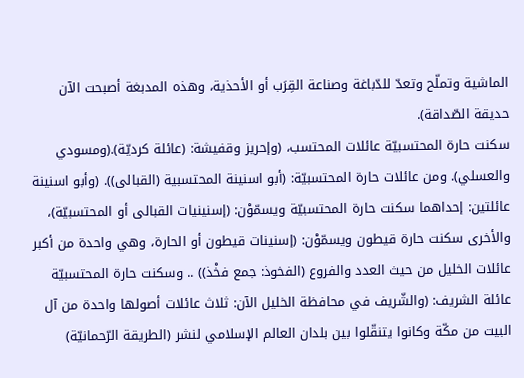الماشية وتملّح وتعدّ للدّباغة وصناعة القِرَب أو الأحذية، وهذه المدبغة أصبحت الآن حديقة الصّداقة).
سكنت حارة المحتسبيّة عائلات المحتسب، (وإحريز وقفيشة: (عائلة كرديّة).(ومسودي والعسلي). ومن عائلات حارة المحتسبيّة: (أبو اسنينة المحتسبية (القبالى)). (وأبو اسنينة عائلتين: إحداهما سكنت حارة المحتسبيّة ويسمّوْن: (إسنينيات القبالى أو المحتسبيّة)، والأخرى سكنت حارة قيطون ويسمّوْن: (إسنينات قيطون أو الحارة، وهي واحدة من أكبر عائلات الخليل من حيث العدد والفروع (الفخوذ: جمع فخْذ)) .. وسكنت حارة المحتسبيّة عائلة الشريف: (والشّريف في محافظة الخليل الآن: ثلاث عائلات أصولها واحدة من آل البيت من مكّة وكانوا يتنقّلوا بين بلدان العالم الإسلامي لنشر (الطريقة الرّحمانيّة)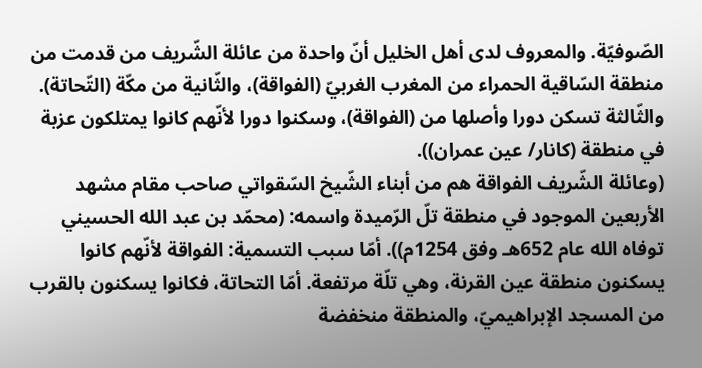الصّوفيّة. والمعروف لدى أهل الخليل أنّ واحدة من عائلة الشّريف من قدمت من منطقة السّاقية الحمراء من المغرب الغربيّ (الفواقة)، والثّانية من مكّة (التّحاتة). والثّالثة تسكن دورا وأصلها من (الفواقة)، وسكنوا دورا لأنّهم كانوا يمتلكون عزبة في منطقة (كانار/ عين عمران)).
(وعائلة الشّريف الفواقة هم من أبناء الشّيخ السّقواتي صاحب مقام مشهد الأربعين الموجود في منطقة تلّ الرّميدة واسمه: (محمّد بن عبد الله الحسيني توفاه الله عام 652هـ وفق 1254م)). أمّا سبب التسمية: الفواقة لأنّهم كانوا يسكنون منطقة عين القرنة، وهي تلّة مرتفعة. أمّا التحاتة، فكانوا يسكنون بالقرب من المسجد الإبراهيميّ، والمنطقة منخفضة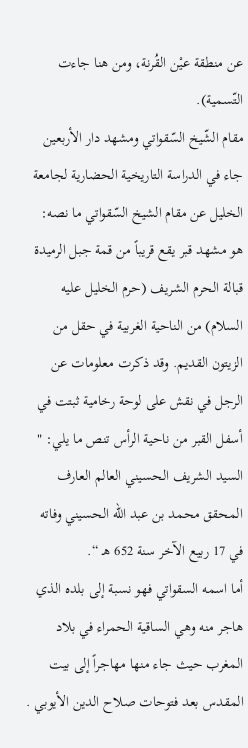عن منطقة عيْن القُرنة، ومن هنا جاءت التّسمية).
مقام الشّيخ السّقواتي ومشهد دار الأربعين
جاء في الدراسة التاريخية الحضارية لجامعة الخليل عن مقام الشيخ السّقواتي ما نصه: هو مشهد قبر يقع قريباً من قمة جبل الرميدة قبالة الحرم الشريف (حرم الخليل عليه السلام) من الناحية الغربية في حقل من الزيتون القديم. وقد ذكرت معلومات عن الرجل في نقش على لوحة رخامية ثبتت في أسفل القبر من ناحية الرأس تنص ما يلي: " السيد الشريف الحسيني العالم العارف المحقق محمد بن عبد الله الحسيني وفاته في 17 ربيع الآخر سنة 652 هـ “.
أما اسمه السقواتي فهو نسبة إلى بلده الذي هاجر منه وهي الساقية الحمراء في بلاد المغرب حيث جاء منها مهاجراً إلى بيت المقدس بعد فتوحات صلاح الدين الأيوبي .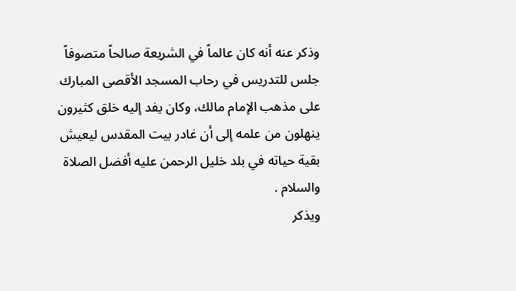وذكر عنه أنه كان عالماً في الشريعة صالحاً متصوفاً جلس للتدريس في رحاب المسجد الأقصى المبارك على مذهب الإمام مالك، وكان يفد إليه خلق كثيرون ينهلون من علمه إلى أن غادر بيت المقدس ليعيش بقية حياته في بلد خليل الرحمن عليه أفضل الصلاة والسلام .
ويذكر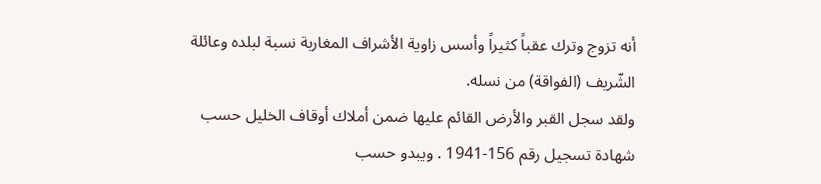أنه تزوج وترك عقباً كثيراً وأسس زاوية الأشراف المغاربة نسبة لبلده وعائلة الشّريف (الفواقة) من نسله.
ولقد سجل القبر والأرض القائم عليها ضمن أملاك أوقاف الخليل حسب شهادة تسجيل رقم 156-1941 . ويبدو حسب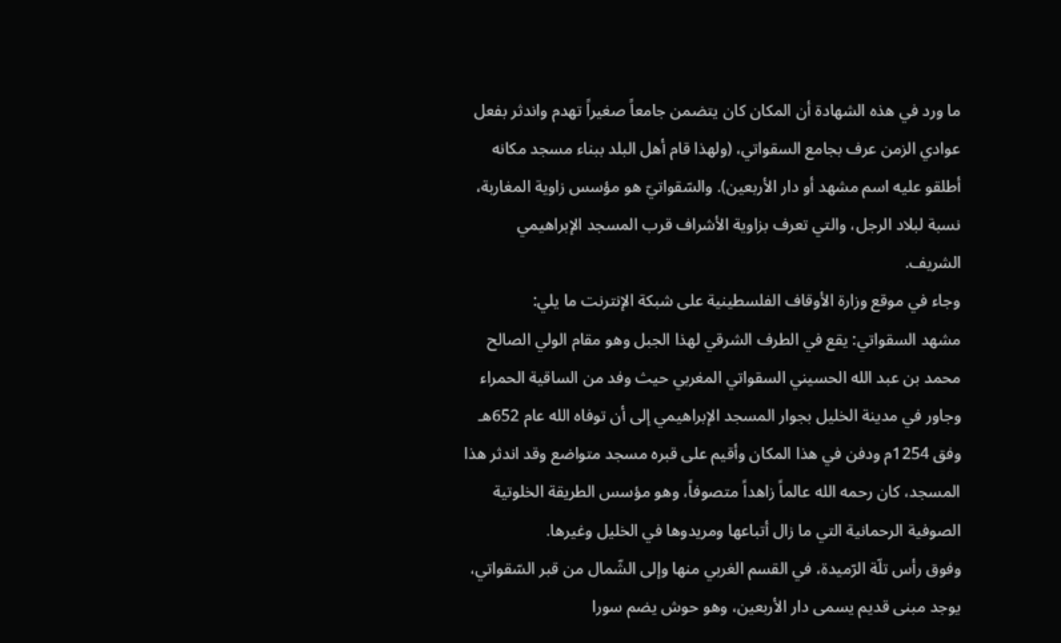ما ورد في هذه الشهادة أن المكان كان يتضمن جامعاً صغيراً تهدم واندثر بفعل عوادي الزمن عرف بجامع السقواتي، (ولهذا قام أهل البلد ببناء مسجد مكانه أطلقو عليه اسم مشهد أو دار الأربعين). والسّقواتيّ هو مؤسس زاوية المغاربة، نسبة لبلاد الرجل، والتي تعرف بزاوية الأشراف قرب المسجد الإبراهيمي الشريف.
وجاء في موقع وزارة الأوقاف الفلسطينية على شبكة الإنترنت ما يلي:
مشهد السقواتي: يقع في الطرف الشرقي لهذا الجبل وهو مقام الولي الصالح محمد بن عبد الله الحسيني السقواتي المغربي حيث وفد من الساقية الحمراء وجاور في مدينة الخليل بجوار المسجد الإبراهيمي إلى أن توفاه الله عام 652هـ وفق 1254م ودفن في هذا المكان وأقيم على قبره مسجد متواضع وقد اندثر هذا المسجد، كان رحمه الله عالماً زاهداً متصوفاً، وهو مؤسس الطريقة الخلوتية الصوفية الرحمانية التي ما زال أتباعها ومريدوها في الخليل وغيرها.
وفوق رأس تلّة الرّميدة، في القسم الغربي منها وإلى الشّمال من قبر السّقواتي، يوجد مبنى قديم يسمى دار الأربعين، وهو حوش يضم سورا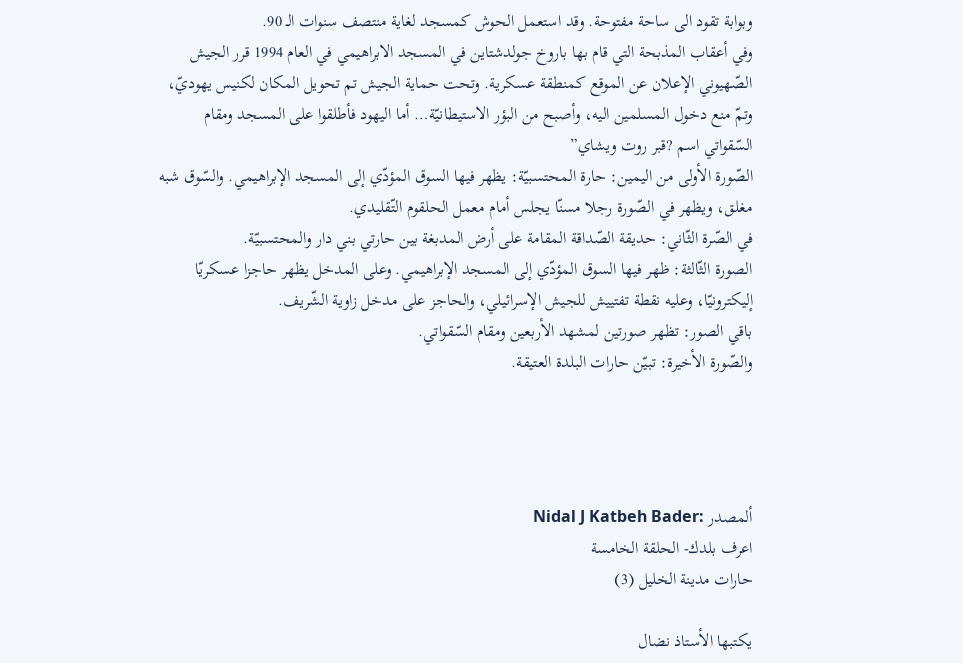وبوابة تقود الى ساحة مفتوحة. وقد استعمل الحوش كمسجد لغاية منتصف سنوات الـ 90.
وفي أعقاب المذبحة التي قام بها باروخ جولدشتاين في المسجد الابراهيمي في العام 1994 قرر الجيش الصّهيوني الإعلان عن الموقع كمنطقة عسكرية. وتحت حماية الجيش تم تحويل المكان لكنيس يهوديّ، وتمّ منع دخول المسلمين اليه، وأصبح من البؤر الاستيطانيّة… أما اليهود فأطلقوا على المسجد ومقام السّقواتي اسم ?قبر روت ويشاي”
الصّورة الأولى من اليمين: حارة المحتسبيّة: يظهر فيها السوق المؤدّي إلى المسجد الإبراهيمي. والسّوق شبه مغلق، ويظهر في الصّورة رجلا مسنّا يجلس أمام معمل الحلقوم التّقليدي.
في الصّرة الثّاني: حديقة الصّداقة المقامة على أرض المدبغة بين حارتي بني دار والمحتسبيّة.
الصورة الثّالثة: ظهر فيها السوق المؤدّي إلى المسجد الإبراهيمي. وعلى المدخل يظهر حاجزا عسكريّا إليكترونيّا، وعليه نقطة تفتييش للجيش الإسرائيلي، والحاجز على مدخل زاوية الشّريف.
باقي الصور: تظهر صورتين لمشهد الأربعين ومقام السّقواتي.
والصّورة الأخيرة: تبيّن حارات البلدة العتيقة.




ألمصدر :Nidal J Katbeh Bader
اعرف بلدك- الحلقة الخامسة
حارات مدينة الخليل (3)

يكتبها الأستاذ نضال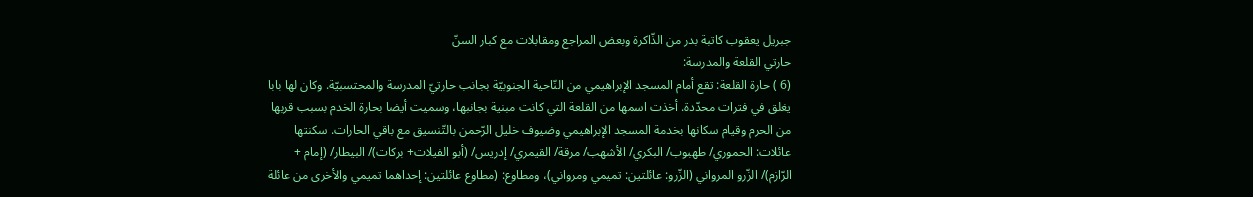جبريل يعقوب كاتبة بدر من الذّاكرة وبعض المراجع ومقابلات مع كبار السنّ
حارتي القلعة والمدرسة:
(6 ) حارة القلعة: تقع أمام المسجد الإبراهيمي من النّاحية الجنوبيّة بجانب حارتيّ المدرسة والمحتسبيّة. وكان لها بابا يغلق في فترات محدّدة. أخذت اسمها من القلعة التي كانت مبنية بجانبها، وسميت أيضا بحارة الخدم بسبب قربها من الحرم وقيام سكانها بخدمة المسجد الإبراهيمي وضيوف خليل الرّحمن بالتّنسيق مع باقي الحارات. سكنتها عائلات: الحموري/ طهبوب/ البكري/ الأشهب/ مرقة/ القيمري/ إدريس/ (أبو الفيلات+ بركات)/ البيطار/ (إمام + الرّازم)/ الزّرو المرواني (الزّرو: عائلتين: تميمي ومرواني)، ومطاوع: (مطاوع عائلتين: إحداهما تميمي والأخرى من عائلة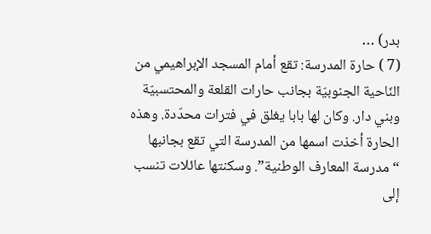بدر) …
(7 ) حارة المدرسة: تقع أمام المسجد الإبراهيمي من النّاحية الجنوبيّة بجانب حارات القلعة والمحتسبيّة وبني دار. وكان لها بابا يغلق في فترات محدّدة. وهذه الحارة أخذت اسمها من المدرسة التي تقع بجانبها “مدرسة المعارف الوطنية”. وسكنتها عائلات تنسب إلى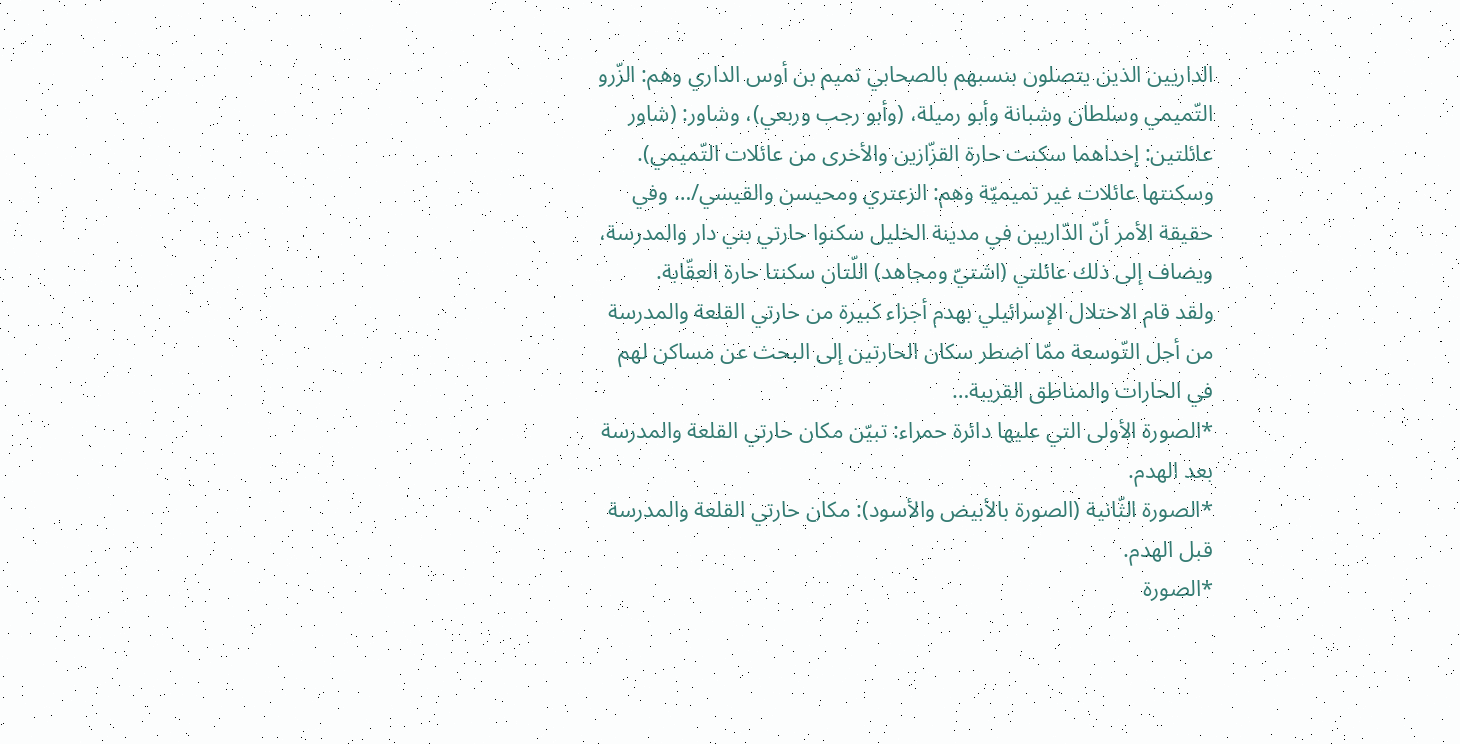الداريين الذين يتصلون بنسبهم بالصحابي تميم بن أوس الداري وهم: الزّرو التّميمي وسلطان وشبانة وأبو رميلة، (وأبو رجب وربعي)، وشاور: (شاور عائلتين: إحداهما سكنت حارة القزّازين والأخرى من عائلات التّميمي). وسكنتها عائلات غير تميميّة وهم: الزعتري ومحيسن والقيسي/… وفي حقيقة الأمر أنّ الدّاريين في مدينة الخليل سكنوا حارتي بني دار والمدرسة، ويضاف إلى ذلك عائلتي (اشتيّ ومجاهد) اللّتان سكنتا حارة العقّابة.
ولقد قام الاحتلال الإسرائيلي بهدم أجزاء كبيرة من حارتي القلعة والمدرسة من أجل التّوسعة ممّا اضطر سكان الحارتين إلى البحث عن مساكن لهم في الحارات والمناطق القريبة…
*الصورة الأولى التي عليها دائرة حمراء: تبيّن مكان حارتي القلعة والمدرسة بعد الهدم.
*الصورة الثّانية (الصورة بالأبيض والأسود): مكان حارتي القلعة والمدرسة قبل الهدم.
*الصورة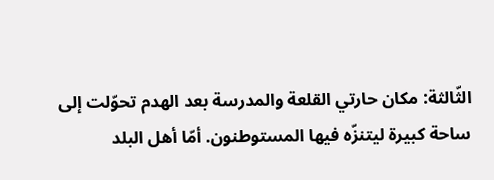الثّالثة: مكان حارتي القلعة والمدرسة بعد الهدم تحوّلت إلى ساحة كبيرة ليتنزّه فيها المستوطنون. أمّا أهل البلد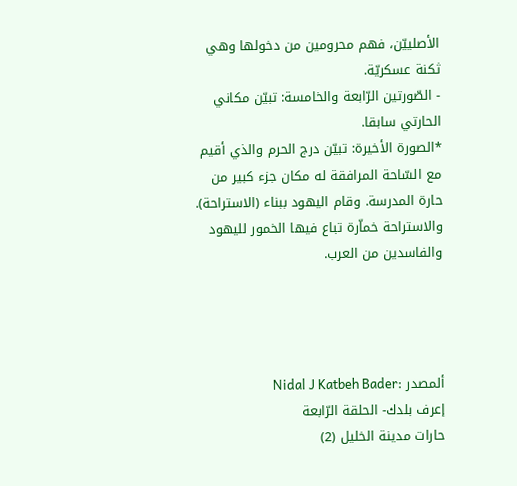الأصلييّن، فهم محرومين من دخولها وهي ثكنة عسكريّة.
- الصّورتين الرّابعة والخامسة: تبيّن مكاني الحارتي سابقا.
*الصورة الأخيرة: تبيّن درج الحرم والذي أقيم مع السّاحة المرافقة له مكان جزء كبير من حارة المدرسة. وقام اليهود ببناء (الاستراحة). والاستراحة خماّرة تباع فيها الخمور لليهود والفاسدين من العرب.




ألمصدر :Nidal J Katbeh Bader
إعرف بلدك- الحلقة الرّابعة
حارات مدينة الخليل (2)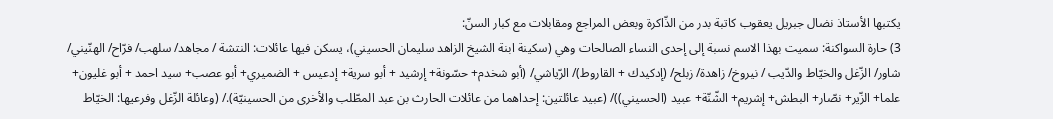يكتبها الأستاذ نضال جبريل يعقوب كاتبة بدر من الذّاكرة وبعض المراجع ومقابلات مع كبار السنّ:
3) حارة السواكنة: سميت بهذا الاسم نسبة إلى إحدى النساء الصالحات وهي (سكينة ابنة الشيخ الزاهد سليمان الحسيني)، يسكن فيها عائلات: النتشة / مجاهد/ سلهب/ فرّاح/ الهنّيني/ شاور/ الزّغل والخيّاط والدّيب / نيروخ/ زاهدة/ زبلح/ (إدكيدك + القاروط)/ الرّياشي/ (أبو شخدم+ حسّونة+ إرشيد + أبو سرية+ إدعيس + الضميري+ أبو عصب+ سيد احمد + أبو غليون+ علما+ الزّير+ نصّار+ البطش+ إشريم+ الشّنّة+ عبيد (الحسيني))/ (عبيد عائلتين: إحداهما من عائلات الحارث بن عبد المطّلب والأخرى من الحسينيّة)./ (وعائلة الزّغل وفرعيها: الخيّاط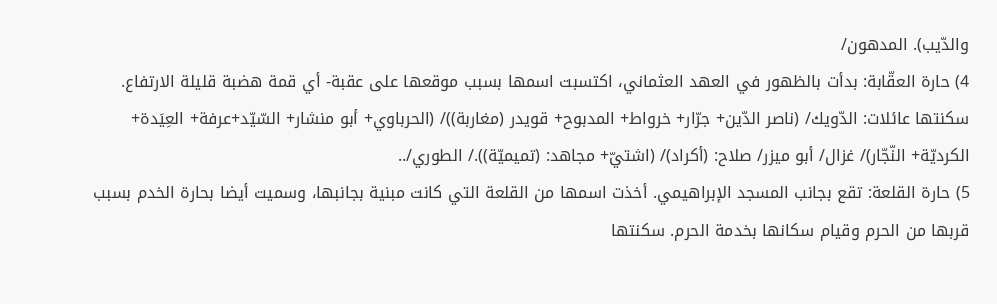والدّيب). المدهون/
4) حارة العقّابة: بدأت بالظهور في العهد العثماني، اكتسبت اسمها بسبب موقعها على عقبة- أي قمة هضبة قليلة الارتفاع. سكنتها عائلات: الدّويك/ (ناصر الدّين+ جرّار+ خرواط+ المدبوح+ قويدر (مغاربة))/ (الحرباوي+ أبو منشار+ السّيّد+عرفة+ العِيَدة+ الكرديّة+ النّجّار)/ غزال/ أبو ميزر/ صلاح: (أكراد)/ (اشتيّ+ مجاهد: (تميميّة))./ الطوري/..
5) حارة القلعة: تقع بجانب المسجد الإبراهيمي. أخذت اسمها من القلعة التي كانت مبنية بجانبها، وسميت أيضا بحارة الخدم بسبب قربها من الحرم وقيام سكانها بخدمة الحرم. سكنتها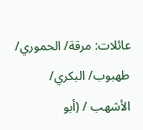عائلات: مرقة/ الحموري/ طهبوب/ البكري/ الأشهب / (أبو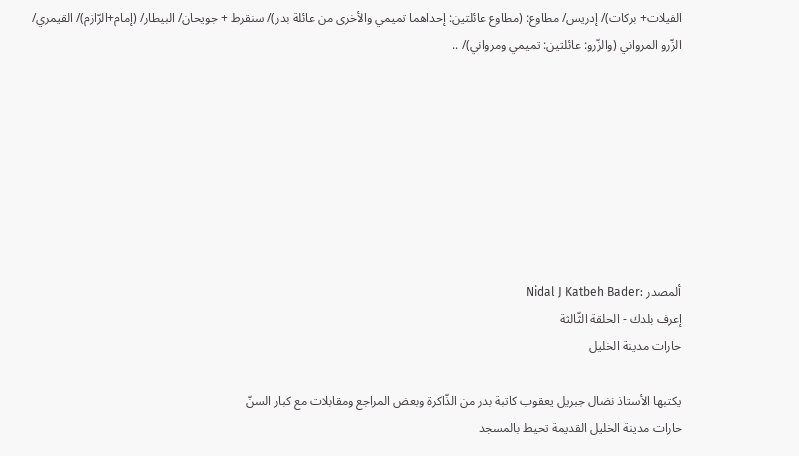الفيلات+ بركات)/ إدريس/ مطاوع: (مطاوع عائلتين: إحداهما تميمي والأخرى من عائلة بدر)/ سنقرط + جويحان/ البيطار/ (إمام+الرّازم)/ القيمري/ الزّرو المرواني (والزّرو: عائلتين: تميمي ومرواني)/ ..








ألمصدر :Nidal J Katbeh Bader
إعرف بلدك - الحلقة الثّالثة
حارات مدينة الخليل

يكتبها الأستاذ نضال جبريل يعقوب كاتبة بدر من الذّاكرة وبعض المراجع ومقابلات مع كبار السنّ
حارات مدينة الخليل القديمة تحيط بالمسجد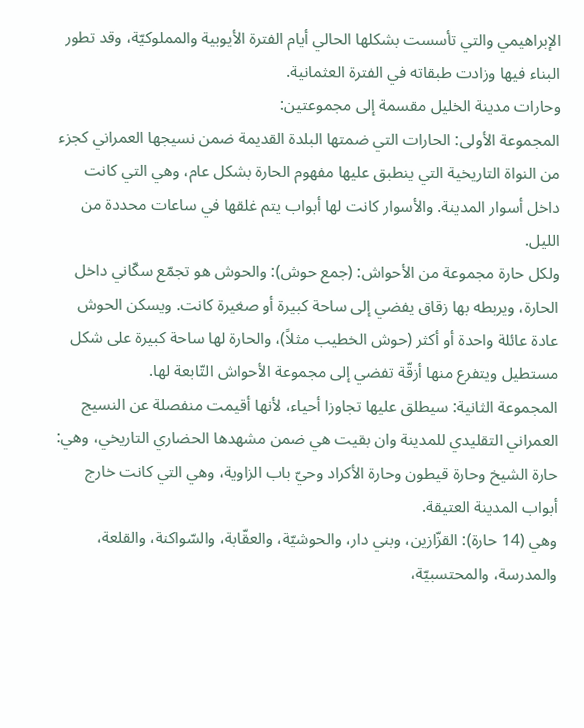الإبراهيمي والتي تأسست بشكلها الحالي أيام الفترة الأيوبية والمملوكيّة، وقد تطور البناء فيها وزادت طبقاته في الفترة العثمانية.
وحارات مدينة الخليل مقسمة إلى مجموعتين:
المجموعة الأولى: الحارات التي ضمتها البلدة القديمة ضمن نسيجها العمراني كجزء من النواة التاريخية التي ينطبق عليها مفهوم الحارة بشكل عام، وهي التي كانت داخل أسوار المدينة. والأسوار كانت لها أبواب يتم غلقها في ساعات محددة من الليل.
ولكل حارة مجموعة من الأحواش: (جمع حوش): والحوش هو تجمّع سكّاني داخل الحارة، ويربطه بها زقاق يفضي إلى ساحة كبيرة أو صغيرة كانت. ويسكن الحوش عادة عائلة واحدة أو أكثر (حوش الخطيب مثلاً)، والحارة لها ساحة كبيرة على شكل مستطيل ويتفرع منها أزقّة تفضي إلى مجموعة الأحواش التّابعة لها.
المجموعة الثانية: سيطلق عليها تجاوزا أحياء، لأنها أقيمت منفصلة عن النسيج العمراني التقليدي للمدينة وان بقيت هي ضمن مشهدها الحضاري التاريخي، وهي: حارة الشيخ وحارة قيطون وحارة الأكراد وحيّ باب الزاوية، وهي التي كانت خارج أبواب المدينة العتيقة.
وهي (14 حارة): القزّازين، وبني دار، والحوشيّة، والعقّابة، والسّواكنة، والقلعة، والمدرسة، والمحتسبيّة،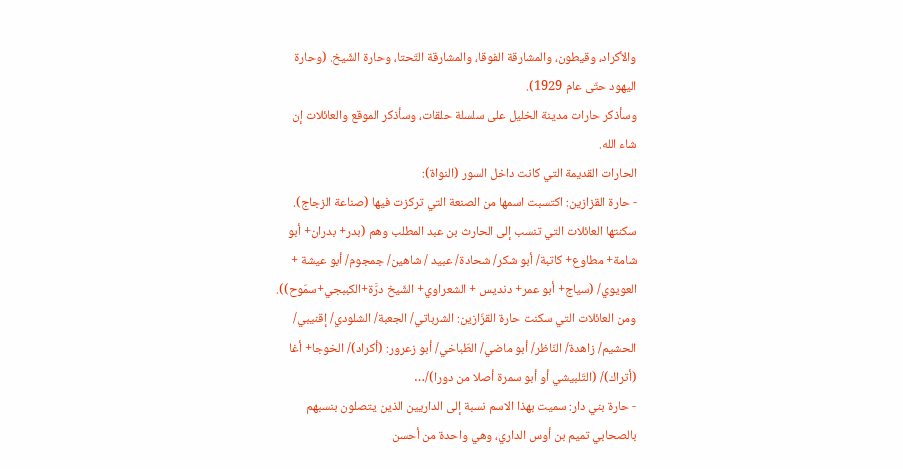والأكراد، وقيطون، والمشارقة الفوقا، والمشارقة التّحتا، وحارة الشّيخ. (وحارة اليهود حتّى عام 1929).
وسأذكر حارات مدينة الخليل على سلسلة حلقات، وسأذكر الموقع والعائلات إن شاء الله.
الحارات القديمة التي كانت داخل السور (النواة):
- حارة القزازين: اكتسبت اسمها من الصنعة التي تركزت فيها (صناعة الزجاج). سكنتها العائلات التي تنسب إلى الحارث بن عبد المطلب وهم (بدر+ بدران+ أبو شامة+ مطاوع+ كاتبة/ أبو شكر/ شحادة/ عبيد / شاهين/ جمجوم/ أبو عيشة + العويوي/ (سياج+ أبو عمر+ دنديس + الشعراوي+ الشّيخ درَّة+الكببجي+سمّوح)). ومن العائلات التي سكنت حارة القزّازين: الشرباتي/ الجعبة/ الشلودي/ إقنيبي/ الحشيم/ زاهدة/ النّاظر/ أبو ماضي/ الطّباخي/ أبو زعرور: (أكراد)/ الخوجا+ أغا (أتراك)/ (التّلبيشي أو أبو سمرة أصلا من دورا)/…
- حارة بني دار: سميت بهذا الاسم نسبة إلى الداريين الذين يتصلون بنسبهم بالصحابي تميم بن أوس الداري، وهي واحدة من أحسن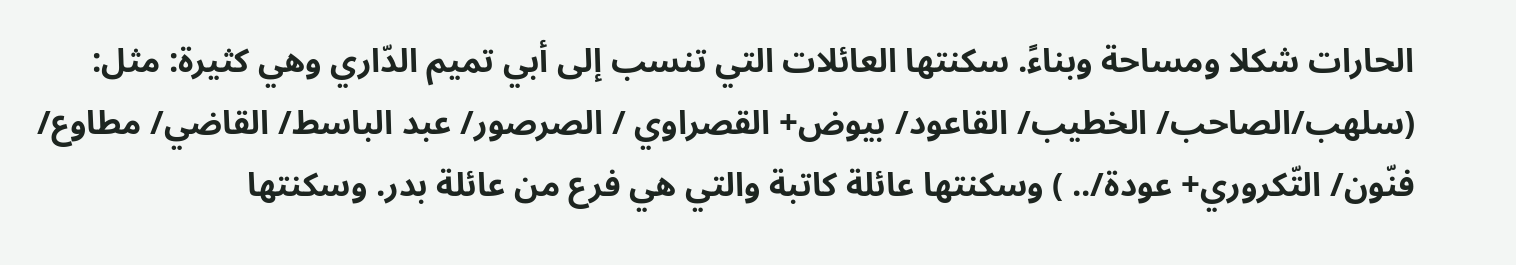الحارات شكلا ومساحة وبناءً. سكنتها العائلات التي تنسب إلى أبي تميم الدّاري وهي كثيرة: مثل: (سلهب/الصاحب/ الخطيب/ القاعود/ بيوض+ القصراوي / الصرصور/ عبد الباسط/ القاضي/ مطاوع/ فنّون/ التّكروري+ عودة/.. ) وسكنتها عائلة كاتبة والتي هي فرع من عائلة بدر. وسكنتها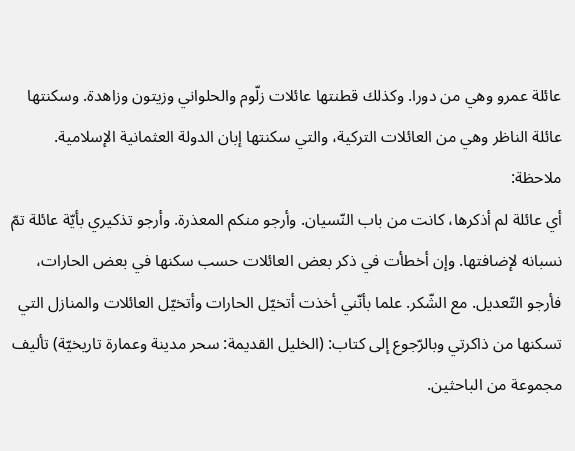عائلة عمرو وهي من دورا. وكذلك قطنتها عائلات زلّوم والحلواني وزيتون وزاهدة. وسكنتها عائلة الناظر وهي من العائلات التركية، والتي سكنتها إبان الدولة العثمانية الإسلامية.
ملاحظة:
أي عائلة لم أذكرها، كانت من باب النّسيان. وأرجو منكم المعذرة. وأرجو تذكيري بأيّة عائلة تمّ نسبانه لإضافتها. وإن أخطأت في ذكر بعض العائلات حسب سكنها في بعض الحارات، فأرجو التّعديل. مع الشّكر. علما بأنّني أخذت أتخيّل الحارات وأتخيّل العائلات والمنازل التي تسكنها من ذاكرتي وبالرّجوع إلى كتاب: (الخليل القديمة: سحر مدينة وعمارة تاريخيّة) تأليف مجموعة من الباحثين.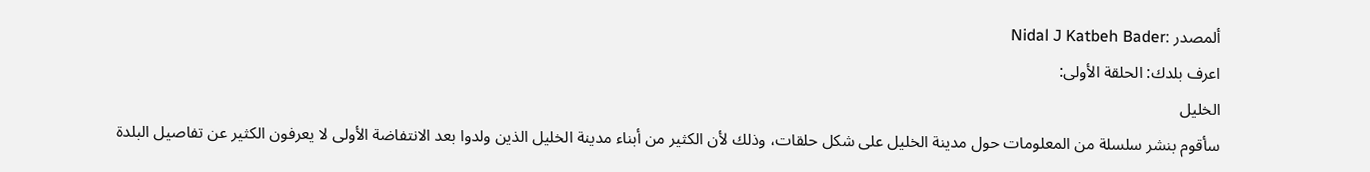ألمصدر :Nidal J Katbeh Bader
اعرف بلدك: الحلقة الأولى:
الخليل
سأقوم بنشر سلسلة من المعلومات حول مدينة الخليل على شكل حلقات، وذلك لأن الكثير من أبناء مدينة الخليل الذين ولدوا بعد الانتفاضة الأولى لا يعرفون الكثير عن تفاصيل البلدة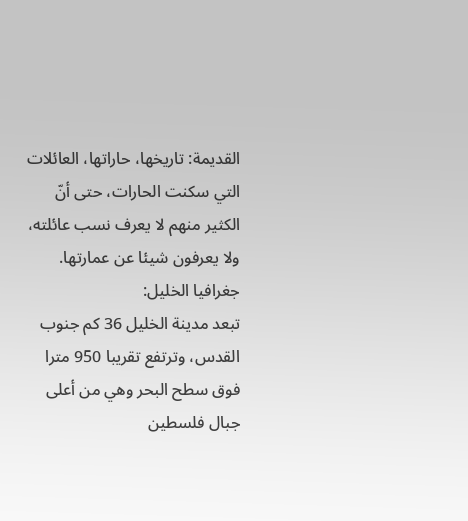القديمة: تاريخها، حاراتها، العائلات التي سكنت الحارات، حتى أنّ الكثير منهم لا يعرف نسب عائلته، ولا يعرفون شيئا عن عمارتها.
جغرافيا الخليل:
تبعد مدينة الخليل 36 كم جنوب القدس، وترتفع تقريبا 950 مترا فوق سطح البحر وهي من أعلى جبال فلسطين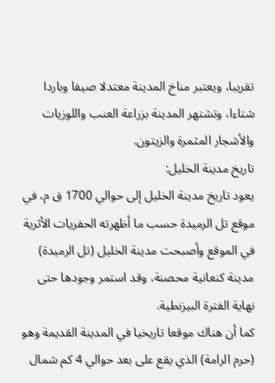تقريبا، ويعتبر مناخ المدينة معتدلا صيفا وباردا شتاءا، وتشتهر المدينة بزراعة العنب واللوزيات والأشجار المثمرة والزيتون.
تاريخ مدينة الخليل:
يعود تاريخ مدينة الخليل إلى حوالي 1700 ق م، في موقع تل الرميدة حسب ما أظهرته الحفريات الأثرية في الموقع وأصبحت مدينة الخليل (تل الرميدة) مدينة كنعانية محصنة، وقد استمر وجودها حتى نهاية الفترة البيزنطية.
كما أن هناك موقعا تاريخيا في المدينة القديمة وهو (حرم الرامة) الذي يقع على بعد حوالي 4 كم شمال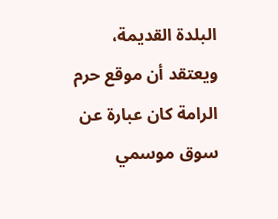البلدة القديمة، ويعتقد أن موقع حرم الرامة كان عبارة عن سوق موسمي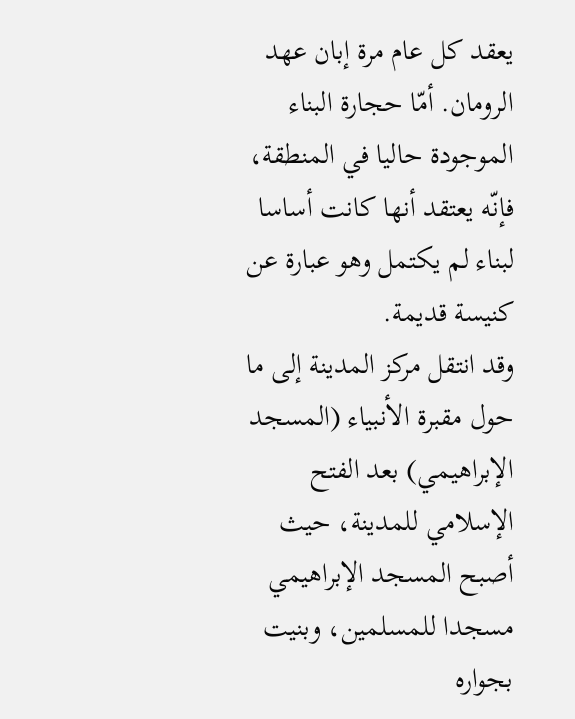يعقد كل عام مرة إبان عهد الرومان. أمّا حجارة البناء الموجودة حاليا في المنطقة، فإنّه يعتقد أنها كانت أساسا لبناء لم يكتمل وهو عبارة عن كنيسة قديمة.
وقد انتقل مركز المدينة إلى ما حول مقبرة الأنبياء (المسجد الإبراهيمي) بعد الفتح الإسلامي للمدينة، حيث أصبح المسجد الإبراهيمي مسجدا للمسلمين، وبنيت بجواره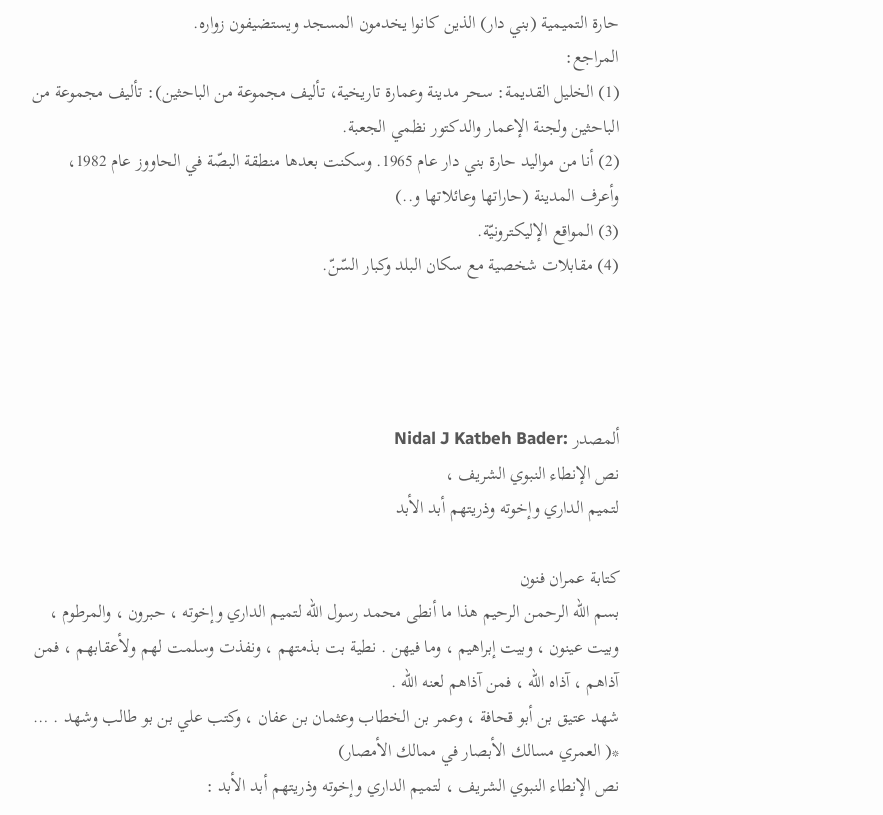حارة التميمية (بني دار) الذين كانوا يخدمون المسجد ويستضيفون زواره.
المراجع:
(1) الخليل القديمة: سحر مدينة وعمارة تاريخية، تأليف مجموعة من الباحثين): تأليف مجموعة من الباحثين ولجنة الإعمار والدكتور نظمي الجعبة.
(2) أنا من مواليد حارة بني دار عام 1965. وسكنت بعدها منطقة البصّة في الحاووز عام 1982، وأعرف المدينة (حاراتها وعائلاتها و..)
(3) المواقع الإليكترونيّة.
(4) مقابلات شخصية مع سكان البلد وكبار السّنّ.




ألمصدر :Nidal J Katbeh Bader
نص الإنطاء النبوي الشريف ،
لتميم الداري وإخوته وذريتهم أبد الأبد

كتابة عمران فنون
بسم الله الرحمن الرحيم هذا ما أنطى محمد رسول الله لتميم الداري وإخوته ، حبرون ، والمرطوم ، وبيت عينون ، وبيت إبراهيم ، وما فيهن . نطية بت بذمتهم ، ونفذت وسلمت لهم ولأعقابهم ، فمن آذاهم ، آذاه الله ، فمن آذاهم لعنه الله .
شهد عتيق بن أبو قحافة ، وعمر بن الخطاب وعثمان بن عفان ، وكتب علي بن بو طالب وشهد . …
*( العمري مسالك الأبصار في ممالك الأمصار)
نص الإنطاء النبوي الشريف ، لتميم الداري وإخوته وذريتهم أبد الأبد :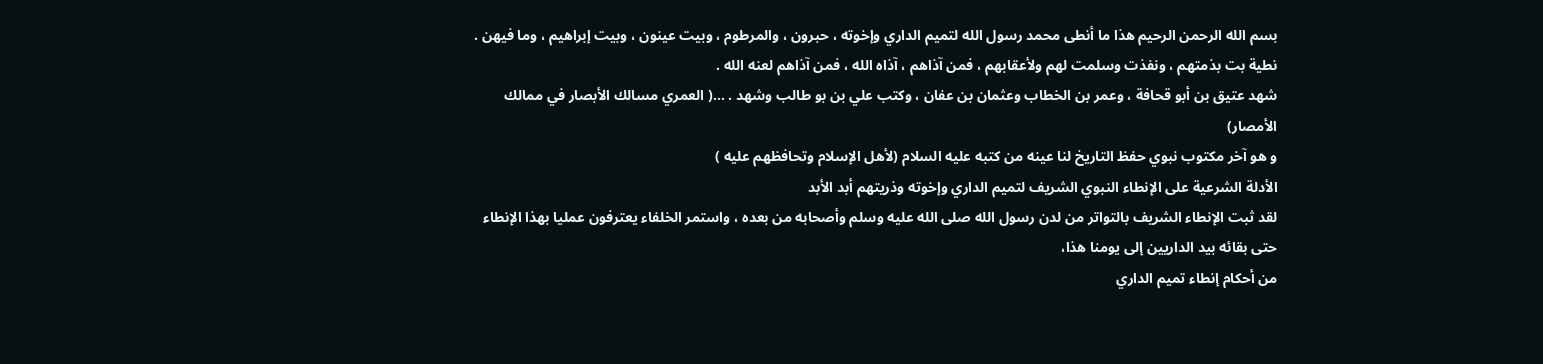بسم الله الرحمن الرحيم هذا ما أنطى محمد رسول الله لتميم الداري وإخوته ، حبرون ، والمرطوم ، وبيت عينون ، وبيت إبراهيم ، وما فيهن . نطية بت بذمتهم ، ونفذت وسلمت لهم ولأعقابهم ، فمن آذاهم ، آذاه الله ، فمن آذاهم لعنه الله .
شهد عتيق بن أبو قحافة ، وعمر بن الخطاب وعثمان بن عفان ، وكتب علي بن بو طالب وشهد . …( العمري مسالك الأبصار في ممالك الأمصار)
و هو آخر مكتوب نبوي حفظ التاريخ لنا عينه من كتبه عليه السلام (لأهل الإسلام وتحافظهم عليه )
الأدلة الشرعية على الإنطاء النبوي الشريف لتميم الداري وإخوته وذريتهم أبد الأبد
لقد ثبت الإنطاء الشريف بالتواتر من لدن رسول الله صلى الله عليه وسلم وأصحابه من بعده ، واستمر الخلفاء يعترفون عمليا بهذا الإنطاء حتى بقائه بيد الداريين إلى يومنا هذا،
من أحكام إنطاء تميم الداري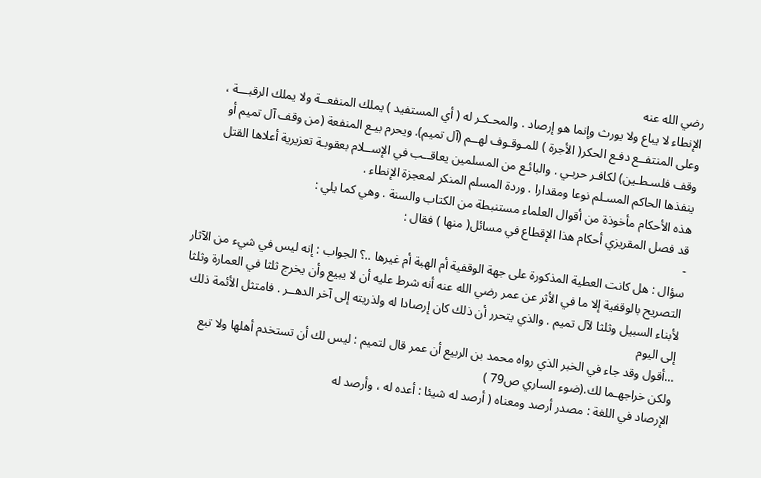رضي الله عنه
الإنطاء لا يباع ولا يورث وإنما هو إرصاد . والمحـكـر له ( أي المستفيد ) يملك المنفعــة ولا يملك الرقبـــة ، وعلى المنتفــع دفـع الحكر( الأجرة ) للمـوقـوف لهــم (آل تميم). ويحرم بيـع المنفعة (من وقف آل تميم أو وقف فلسـطـين) لكافـر حربـي . والبائـع من المسلمين يعاقــب في الإســلام بعقوبـة تعزيرية أعلاها القتل ينفذها الحاكم المسـلم نوعا ومقدارا . وردة المسلم المنكر لمعجزة الإنطاء .
هذه الأحكام مأخوذة من أقوال العلماء مستنبطة من الكتاب والسنة . وهي كما يلي :
قد فصل المقريزي أحكام هذا الإقطاع في مسائل( منها ) فقال :
-
سؤال : هل كانت العطية المذكورة على جهة الوقفية أم الهبة أم غيرها ..؟ الجواب : إنه ليس في شيء من الآثار التصريح بالوقفية إلا ما في الأثر عن عمر رضي الله عنه أنه شرط عليه أن لا يبيع وأن يخرج ثلثا في العمارة وثلثا لأبناء السبيل وثلثا لآل تميم . والذي يتحرر أن ذلك كان إرصادا له ولذريته إلى آخر الدهــر . فامتثل الأئمة ذلك إلى اليوم
…أقول وقد جاء في الخبر الذي رواه محمد بن الربيع أن عمر قال لتميم : ليس لك أن تستخدم أهلها ولا تبع ولكن خراجهـما لك.(ضوء الساري ص79 )
الإرصاد في اللغة : مصدر أرصد ومعناه ( أرصد له شيئا : أعده له ، وأرصد له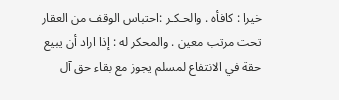خيرا : كافأه . والحـكـر :احتباس الوقف من العقار تحت مرتب معين . والمحكر له : إذا اراد أن يبيع حقة في الانتفاع لمسلم يجوز مع بقاء حق آل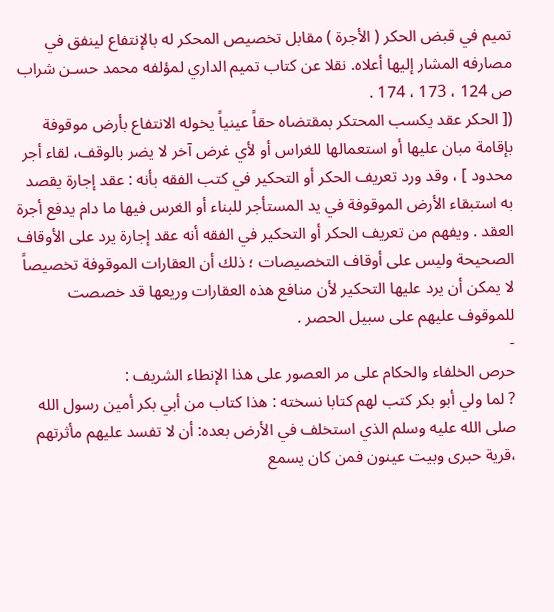تميم في قبض الحكر ( الأجرة ) مقابل تخصيص المحكر له بالإنتفاع لينفق في مصارفه المشار إليها أعلاه. نقلا عن كتاب تميم الداري لمؤلفه محمد حسـن شراب ص 124 ، 173 ، 174 .
([ الحكر عقد يكسب المحتكر بمقتضاه حقاً عينياً يخوله الانتفاع بأرض موقوفة بإقامة مبان عليها أو استعمالها للغراس أو لأي غرض آخر لا يضر بالوقف، لقاء أجر محدود ] ، وقد ورد تعريف الحكر أو التحكير في كتب الفقه بأنه : عقد إجارة يقصد به استبقاء الأرض الموقوفة في يد المستأجر للبناء أو الغرس فيها ما دام يدفع أجرة العقد . ويفهم من تعريف الحكر أو التحكير في الفقه أنه عقد إجارة يرد على الأوقاف الصحيحة وليس على أوقاف التخصيصات ؛ ذلك أن العقارات الموقوفة تخصيصاً لا يمكن أن يرد عليها التحكير لأن منافع هذه العقارات وريعها قد خصصت للموقوف عليهم على سبيل الحصر .
-
حرص الخلفاء والحكام على مر العصور على هذا الإنطاء الشريف :
? لما ولي أبو بكر كتب لهم كتابا نسخته : هذا كتاب من أبي بكر أمين رسول الله صلى الله عليه وسلم الذي استخلف في الأرض بعده: أن لا تفسد عليهم مأثرتهم ،قرية حبرى وبيت عينون فمن كان يسمع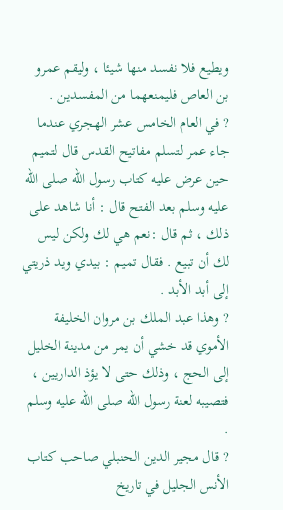ويطيع فلا نفسد منها شيئا ، وليقم عمرو بن العاص فليمنعهما من المفسدين .
? في العام الخامس عشر الهجري عندما جاء عمر لتسلم مفاتيح القدس قال لتميم حين عرض عليه كتاب رسول الله صلى الله عليه وسلم بعد الفتح قال : أنا شاهد على ذلك ، ثم قال :نعم هي لك ولكن ليس لك أن تبيع . فقال تميم : بيدي ويد ذريتي إلى أبد الأبد .
? وهذا عبد الملك بن مروان الخليفة الأموي قد خشي أن يمر من مدينة الخليل إلى الحج ، وذلك حتى لا يؤذ الداريين ، فتصيبه لعنة رسول الله صلى الله عليه وسلم .
? قال مجير الدين الحنبلي صاحب كتاب الأنس الجليل في تاريخ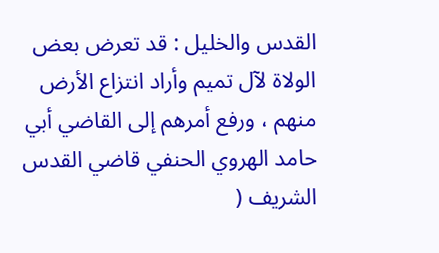القدس والخليل : قد تعرض بعض الولاة لآل تميم وأراد انتزاع الأرض منهم ، ورفع أمرهم إلى القاضي أبي حامد الهروي الحنفي قاضي القدس الشريف (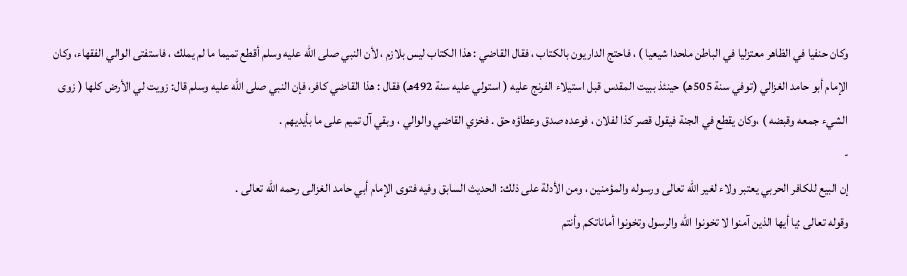وكان حنفيا في الظاهر معتزليا في الباطن ملحدا شيعيا ) ، فاحتج الداريون بالكتاب ، فقال القاضي : هذا الكتاب ليس بلازم ، لأن النبي صلى الله عليه وسلم أقطع تميما ما لم يملك ، فاستفتى الوالي الفقهاء، وكان الإمام أبو حامد الغزالي (توفي سنة 505هـ) حينئذ ببيت المقدس قبل استيلاء الفرنج عليه ( استولي عليه سنة 492هـ) فقال : هذا القاضي كافر، فإن النبي صلى الله عليه وسلم قال: زويت لي الأرض كلها ( زوى الشيء جمعه وقبضه ) ،وكان يقطع في الجنة فيقول قصر كذا لفلان ، فوعده صدق وعطاؤه حق . فخزي القاضي والوالي ، وبقي آل تميم على ما بأيديهم .
-
إن البيع للكافر الحربي يعتبر ولاء لغير الله تعالى ورسوله والمؤمنين ، ومن الأدلة على ذلك: الحديث السابق وفيه فتوى الإمام أبي حامد الغزالى رحمه الله تعالى .
وقوله تعالى :يا أيها الذين آمنوا لا تخونوا الله والرسول وتخونوا أماناتكم وأنتم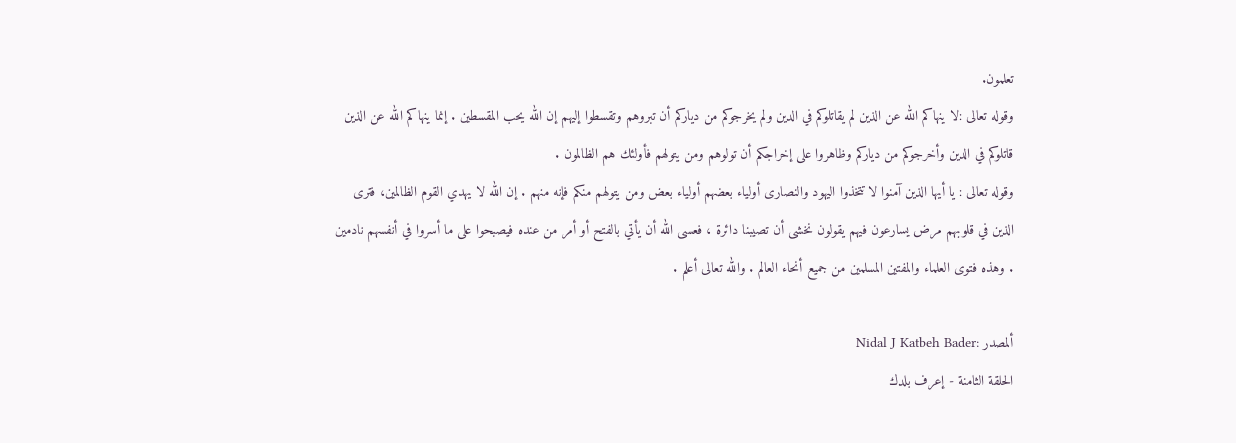تعلمون.
وقوله تعالى :لا ينهاكم الله عن الذين لم يقاتلوكم في الدين ولم يخرجوكم من دياركم أن تبروهم وتقسطوا إليهم إن الله يحب المقسطين . إنما ينهاكم الله عن الذين قاتلوكم في الدين وأخرجوكم من دياركم وظاهروا على إخراجكم أن تولوهم ومن يتولهم فأولئك هم الظالمون .
وقوله تعالى : يا أيها الذين آمنوا لا تتخذوا اليهود والنصارى أولياء بعضهم أولياء بعض ومن يتولهم منكم فإنه منهم . إن الله لا يهدي القوم الظالمين، فترى الذين في قلوبهم مرض يسارعون فيهم يقولون نخشى أن تصيبنا دائرة ، فعسى الله أن يأتي بالفتح أو أمر من عنده فيصبحوا على ما أسروا في أنفسهم نادمين . وهذه فتوى العلماء والمفتين المسلمين من جميع أنحاء العالم . والله تعالى أعلم .

ألمصدر :Nidal J Katbeh Bader
الحلقة الثامنة - إعرف بلدك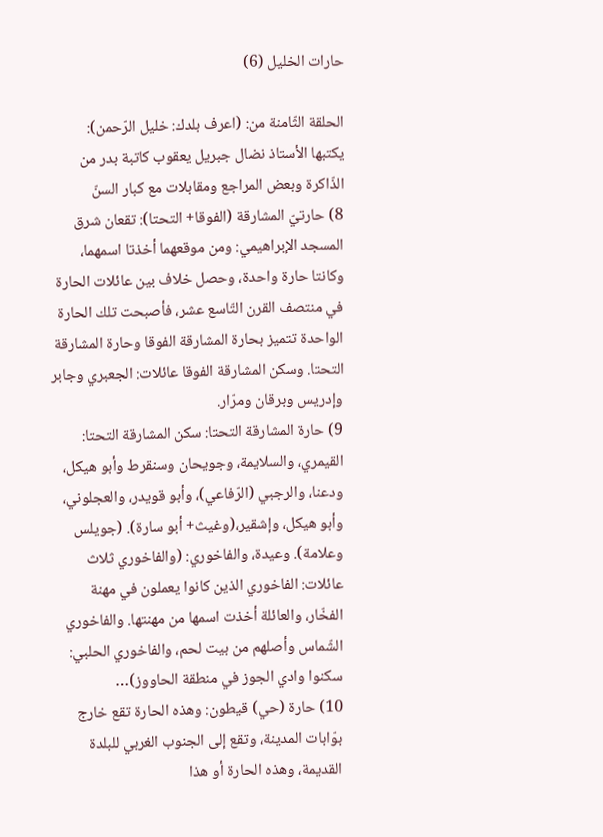حارات الخليل (6)

الحلقة الثّامنة من: (اعرف بلدك: خليل الرّحمن):
يكتبها الأستاذ نضال جبريل يعقوب كاتبة بدر من الذّاكرة وبعض المراجع ومقابلات مع كبار السنّ
8) حارتيّ المشارقة (الفوقا+ التحتا): تقعان شرق المسجد الإبراهيمي: ومن موقعهما أخذتا اسمهما، وكانتا حارة واحدة، وحصل خلاف بين عائلات الحارة في منتصف القرن التّاسع عشر، فأصبحت تلك الحارة الواحدة تتميز بحارة المشارقة الفوقا وحارة المشارقة التحتا. وسكن المشارقة الفوقا عائلات: الجعبري وجابر وإدريس وبرقان ومرّار.
9) حارة المشارقة التحتا: سكن المشارقة التحتا: القيمري، والسلايمة، وجويحان وسنقرط وأبو هيكل، ودعنا، والرجبي (الرّفاعي)، وأبو قويدر، والعجلوني، وأبو هيكل، وإشقير،(وغيث+ أبو سارة). (جويلس وعلامة). وعيدة، والفاخوري: (والفاخوري ثلاث عائلات: الفاخوري الذين كانوا يعملون في مهنة الفخّار، والعائلة أخذت اسمها من مهنتها. والفاخوري الشّماس وأصلهم من بيت لحم، والفاخوري الحلبي: سكنوا وادي الجوز في منطقة الحاووز)…
10) حارة (حي) قيطون: وهذه الحارة تقع خارج بوّابات المدينة، وتقع إلى الجنوب الغربي للبلدة القديمة، وهذه الحارة أو هذا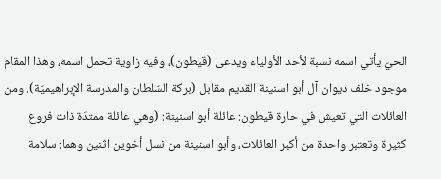الحيّ يأتي اسمه نسبة لأحد الأولياء ويدعى (قيطون)، وفيه زاوية تحمل اسمه، وهذا المقام موجود خلف ديوان آل أبو اسنينة القديم مقابل (بركة السّلطان والمدرسة الإبراهيميّة). ومن العائلات التي تعيش في حارة قيطون: عائلة أبو اسنينة: (وهي عائلة ممتدّة ذات فروع كثيرة وتعتبر واحدة من أكبر العائلات، وأبو اسنينة من نسل أخوين اثنين وهما: سلامة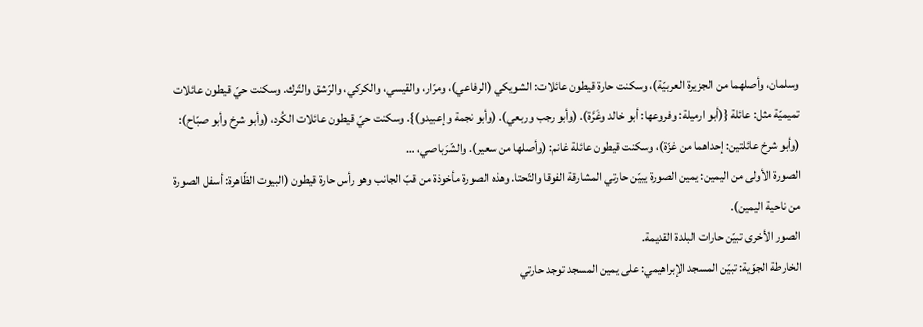وسلمان، وأصلهما من الجزيرة العربيّة)، وسكنت حارة قيطون عائلات: الشويكي (الرفاعي)، ومرّار، والقيسي، والكركي، والرّشق والتّرك. وسكنت حيّ قيطون عائلات تميميّة مثل: عائلة {(أبو ارميلة: وفروعها: أبو خالد وغَرَّة). (وأبو رجب وربعي). (وأبو نجمة وإعبيدو)}. وسكنت حيّ قيطون عائلات الكُرد، (وأبو شرخ وأبو صبّاح): (وأبو شرخ عائلتين: إحداهما من غزّة)، وسكنت قيطون عائلة غانم: (وأصلها من سعير). والشّرَباصي، …
الصورة الأولى من اليمين: يمين الصورة يبيّن حارتي المشارقة الفوقا والتّحتا. وهذه الصورة مأخوذة من قبّ الجانب وهو رأس حارة قيطون (البيوت الظّاهرة: أسفل الصورة من ناحية اليمين).
الصور الأخرى تبيّن حارات البلدة القديمة.
الخارطة الجوّية: تبيّن المسجد الإبراهيمي: على يمين المسجد توجد حارتي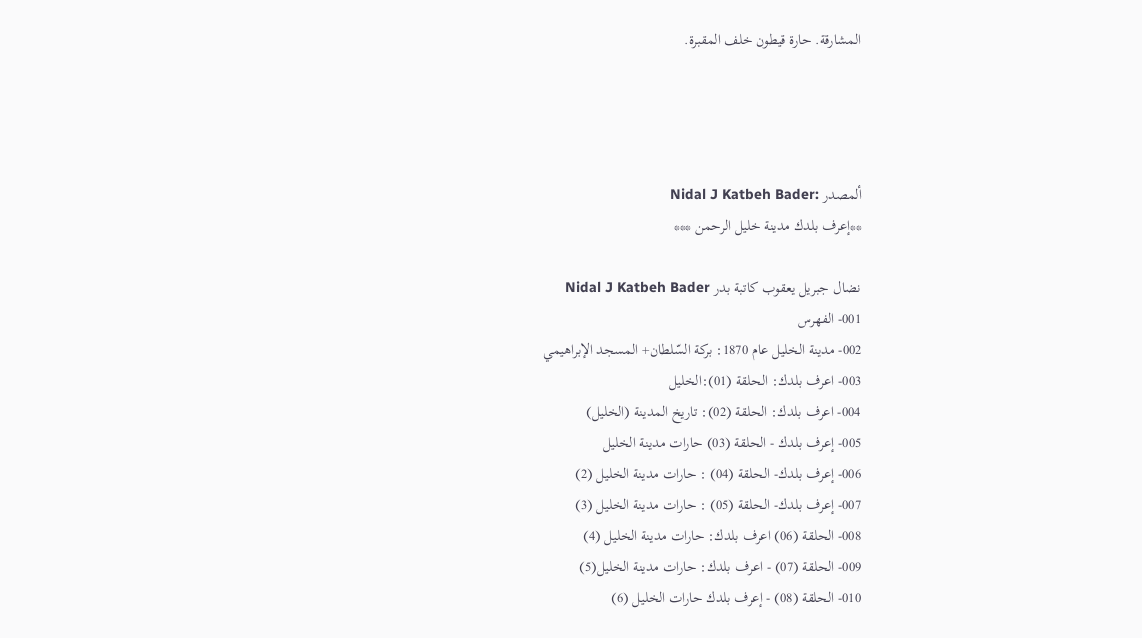المشارقة. حارة قيطون خلف المقبرة.




ألمصدر :Nidal J Katbeh Bader
**إعرف بلدك مدينة خليل الرحمن ***

نضال جبريل يعقوب كاتبة بدر Nidal J Katbeh Bader
001- الفهرس
002- مدينة الخليل عام 1870: بركة السّلطان+ المسجد الإبراهيمي
003- اعرف بلدك: الحلقة (01):الخليل
004- اعرف بلدك: الحلقة (02): تاريخ المدينة (الخليل)
005- إعرف بلدك - الحلقة (03) حارات مدينة الخليل
006- إعرف بلدك- الحلقة (04) : حارات مدينة الخليل (2)
007- إعرف بلدك- الحلقة (05) : حارات مدينة الخليل (3)
008- الحلقة (06) اعرف بلدك: حارات مدينة الخليل (4)
009- الحلقة (07) - اعرف بلدك: حارات مدينة الخليل(5)
010- الحلقة (08) - إعرف بلدك حارات الخليل (6)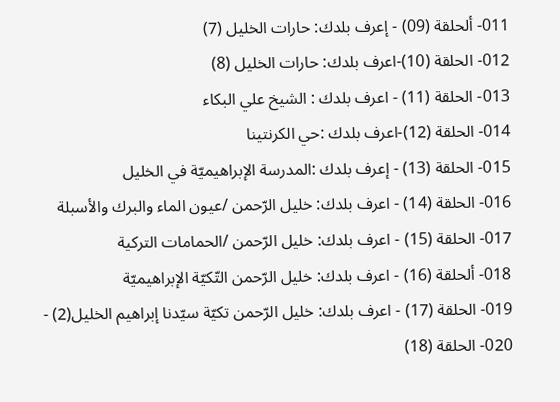011- ألحلقة (09) - إعرف بلدك: حارات الخليل (7)
012- الحلقة (10)-اعرف بلدك: حارات الخليل (8)
013- الحلقة (11) - اعرف بلدك : الشيخ علي البكاء
014- الحلقة (12)-اعرف بلدك :حي الكرنتينا
015- الحلقة (13) - إعرف بلدك :المدرسة الإبراهيميّة في الخليل
016- الحلقة (14) - اعرف بلدك: خليل الرّحمن /عيون الماء والبرك والأسبلة
017- الحلقة (15) - اعرف بلدك: خليل الرّحمن /الحمامات التركية
018- ألحلقة (16) - اعرف بلدك: خليل الرّحمن التّكيّة الإبراهيميّة
019- الحلقة (17) - اعرف بلدك: خليل الرّحمن تكيّة سيّدنا إبراهيم الخليل(2) -
020- الحلقة (18)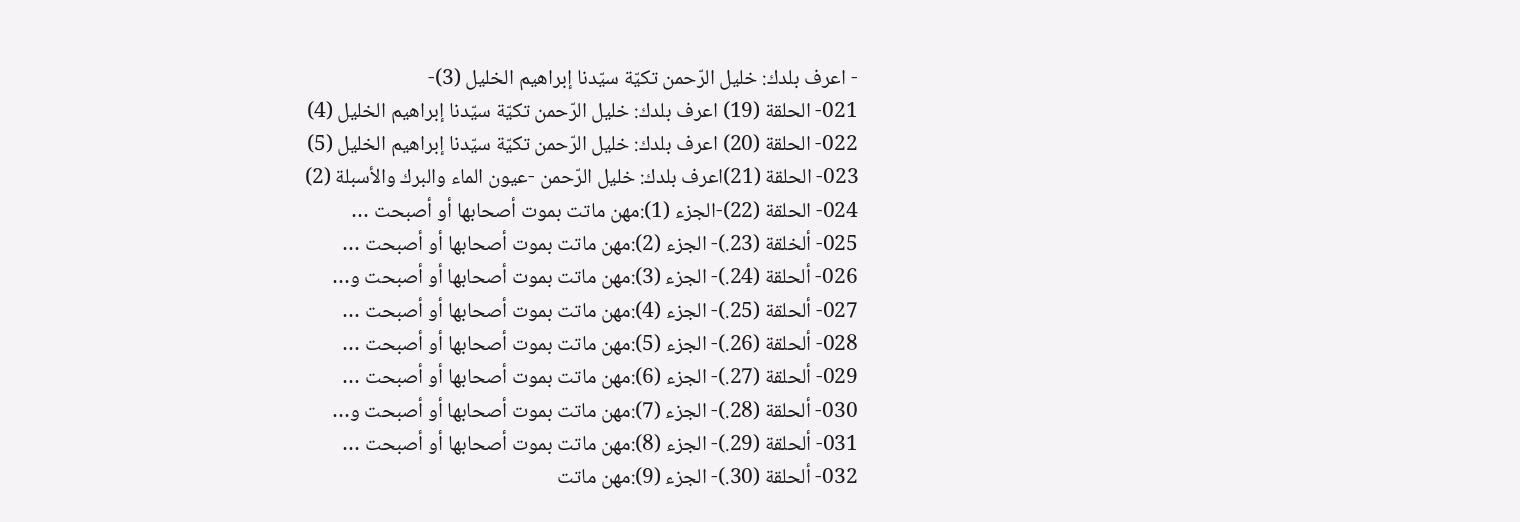- اعرف بلدك: خليل الرّحمن تكيّة سيّدنا إبراهيم الخليل (3)-
021- الحلقة (19) اعرف بلدك: خليل الرّحمن تكيّة سيّدنا إبراهيم الخليل (4)
022- الحلقة (20) اعرف بلدك: خليل الرّحمن تكيّة سيّدنا إبراهيم الخليل (5)
023- الحلقة (21)اعرف بلدك: خليل الرّحمن -عيون الماء والبرك والأسبلة (2)
024- الحلقة (22)-الجزء (1):مهن ماتت بموت أصحابها أو أصبحت …
025- ألخلقة (23.)- الجزء (2):مهن ماتت بموت أصحابها أو أصبحت …
026- ألحلقة (24.)- الجزء (3):مهن ماتت بموت أصحابها أو أصبحت و…
027- ألحلقة (25.)- الجزء (4):مهن ماتت بموت أصحابها أو أصبحت …
028- ألحلقة (26.)- الجزء (5):مهن ماتت بموت أصحابها أو أصبحت …
029- ألحلقة (27.)- الجزء (6):مهن ماتت بموت أصحابها أو أصبحت …
030- ألحلقة (28.)- الجزء (7):مهن ماتت بموت أصحابها أو أصبحت و…
031- ألحلقة (29.)- الجزء (8):مهن ماتت بموت أصحابها أو أصبحت …
032- ألحلقة (30.)- الجزء (9):مهن ماتت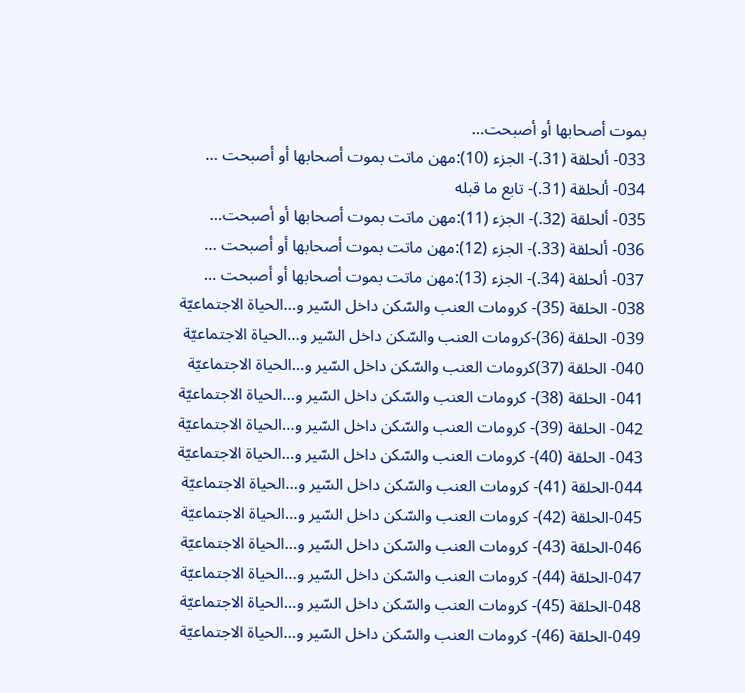بموت أصحابها أو أصبحت…
033- ألحلقة (31.)- الجزء (10):مهن ماتت بموت أصحابها أو أصبحت …
034- ألحلقة (31.)- تابع ما قبله
035- ألحلقة (32.)- الجزء (11):مهن ماتت بموت أصحابها أو أصبحت…
036- ألحلقة (33.)- الجزء (12):مهن ماتت بموت أصحابها أو أصبحت …
037- ألحلقة (34.)- الجزء (13):مهن ماتت بموت أصحابها أو أصبحت …
038- الحلقة (35)- كرومات العنب والسّكن داخل السّير و…الحياة الاجتماعيّة
039- الحلقة (36)-كرومات العنب والسّكن داخل السّير و…الحياة الاجتماعيّة
040- الحلقة (37)كرومات العنب والسّكن داخل السّير و…الحياة الاجتماعيّة
041- الحلقة (38)- كرومات العنب والسّكن داخل السّير و…الحياة الاجتماعيّة
042- الحلقة (39)- كرومات العنب والسّكن داخل السّير و…الحياة الاجتماعيّة
043- الحلقة (40)- كرومات العنب والسّكن داخل السّير و…الحياة الاجتماعيّة
044-الحلقة (41)- كرومات العنب والسّكن داخل السّير و…الحياة الاجتماعيّة
045-الحلقة (42)- كرومات العنب والسّكن داخل السّير و…الحياة الاجتماعيّة
046-الحلقة (43)- كرومات العنب والسّكن داخل السّير و…الحياة الاجتماعيّة
047-الحلقة (44)- كرومات العنب والسّكن داخل السّير و…الحياة الاجتماعيّة
048-الحلقة (45)- كرومات العنب والسّكن داخل السّير و…الحياة الاجتماعيّة
049-الحلقة (46)- كرومات العنب والسّكن داخل السّير و…الحياة الاجتماعيّة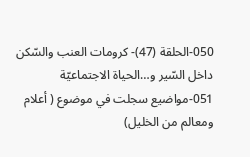050-الحلقة (47)- كرومات العنب والسّكن داخل السّير و…الحياة الاجتماعيّة
051-مواضيع سجلت في موضوع ( أعلام ومعالم من الخليل)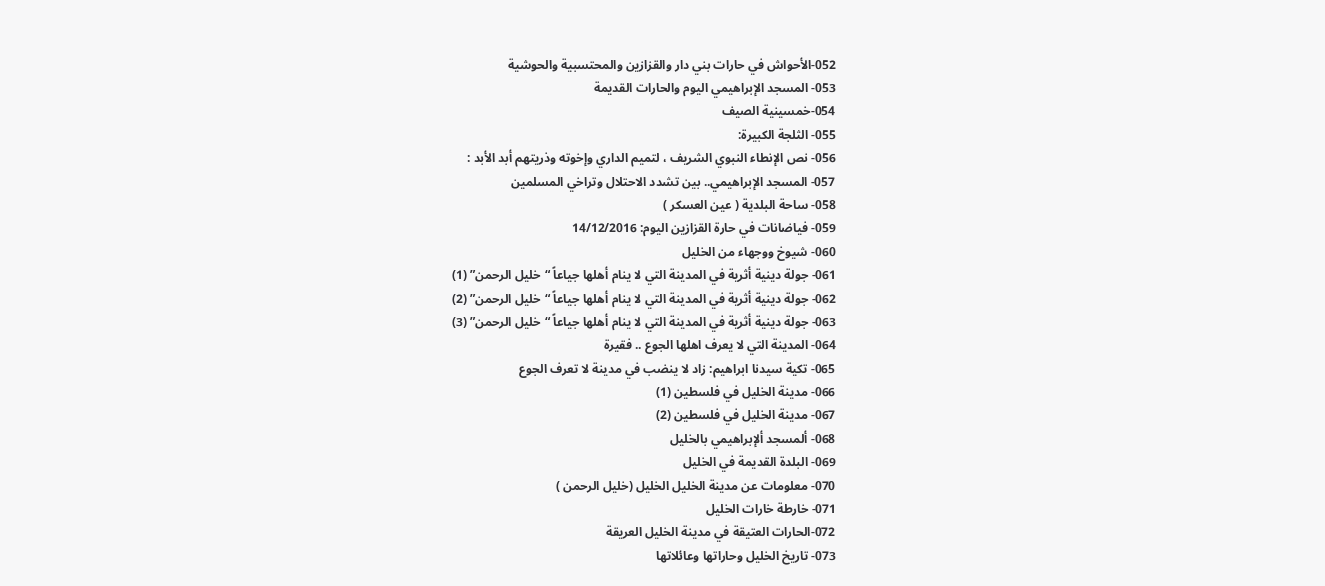052-الأحواش في حارات بني دار والقزازين والمحتسبية والحوشية
053- المسجد الإبراهيمي اليوم والحارات القديمة
054-خمسينية الصيف
055- الثلجة الكبيرة:
056- نص الإنطاء النبوي الشريف ، لتميم الداري وإخوته وذريتهم أبد الأبد :
057- المسجد الإبراهيمي.. بين تشدد الاحتلال وتراخي المسلمين
058- ساحة البلدية ( عين العسكر )
059- فياضانات في حارة القزازين اليوم: 14/12/2016
060- شيوخ ووجهاء من الخليل
061- جولة دينية أثرية في المدينة التي لا ينام أهلها جياعاً “خليل الرحمن” (1)
062- جولة دينية أثرية في المدينة التي لا ينام أهلها جياعاً “خليل الرحمن” (2)
063- جولة دينية أثرية في المدينة التي لا ينام أهلها جياعاً “خليل الرحمن” (3)
064- المدينة التي لا يعرف اهلها الجوع .. فقيرة
065- تكية سيدنا ابراهيم: زاد لا ينضب في مدينة لا تعرف الجوع
066- مدينة الخليل في فلسطين (1)
067- مدينة الخليل في فلسطين (2)
068- ألمسجد ألإبراهيمي بالخليل
069- البلدة القديمة في الخليل
070- معلومات عن مدينة الخليل الخليل (خليل الرحمن )
071- خارطة خارات الخليل
072-الحارات العتيقة في مدينة الخليل العريقة
073- تاريخ الخليل وحاراتها وعائلاتها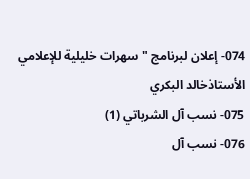074- إعلان لبرنامج " سهرات خليلية للإعلامي الأستاذخالد البكري
075- نسب آل الشرباتي (1)
076- نسب آل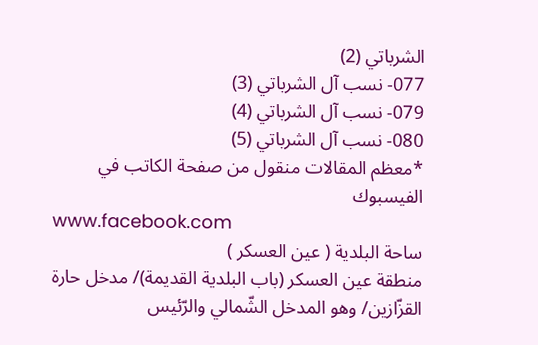الشرباتي (2)
077- نسب آل الشرباتي (3)
079- نسب آل الشرباتي (4)
080- نسب آل الشرباتي (5)
*معظم المقالات منقول من صفحة الكاتب في الفيسبوك
www.facebook.com
ساحة البلدية ( عين العسكر )
منطقة عين العسكر (باب البلدية القديمة)/ مدخل حارة القزّازين/ وهو المدخل الشّمالي والرّئيس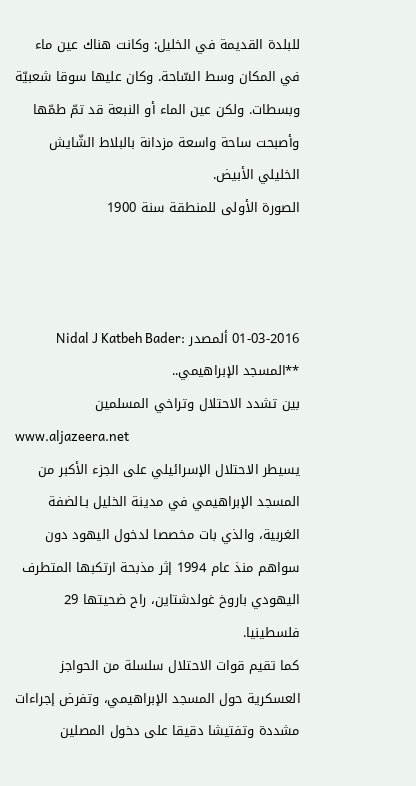للبلدة القديمة في الخليل: وكانت هناك عين ماء في المكان وسط السّاحة. وكان عليها سوقا شعبيّة وبسطات. ولكن عين الماء أو النبعة قد تمّ طمّها وأصبحت ساحة واسعة مزدانة بالبلاط الشّايش الخليلي الأبيض.
الصورة الأولى للمنطقة سنة 1900



01-03-2016 ألمصدر :Nidal J Katbeh Bader
**المسجد الإبراهيمي..
بين تشدد الاحتلال وتراخي المسلمين
www.aljazeera.net
يسيطر الاحتلال الإسرائيلي على الجزء الأكبر من المسجد الإبراهيمي في مدينة الخليل بـالضفة الغربية، والذي بات مخصصا لدخول اليهود دون سواهم منذ عام 1994 إثر مذبحة ارتكبها المتطرف اليهودي باروخ غولدشتاين، راح ضحيتها 29 فلسطينيا.
كما تقيم قوات الاحتلال سلسلة من الحواجز العسكرية حول المسجد الإبراهيمي، وتفرض إجراءات مشددة وتفتيشا دقيقا على دخول المصلين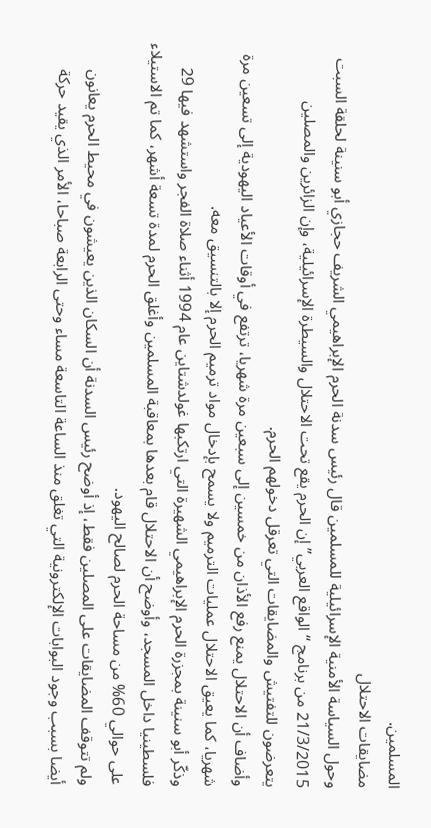المسلمين.
مضايقات الاحتلال
وحول السياسة الأمنية الإسرائيلية للمسلمين قال رئيس سدنة الحرم الإبراهيمي الشريف حجازي أبو سنينة لحلقة السبت 21/3/2015 من برنامج “الواقع العربي” إن الحرم يقع تحت الاحتلال والسيطرة الإسرائيلية، وإن الزائرين والمصلين يتعرضون للتفتيش والمضايقات التي تعرقل دخولهم الحرم.
وأضاف أن الاحتلال يمنع رفع الأذان من خمسين إلى سبعين مرة شهريا، ترتفع في أوقات الأعياد اليهودية إلى تسعين مرة شهريا، كما يعيق الاحتلال عمليات الترميم ولا يسمح بإدخال مواد ترميم الحرم إلا بالتنسيق معه.
وذكّر أبو سنينة بمجزرة الحرم الإبراهيمي الشهيرة التي ارتكبها غولدشتاين عام 1994 أثناء صلاة الفجر واستشهد فيها 29 فلسطينيا داخل المسجد، وأوضح أن الاحتلال قام بعدها بمعاقبة المسلمين وأغلق الحرم لمدة تسعة أشهر، كما تم الاستيلاء على حوالي 60% من مساحة الحرم لصالح اليهود.
ولم تتوقف المضايقات على المصلين فقط، إذ أوضح رئيس السدنة أن السكان الذين يعيشون في محيط الحرم يعانون أيضا بسبب وجود البوابات الإلكترونية التي تغلق منذ الساعة التاسعة مساء وحتى الرابعة صباحا، الأمر الذي يقيد حركة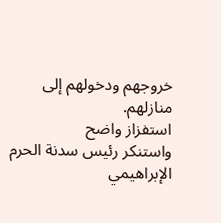خروجهم ودخولهم إلى منازلهم.
استفزاز واضح
واستنكر رئيس سدنة الحرم الإبراهيمي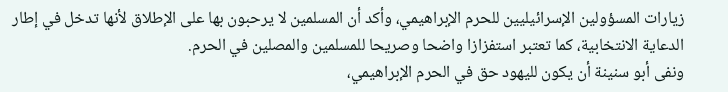زيارات المسؤولين الإسرائيليين للحرم الإبراهيمي، وأكد أن المسلمين لا يرحبون بها على الإطلاق لأنها تدخل في إطار الدعاية الانتخابية، كما تعتبر استفزازا واضحا وصريحا للمسلمين والمصلين في الحرم.
ونفى أبو سنينة أن يكون لليهود حق في الحرم الإبراهيمي،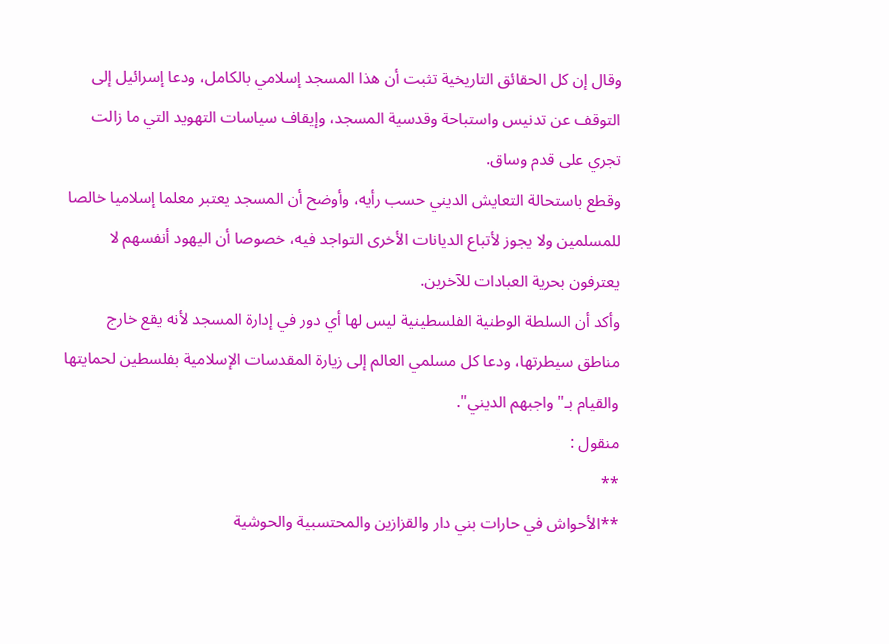وقال إن كل الحقائق التاريخية تثبت أن هذا المسجد إسلامي بالكامل، ودعا إسرائيل إلى التوقف عن تدنيس واستباحة وقدسية المسجد، وإيقاف سياسات التهويد التي ما زالت تجري على قدم وساق.
وقطع باستحالة التعايش الديني حسب رأيه، وأوضح أن المسجد يعتبر معلما إسلاميا خالصا للمسلمين ولا يجوز لأتباع الديانات الأخرى التواجد فيه، خصوصا أن اليهود أنفسهم لا يعترفون بحرية العبادات للآخرين.
وأكد أن السلطة الوطنية الفلسطينية ليس لها أي دور في إدارة المسجد لأنه يقع خارج مناطق سيطرتها، ودعا كل مسلمي العالم إلى زيارة المقدسات الإسلامية بفلسطين لحمايتها والقيام بـ"واجبهم الديني".
منقول :
**
**الأحواش في حارات بني دار والقزازين والمحتسبية والحوشية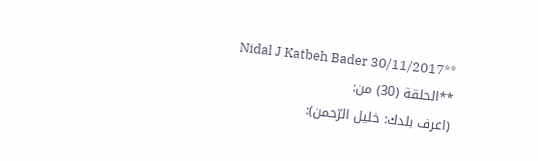Nidal J Katbeh Bader 30/11/2017**
**الحلقة (30) من:
(اعرف بلدك: خليل الرّحمن):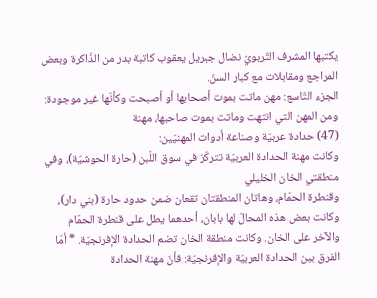يكتبها المشرف التّربويّ نضال جبريل يعقوب كاتبة بدر من الذّاكرة وبعض المراجع ومقابلات مع كبار السنّ.
الجزء التّاسع: مهن ماتت بموت أصحابها أو أصبحت وكأنّها غير موجودة:
ومن المهن التي انتهت وماتت بموت صاحبها، مهنة
(47) حدادة عربيّة وصناعة أدوات المهنيّين:
وكانت مهنة الحدادة العربيّة تتركّز في سوق اللّبن (حارة الحوشيّة)، وفي منطقتي الخان الخليلي
وقنطرة الحمّام، وهاتان المنطقتان تقعان ضمن حدود حارة (بني دار)، وكانت بعض هذه المحالّ لها بابان، أحدهما يطل على قنطرة الحمّام والآخر على الخان. وكانت منطقة الخان تضم الحدادة الإفرنجيّة. * أمّا الفرق بين الحدادة العربيّة والإفرنجيّة: فأنّ مهنة الحدادة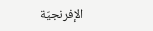الإفرنجيّة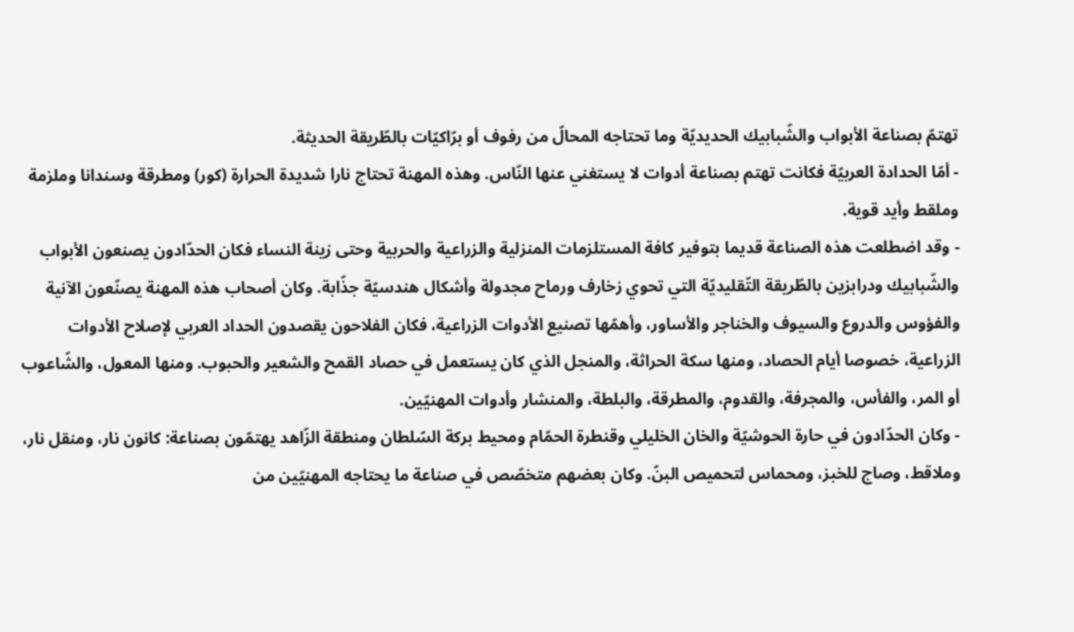تهتمّ بصناعة الأبواب والشّبابيك الحديديّة وما تحتاجه المحالّ من رفوف أو برّاكيّات بالطّريقة الحديثة.
- أمّا الحدادة العربيّة فكانت تهتم بصناعة أدوات لا يستغني عنها النّاس. وهذه المهنة تحتاج نارا شديدة الحرارة (كور) ومطرقة وسندانا وملزمة وملقط وأيد قوية.
- وقد اضطلعت هذه الصناعة قديما بتوفير كافة المستلزمات المنزلية والزراعية والحربية وحتى زينة النساء فكان الحدّادون يصنعون الأبواب والشّبابيك ودرابزين بالطّريقة التّقليديّة التي تحوي زخارف ورماح مجدولة وأشكال هندسيّة جذّابة. وكان أصحاب هذه المهنة يصنّعون الآنية والفؤوس والدروع والسيوف والخناجر والأساور، وأهمّها تصنيع الأدوات الزراعية، فكان الفلاحون يقصدون الحداد العربي لإصلاح الأدوات الزراعية، خصوصا أيام الحصاد، ومنها سكة الحراثة، والمنجل الذي كان يستعمل في حصاد القمح والشعير والحبوب. ومنها المعول، والشّاعوب أو المر، والفأس، والمجرفة، والقدوم، والمطرقة، والبلطة، والمنشار وأدوات المهنيّين.
- وكان الحدّادون في حارة الحوشيّة والخان الخليلي وقنطرة الحمّام ومحيط بركة السّلطان ومنطقة الزّاهد يهتمّون بصناعة: كانون نار، ومنقل نار، وملاقط، وصاج للخبز، ومحماس لتحميص البنّ. وكان بعضهم متخصّص في صناعة ما يحتاجه المهنيّين من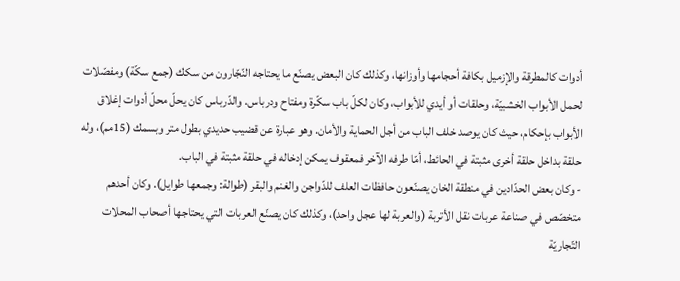أدوات كالمطرقة والإزميل بكافة أحجامها وأوزانها، وكذلك كان البعض يصنّع ما يحتاجه النّجّارون من سكك (جمع سكّة) ومفصّلات لحمل الأبواب الخشبيّة، وحلقات أو أيدي للأبواب، وكان لكلّ باب سكّرة ومفتاح ودرباس. والدّرباس كان يحلّ محلّ أدوات إغلاق الأبواب بإحكام، حيث كان يوصد خلف الباب من أجل الحماية والأمان. وهو عبارة عن قضيب حديدي بطول متر وبسمك (15مم)، وله حلقة بداخل حلقة أخرى مثبتة في الحائط، أمّا طرفه الآخر فمعقوف يمكن إدخاله في حلقة مثبتة في الباب.
- وكان بعض الحدّادين في منطقة الخان يصنّعون حافظات العلف للدّواجن والغنم والبقر (طوالة: وجمعها طوايل). وكان أحدهم متخصّص في صناعة عربات نقل الأتربة (والعربة لها عجل واحد)، وكذلك كان يصنّع العربات التي يحتاجها أصحاب المحلات التّجاريّة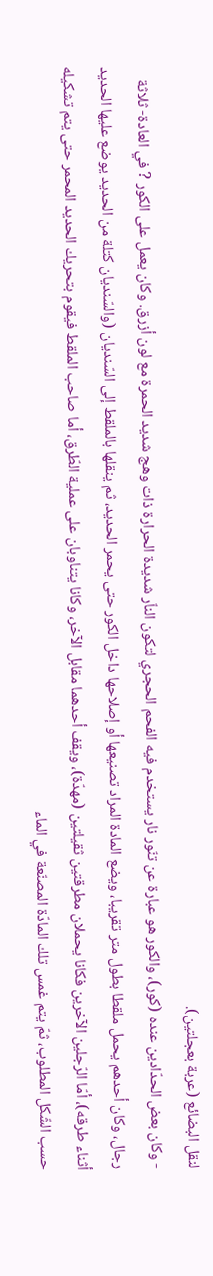لنقل البضائع (عربة بعجلتين).
- وكان بعض الحدّادين عنده (كور)، والكور هو عبارة عن تنّور نار يستخدم فيه الفحم الحجري لتكون الناّر شديدة الحرارة ذات وهج شديد الحمرة مع لون أزرق. وكان يعمل على الكور ? في العادة- ثلاثة رجال، وكان أحدهم يحمل ملقطا بطول متر تقريبا، ويضع المادة المراد تصنيعها أو إصلاحها داخل الكور حتى يحمر الحديد، ثم ينقلها بالملقط إلى السّنديان (والسّنديان كتلة من الحديد يوضع عليها الحديد أثناء طرقه)، أمّا الرّجلين الآخرين فكانا يحملان مطرقتين ثقيلتين (مهدّة)، ويقف أحدهما مقابل الآخر، وكانا يتناوبان على عملية الطّرق، أما صاحب الملقط فيقوم بتحريك الحديد المحمر حتى يتم تشكيله حسب الشّكل المطلوب، ثمّ يتم غمس تلك المادّة المصنّعة في الماء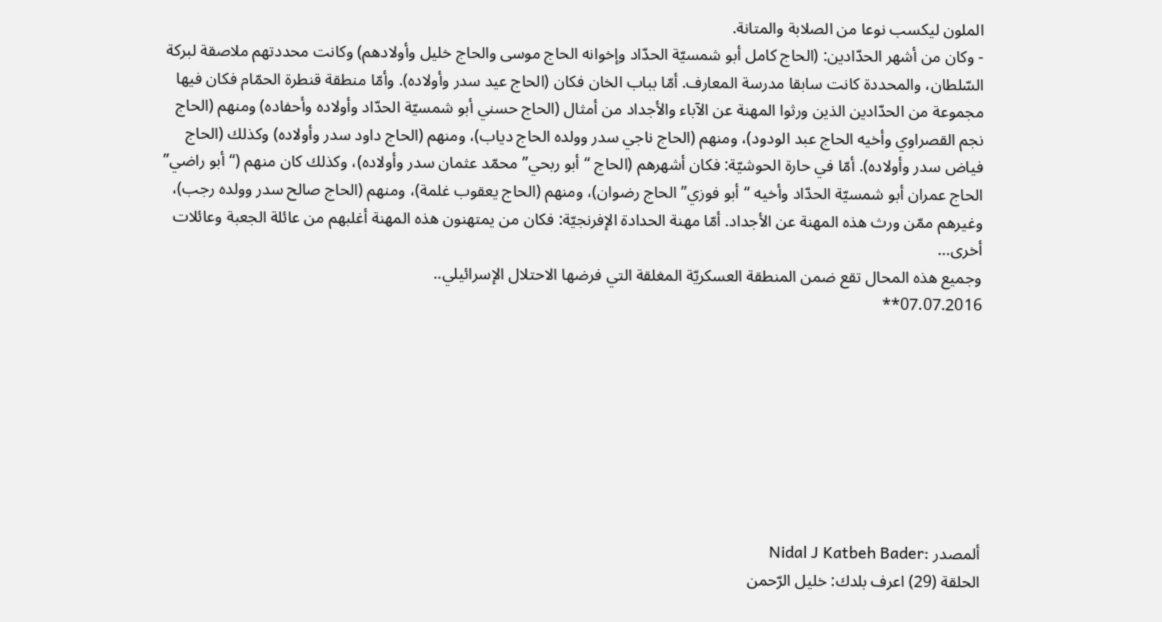الملون ليكسب نوعا من الصلابة والمتانة.
- وكان من أشهر الحدّادين: (الحاج كامل أبو شمسيّة الحدّاد وإخوانه الحاج موسى والحاج خليل وأولادهم) وكانت محددتهم ملاصقة لبركة السّلطان، والمحددة كانت سابقا مدرسة المعارف. أمّا بباب الخان فكان (الحاج عيد سدر وأولاده). وأمّا منطقة قنطرة الحمّام فكان فيها مجموعة من الحدّادين الذين ورثوا المهنة عن الآباء والأجداد من أمثال (الحاج حسني أبو شمسيّة الحدّاد وأولاده وأحفاده) ومنهم (الحاج نجم القصراوي وأخيه الحاج عبد الودود)، ومنهم (الحاج ناجي سدر وولده الحاج دياب)، ومنهم (الحاج داود سدر وأولاده) وكذلك (الحاج فياض سدر وأولاده). أمّا في حارة الحوشيّة: فكان أشهرهم (الحاج “أبو ربحي” محمّد عثمان سدر وأولاده)، وكذلك كان منهم (“أبو راضي” الحاج عمران أبو شمسيّة الحدّاد وأخيه “أبو فوزي” الحاج رضوان)، ومنهم (الحاج يعقوب غلمة)، ومنهم (الحاج صالح سدر وولده رجب)، وغيرهم ممّن ورث هذه المهنة عن الأجداد. أمّا مهنة الحدادة الإفرنجيّة: فكان من يمتهنون هذه المهنة أغلبهم من عائلة الجعبة وعائلات أخرى…
وجميع هذه المحال تقع ضمن المنطقة العسكريّة المغلقة التي فرضها الاحتلال الإسرائيلي..
07.07.2016**








ألمصدر :Nidal J Katbeh Bader
الحلقة (29) اعرف بلدك: خليل الرّحمن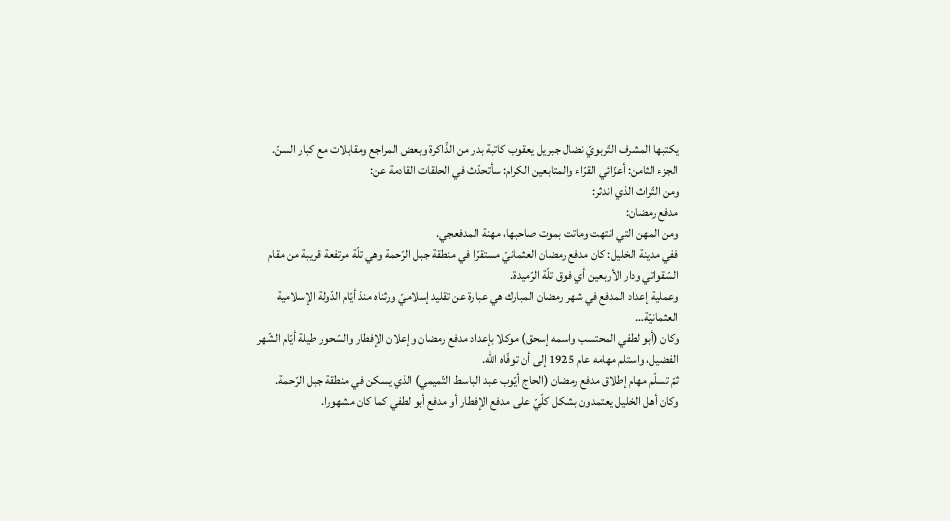يكتبها المشرف التّربويّ نضال جبريل يعقوب كاتبة بدر من الذّاكرة وبعض المراجع ومقابلات مع كبار السنّ.
الجزء الثامن: أعزّائي القرّاء والمتابعين الكرام: سأتحدّث في الحلقات القادمة عن:
ومن التّراث الذي اندثر:
مدفع رمضان:
ومن المهن التي انتهت وماتت بموت صاحبها، مهنة المدفعجي.
ففي مدينة الخليل: كان مدفع رمضان العثمانيّ مستقرّا في منطقة جبل الرّحمة وهي تلّة مرتفعة قريبة من مقام السّقواتي ودار الأربعين أي فوق تلّة الرّميدة.
وعملية إعداد المدفع في شهر رمضان المبارك هي عبارة عن تقليد إسلاميّ ورثناه منذ أيّام الدّولة الإسلامية العثمانيّة…
وكان (أبو لطفي المحتسب واسمه إسحق) موكلا بإعداد مدفع رمضان وإعلان الإفطار والسّحور طيلة أيّام الشّهر الفضيل، واستلم مهامه عام 1925 إلى أن توفّاه الله.
ثمّ تسلّم مهام إطلاق مدفع رمضان (الحاج أيّوب عبد الباسط التّميمي) الذي يسكن في منطقة جبل الرّحمة.
وكان أهل الخليل يعتمدون بشكل كلّيّ على مدفع الإفطار أو مدفع أبو لطفي كما كان مشهورا.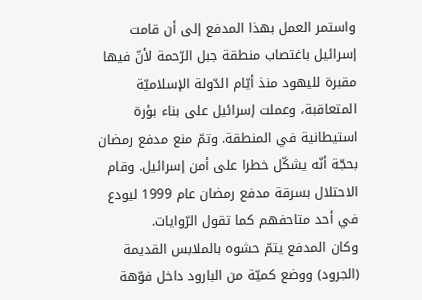واستمر العمل بهذا المدفع إلى أن قامت إسرائيل باغتصاب منطقة جبل الرّحمة لأنّ فيها مقبرة لليهود منذ أيّام الدّولة الإسلاميّة المتعاقبة، وعملت إسرائيل على بناء بؤرة استيطانية في المنطقة. وتمّ منع مدفع رمضان بحجّة أنّه يشكّل خطرا على أمن إسرائيل. وقام الاحتلال بسرقة مدفع رمضان عام 1999 ليودع في أحد متاحفهم كما تقول الرّوايات.
وكان المدفع يتمّ حشوه بالملابس القديمة (الجرود) ووضع كميّة من البارود داخل فوّهة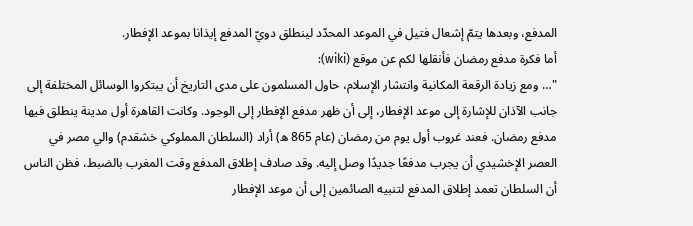المدفع، وبعدها يتمّ إشعال فتيل في الموعد المحدّد لينطلق دويّ المدفع إيذانا بموعد الإفطار.
أما فكرة مدفع رمضان فأنقلها لكم عن موقع (wiki):
"… ومع زيادة الرقعة المكانية وانتشار الإسلام، حاول المسلمون على مدى التاريخ أن يبتكروا الوسائل المختلفة إلى جانب الآذان للإشارة إلى موعد الإفطار، إلى أن ظهر مدفع الإفطار إلى الوجود. وكانت القاهرة أول مدينة ينطلق فيها مدفع رمضان. فعند غروب أول يوم من رمضان (عام 865 ه) أراد (السلطان المملوكي خشقدم) والي مصر في العصر الإخشيدي أن يجرب مدفعًا جديدًا وصل إليه. وقد صادف إطلاق المدفع وقت المغرب بالضبط، فظن الناس أن السلطان تعمد إطلاق المدفع لتنبيه الصائمين إلى أن موعد الإفطار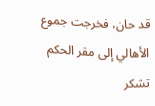قد حان، فخرجت جموع الأهالي إلى مقر الحكم تشكر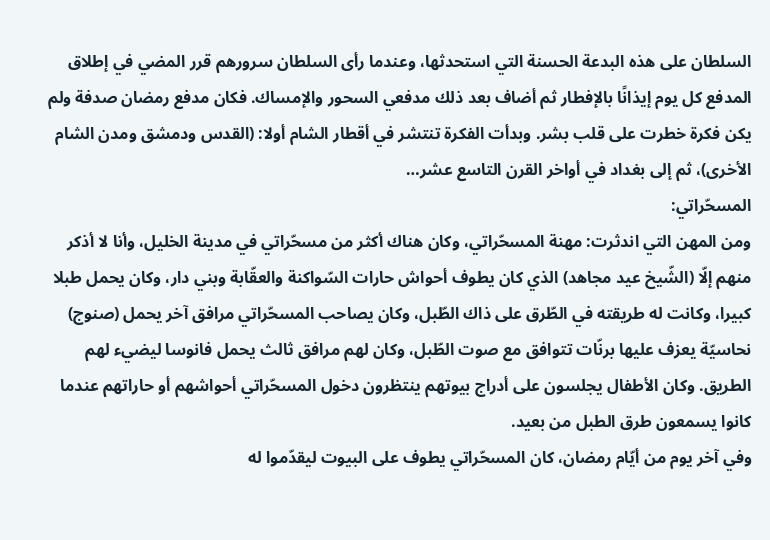السلطان على هذه البدعة الحسنة التي استحدثها، وعندما رأى السلطان سرورهم قرر المضي في إطلاق المدفع كل يوم إيذانًا بالإفطار ثم أضاف بعد ذلك مدفعي السحور والإمساك. فكان مدفع رمضان صدفة ولم يكن فكرة خطرت على قلب بشر. وبدأت الفكرة تنتشر في أقطار الشام أولا: (القدس ودمشق ومدن الشام الأخرى)، ثم إلى بغداد في أواخر القرن التاسع عشر…
المسحّراتي:
ومن المهن التي اندثرت: مهنة المسحّراتي، وكان هناك أكثر من مسحّراتي في مدينة الخليل، وأنا لا أذكر منهم إلّا (الشّيخ عيد مجاهد) الذي كان يطوف أحواش حارات السّواكنة والعقّابة وبني دار، وكان يحمل طبلا كبيرا، وكانت له طريقته في الطّرق على ذاك الطّبل، وكان يصاحب المسحّراتي مرافق آخر يحمل (صنوج) نحاسيّة يعزف عليها برنّات تتوافق مع صوت الطّبل، وكان لهم مرافق ثالث يحمل فانوسا ليضيء لهم الطريق. وكان الأطفال يجلسون على أدراج بيوتهم ينتظرون دخول المسحّراتي أحواشهم أو حاراتهم عندما كانوا يسمعون طرق الطبل من بعيد.
وفي آخر يوم من أيّام رمضان، كان المسحّراتي يطوف على البيوت ليقدّموا له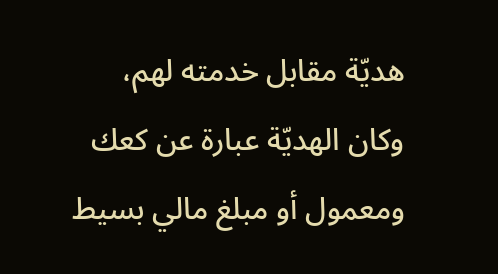هديّة مقابل خدمته لهم، وكان الهديّة عبارة عن كعك ومعمول أو مبلغ مالي بسيط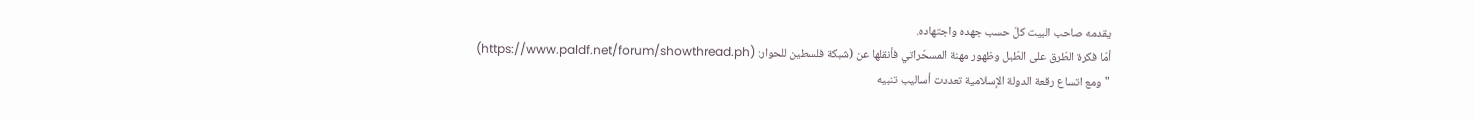يقدمه صاحب البيت كلّ حسب جهده واجتهاده.
أمّا فكرة الطّرق على الطّبل وظهور مهنة المسحّراتي فأنقلها عن (شبكة فلسطين للحوار: (https://www.paldf.net/forum/showthread.ph)
"ومع اتساع رقعة الدولة الإسلامية تعددت أساليب تنبيه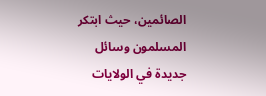الصائمين، حيث ابتكر المسلمون وسائل جديدة في الولايات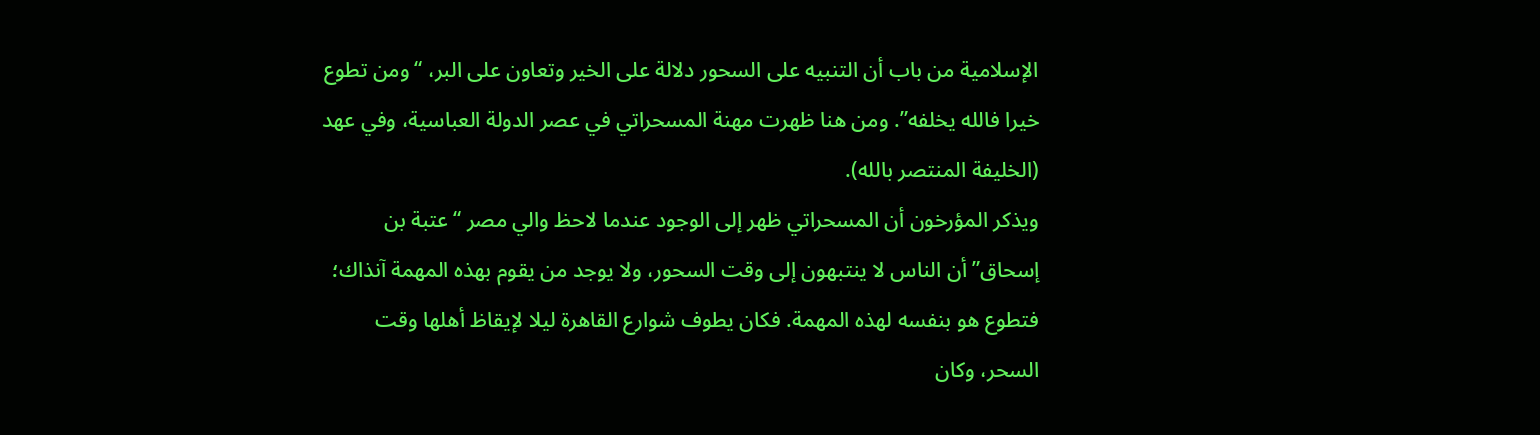الإسلامية من باب أن التنبيه على السحور دلالة على الخير وتعاون على البر، “ومن تطوع خيرا فالله يخلفه”. ومن هنا ظهرت مهنة المسحراتي في عصر الدولة العباسية، وفي عهد (الخليفة المنتصر بالله).
ويذكر المؤرخون أن المسحراتي ظهر إلى الوجود عندما لاحظ والي مصر “عتبة بن إسحاق” أن الناس لا ينتبهون إلى وقت السحور، ولا يوجد من يقوم بهذه المهمة آنذاك؛ فتطوع هو بنفسه لهذه المهمة. فكان يطوف شوارع القاهرة ليلا لإيقاظ أهلها وقت السحر، وكان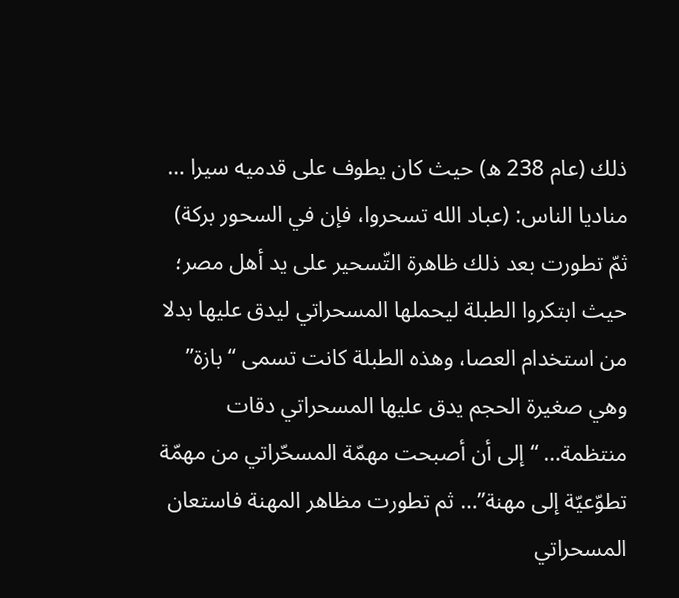ذلك (عام 238 ه) حيث كان يطوف على قدميه سيرا … مناديا الناس: (عباد الله تسحروا، فإن في السحور بركة)
ثمّ تطورت بعد ذلك ظاهرة التّسحير على يد أهل مصر؛ حيث ابتكروا الطبلة ليحملها المسحراتي ليدق عليها بدلا من استخدام العصا، وهذه الطبلة كانت تسمى “بازة” وهي صغيرة الحجم يدق عليها المسحراتي دقات منتظمة… “إلى أن أصبحت مهمّة المسحّراتي من مهمّة تطوّعيّة إلى مهنة”… ثم تطورت مظاهر المهنة فاستعان المسحراتي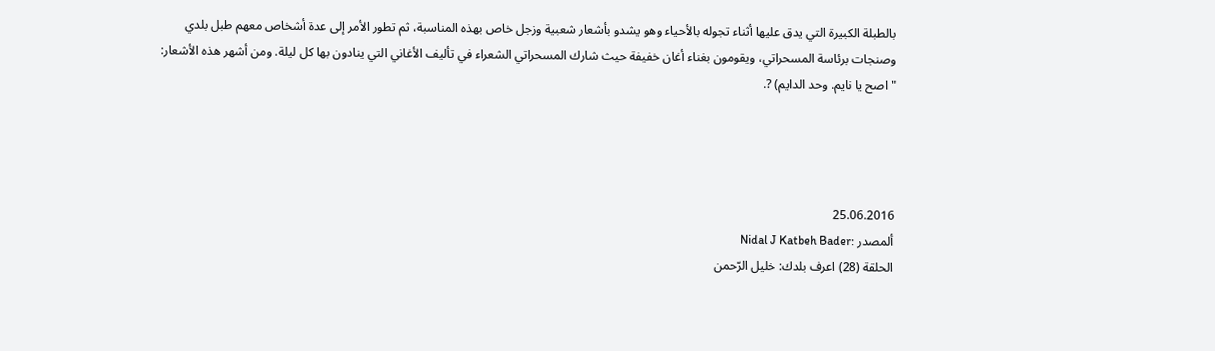بالطبلة الكبيرة التي يدق عليها أثناء تجوله بالأحياء وهو يشدو بأشعار شعبية وزجل خاص بهذه المناسبة، ثم تطور الأمر إلى عدة أشخاص معهم طبل بلدي وصنجات برئاسة المسحراتي، ويقومون بغناء أغان خفيفة حيث شارك المسحراتي الشعراء في تأليف الأغاني التي ينادون بها كل ليلة. ومن أشهر هذه الأشعار: "اصح يا نايم. وحد الدايم) ?.




25.06.2016
ألمصدر :Nidal J Katbeh Bader
الحلقة (28) اعرف بلدك: خليل الرّحمن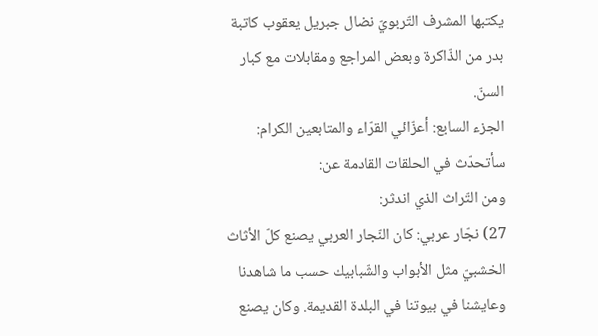يكتبها المشرف التّربويّ نضال جبريل يعقوب كاتبة بدر من الذّاكرة وبعض المراجع ومقابلات مع كبار السنّ.
الجزء السابع: أعزّائي القرّاء والمتابعين الكرام: سأتحدّث في الحلقات القادمة عن:
ومن التّراث الذي اندثر:
27) نجّار عربي: كان النّجار العربي يصنع كلّ الأثاث الخشبيّ مثل الأبواب والشّبابيك حسب ما شاهدنا وعايشنا في بيوتنا في البلدة القديمة. وكان يصنع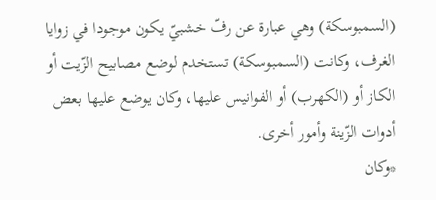(السمبوسكة) وهي عبارة عن رفّ خشبيّ يكون موجودا في زوايا الغرف، وكانت (السمبوسكة) تستخدم لوضع مصابيح الزّيت أو الكاز أو (الكهرب) أو الفوانيس عليها، وكان يوضع عليها بعض أدوات الزّينة وأمور أخرى.
*وكان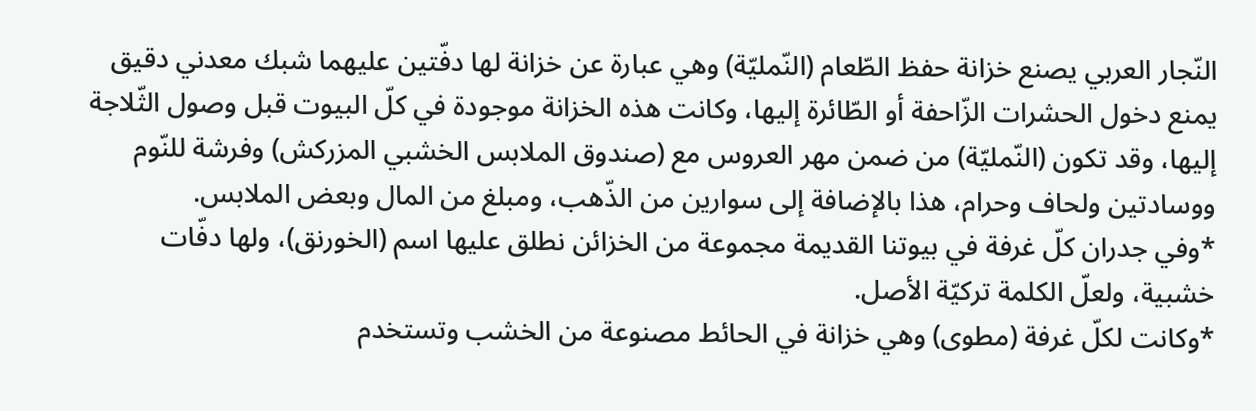النّجار العربي يصنع خزانة حفظ الطّعام (النّمليّة) وهي عبارة عن خزانة لها دفّتين عليهما شبك معدني دقيق يمنع دخول الحشرات الزّاحفة أو الطّائرة إليها، وكانت هذه الخزانة موجودة في كلّ البيوت قبل وصول الثّلاجة إليها، وقد تكون (النّمليّة) من ضمن مهر العروس مع (صندوق الملابس الخشبي المزركش) وفرشة للنّوم ووسادتين ولحاف وحرام، هذا بالإضافة إلى سوارين من الذّهب، ومبلغ من المال وبعض الملابس.
*وفي جدران كلّ غرفة في بيوتنا القديمة مجموعة من الخزائن نطلق عليها اسم (الخورنق)، ولها دفّات خشبية، ولعلّ الكلمة تركيّة الأصل.
*وكانت لكلّ غرفة (مطوى) وهي خزانة في الحائط مصنوعة من الخشب وتستخدم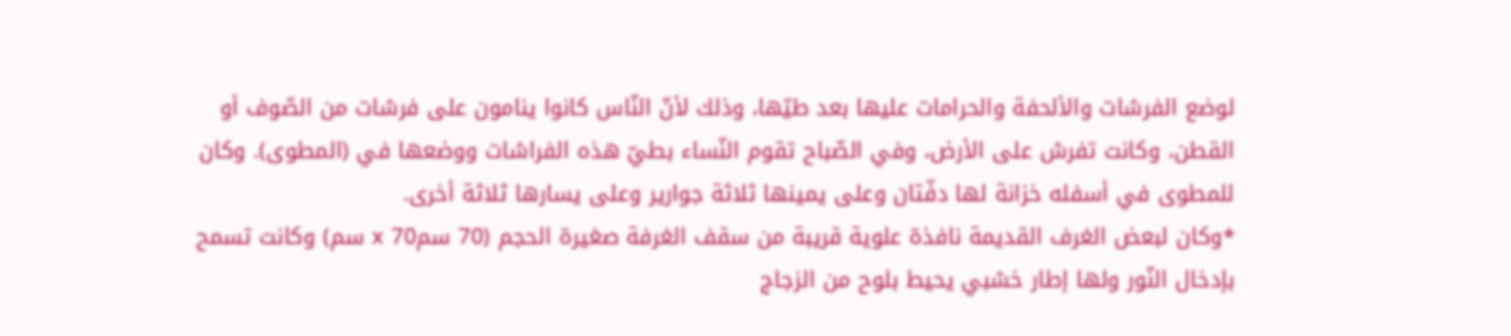لوضع الفرشات والألحفة والحرامات عليها بعد طيّها، وذلك لأنّ النّاس كانوا ينامون على فرشات من الصّوف أو القطن، وكانت تفرش على الأرض، وفي الصّباح تقوم النّساء بطيّ هذه الفراشات ووضعها في (المطوى). وكان للمطوى في أسفله خزانة لها دفّتان وعلى يمينها ثلاثة جوارير وعلى يسارها ثلاثة أخرى.
*وكان لبعض الغرف القديمة نافذة علوية قريبة من سقف الغرفة صغيرة الحجم (70 سمx 70 سم) وكانت تسمح بإدخال النّور ولها إطار خشبي يحيط بلوح من الزجاج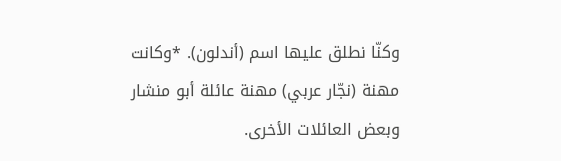وكنّا نطلق عليها اسم (أندلون). *وكانت مهنة (نجّار عربي) مهنة عائلة أبو منشار وبعض العائلات الأخرى.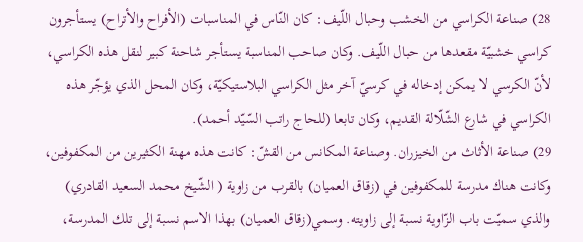28) صناعة الكراسي من الخشب وحبال اللّيف: كان النّاس في المناسبات (الأفراح والأتراح) يستأجرون كراسي خشبيّة مقعدها من حبال اللّيف. وكان صاحب المناسبة يستأجر شاحنة كبير لنقل هذه الكراسي، لأنّ الكرسي لا يمكن إدخاله في كرسيّ آخر مثل الكراسي البلاستيكيّة، وكان المحل الذي يؤجّر هذه الكراسي في شارع الشّلّالة القديم، وكان تابعا (للحاج راتب السّيّد أحمد).
29) صناعة الأثاث من الخيزران. وصناعة المكانس من القشّ: كانت هذه مهنة الكثيرين من المكفوفين، وكانت هناك مدرسة للمكفوفين في (زقاق العميان) بالقرب من زاوية ( الشّيخ محمد السعيد القادري) والذي سميّت باب الزّاوية نسبة إلى زاويته. وسمي(زقاق العميان) بهذا الاسم نسبة إلى تلك المدرسة،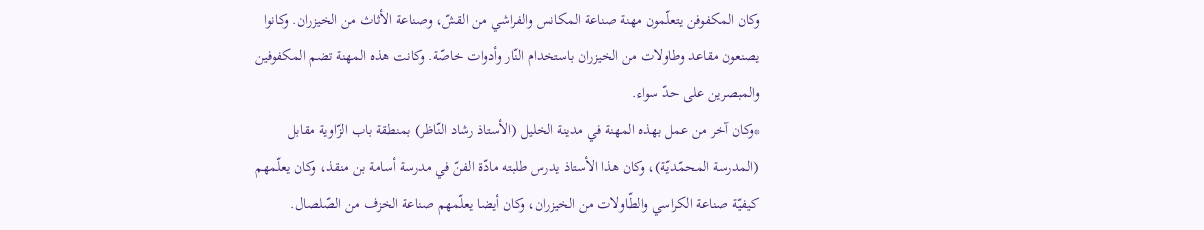وكان المكفوفن يتعلّمون مهنة صناعة المكانس والفراشي من القشّ، وصناعة الأثاث من الخيزران. وكانوا يصنعون مقاعد وطاولات من الخيزران باستخدام النّار وأدوات خاصّة. وكانت هذه المهنة تضم المكفوفين والمبصرين على حدّ سواء.
*وكان آخر من عمل بهذه المهنة في مدينة الخليل (الأستاذ رشاد النّاظر) بمنطقة باب الزّاوية مقابل (المدرسة المحمّديّة)، وكان هذا الأستاذ يدرس طلبته مادّة الفنّ في مدرسة أسامة بن منقذ، وكان يعلّمهم كيفيّة صناعة الكراسي والطّاولات من الخيزران، وكان أيضا يعلّمهم صناعة الخزف من الصّلصال.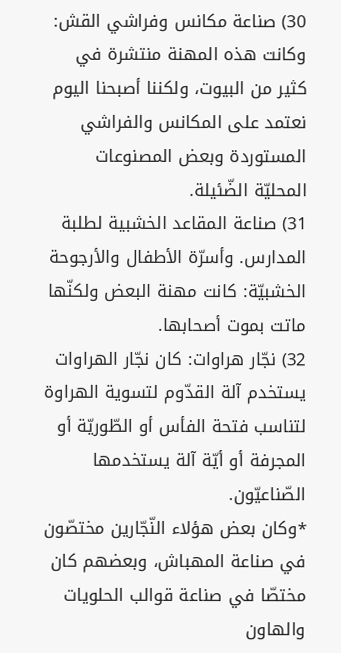30) صناعة مكانس وفراشي القش: وكانت هذه المهنة منتشرة في كثير من البيوت، ولكننا أصبحنا اليوم نعتمد على المكانس والفراشي المستوردة وبعض المصنوعات المحليّة الضّئيلة.
31) صناعة المقاعد الخشبية لطلبة المدارس. وأسرّة الأطفال والأرجوحة الخشبيّة: كانت مهنة البعض ولكنّها ماتت بموت أصحابها.
32) نجّار هراوات: كان نجّار الهراوات يستخدم آلة القدّوم لتسوية الهراوة لتناسب فتحة الفأس أو الطّوريّة أو المجرفة أو أيّة آلة يستخدمها الصّناعيّون.
*وكان بعض هؤلاء النّجّارين مختصّون في صناعة المهباش، وبعضهم كان مختصّا في صناعة قوالب الحلويات والهاون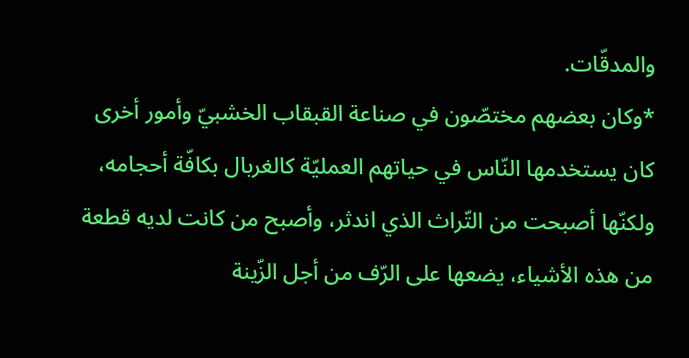والمدقّات.
*وكان بعضهم مختصّون في صناعة القبقاب الخشبيّ وأمور أخرى كان يستخدمها النّاس في حياتهم العمليّة كالغربال بكافّة أحجامه، ولكنّها أصبحت من التّراث الذي اندثر، وأصبح من كانت لديه قطعة من هذه الأشياء، يضعها على الرّف من أجل الزّينة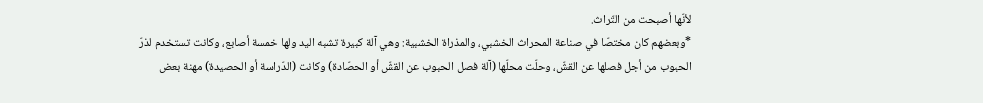لأنّها أصبحت من التّراث.
*وبعضهم كان مختصّا في صناعة المحراث الخشبي، والمذراة الخشبية: وهي آلة كبيرة تشبه اليد ولها خمسة أصابع، وكانت تستخدم لذرّ الحبوب من أجل فصلها عن القشّ، وحلّت محلّها (آلة فصل الحبوب عن القشّ أو الحصّادة) وكانت (الدّراسة أو الحصيدة) مهنة بعض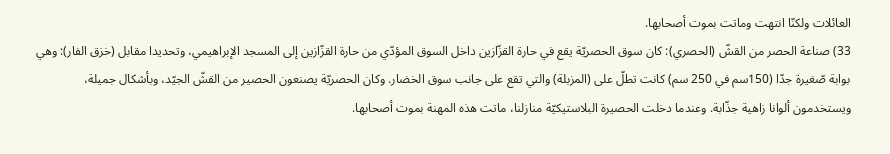العائلات ولكنّا انتهت وماتت بموت أصحابها.
33) صناعة الحصر من القشّ (الحصري): كان سوق الحصريّة يقع في حارة القزّازين داخل السوق المؤدّي من حارة القزّازين إلى المسجد الإبراهيمي، وتحديدا مقابل (خزق الفار): وهي بوابة صّغيرة جدّا (150سم في 250 سم) كانت تطلّ على (المزبلة) والتي تقع على جانب سوق الخضار. وكان الحصريّة يصنعون الحصير من القشّ الجيّد، وبأشكال جميلة، ويستخدمون ألوانا زاهية جذّابة. وعندما دخلت الحصيرة البلاستيكيّة منازلنا، ماتت هذه المهنة بموت أصحابها.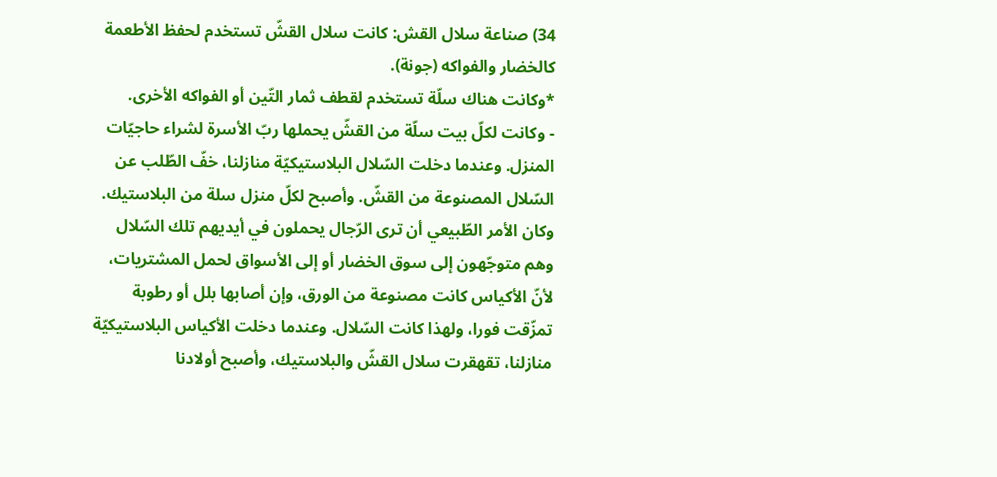34) صناعة سلال القش: كانت سلال القشّ تستخدم لحفظ الأطعمة كالخضار والفواكه (جونة).
*وكانت هناك سلّة تستخدم لقطف ثمار التّين أو الفواكه الأخرى.
- وكانت لكلّ بيت سلّة من القشّ يحملها ربّ الأسرة لشراء حاجيّات المنزل. وعندما دخلت السّلال البلاستيكيّة منازلنا، خفّ الطّلب عن السّلال المصنوعة من القشّ. وأصبح لكلّ منزل سلة من البلاستيك. وكان الأمر الطّبيعي أن ترى الرّجال يحملون في أيديهم تلك السّلال وهم متوجّهون إلى سوق الخضار أو إلى الأسواق لحمل المشتريات، لأنّ الأكياس كانت مصنوعة من الورق، وإن أصابها بلل أو رطوبة تمزّقت فورا، ولهذا كانت السّلال. وعندما دخلت الأكياس البلاستيكيّة منازلنا، تقهقرت سلال القشّ والبلاستيك، وأصبح أولادنا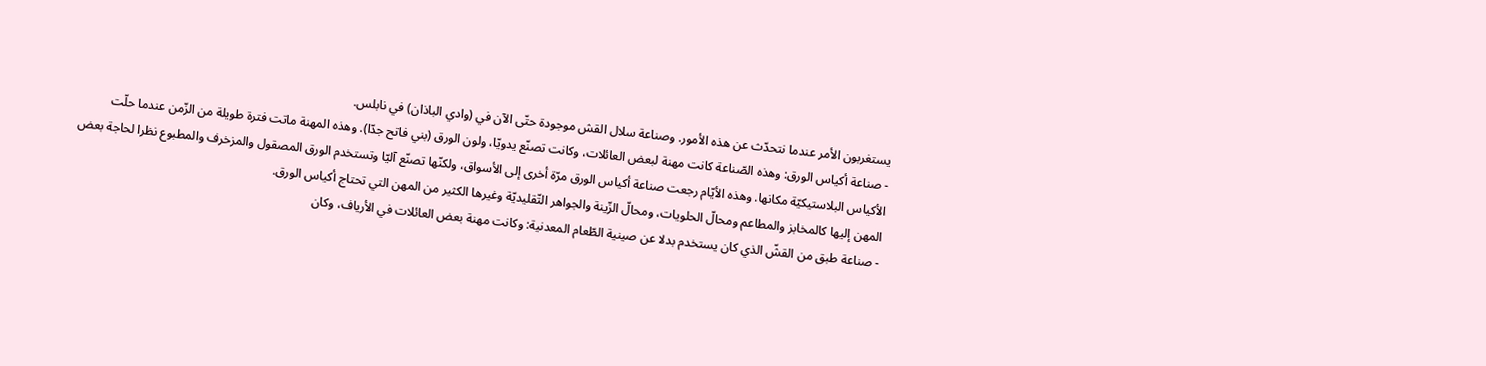يستغربون الأمر عندما نتحدّث عن هذه الأمور. وصناعة سلال القش موجودة حتّى الآن في (وادي الباذان) في نابلس.
- صناعة أكياس الورق: وهذه الصّناعة كانت مهنة لبعض العائلات، وكانت تصنّع يدويّا، ولون الورق (بني فاتح جدّا). وهذه المهنة ماتت فترة طويلة من الزّمن عندما حلّت الأكياس البلاستيكيّة مكانها. وهذه الأيّام رجعت صناعة أكياس الورق مرّة أخرى إلى الأسواق، ولكنّها تصنّع آليّا وتستخدم الورق المصقول والمزخرف والمطبوع نظرا لحاجة بعض المهن إليها كالمخابز والمطاعم ومحالّ الحلويات، ومحالّ الزّينة والجواهر التّقليديّة وغيرها الكثير من المهن التي تحتاج أكياس الورق.
- صناعة طبق من القشّ الذي كان يستخدم بدلا عن صينية الطّعام المعدنية: وكانت مهنة بعض العائلات في الأرياف، وكان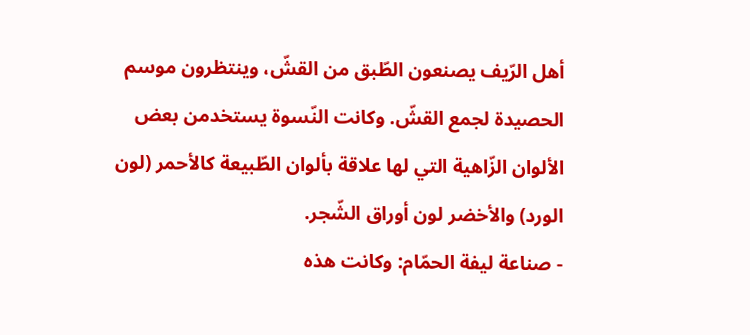أهل الرّيف يصنعون الطّبق من القشّ، وينتظرون موسم الحصيدة لجمع القشّ. وكانت النّسوة يستخدمن بعض الألوان الزّاهية التي لها علاقة بألوان الطّبيعة كالأحمر (لون الورد) والأخضر لون أوراق الشّجر.
- صناعة ليفة الحمّام: وكانت هذه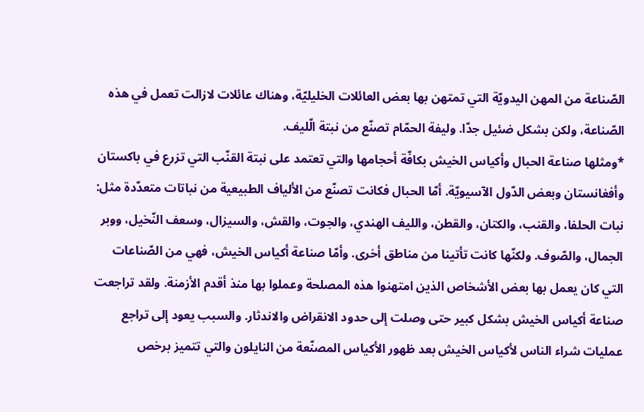الصّناعة من المهن اليدويّة التي تمتهن بها بعض العائلات الخليليّة، وهناك عائلات لازالت تعمل في هذه الصّناعة، ولكن بشكل ضئيل جدّا. وليفة الحمّام تصنّع من نبتة الّليف.
*ومثلها صناعة الحبال وأكياس الخيش بكافّة أحجامها والتي تعتمد على نبتة القنّب التي تزرع في باكستان وأفغانستان وبعض الدّول الآسيويّة. أمّا الحبال فكانت تصنّع من الألياف الطبيعية من نباتات متعدّدة مثل: نبات الحلفا، والقنب، والكتان، والقطن، والليف الهندي، والجوت، والقش، والسيزال، وسعف النّخيل، ووبر الجمال، والصّوف. ولكنّها كانت تأتينا من مناطق أخرى. وأمّا صناعة أكياس الخيش، فهي من الصّناعات التي كان يعمل بها بعض الأشخاص الذين امتهنوا هذه المصلحة وعملوا بها منذ أقدم الأزمنة. ولقد تراجعت صناعة أكياس الخيش بشكل كبير حتى وصلت إلى حدود الانقراض والاندثار. والسبب يعود إلى تراجع عمليات شراء الناس لأكياس الخيش بعد ظهور الأكياس المصنّعة من النايلون والتي تتميز برخص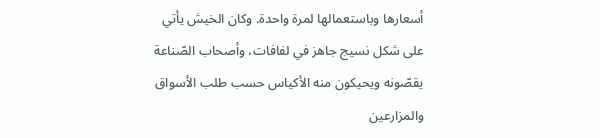أسعارها وباستعمالها لمرة واحدة. وكان الخيش يأتي على شكل نسيج جاهز في لفافات، وأصحاب الصّناعة يقصّونه ويحيكون منه الأكياس حسب طلب الأسواق والمزارعين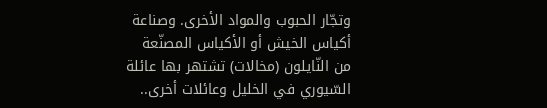وتجّار الحبوب والمواد الأخرى. وصناعة أكياس الخيش أو الأكياس المصنّعة من النّايلون (مخالات) تشتهر بها عائلة السّيوري في الخليل وعائلات أخرى..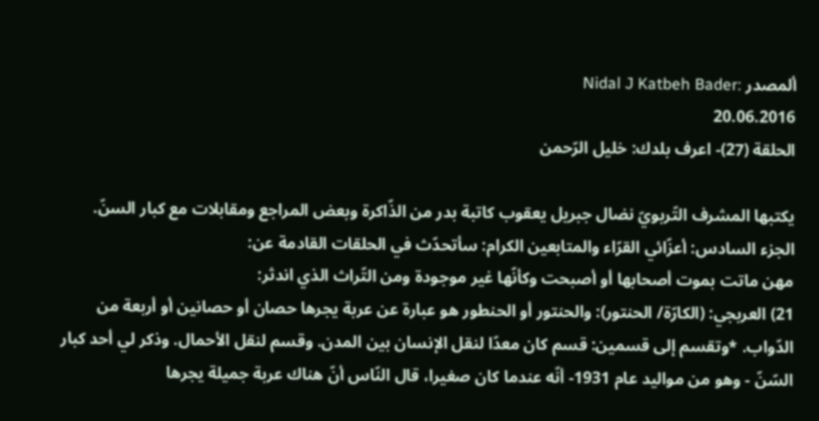ألمصدر :Nidal J Katbeh Bader
20.06.2016
الحلقة (27)- اعرف بلدك: خليل الرّحمن

يكتبها المشرف التّربويّ نضال جبريل يعقوب كاتبة بدر من الذّاكرة وبعض المراجع ومقابلات مع كبار السنّ.
الجزء السادس: أعزّائي القرّاء والمتابعين الكرام: سأتحدّث في الحلقات القادمة عن:
مهن ماتت بموت أصحابها أو أصبحت وكأنّها غير موجودة ومن التّراث الذي اندثر:
21) العربجي: (الكارّة/ الحنتور): والحنتور أو الحنطور هو عبارة عن عربة يجرها حصان أو حصانين أو أربعة من الدّواب. *وتقسم إلى قسمين: قسم كان معدّا لنقل الإنسان بين المدن. وقسم لنقل الأحمال. وذكر لي أحد كبار السّنّ - وهو من مواليد عام 1931- أنّه عندما كان صغيرا، قال النّاس أنّ هناك عربة جميلة يجرها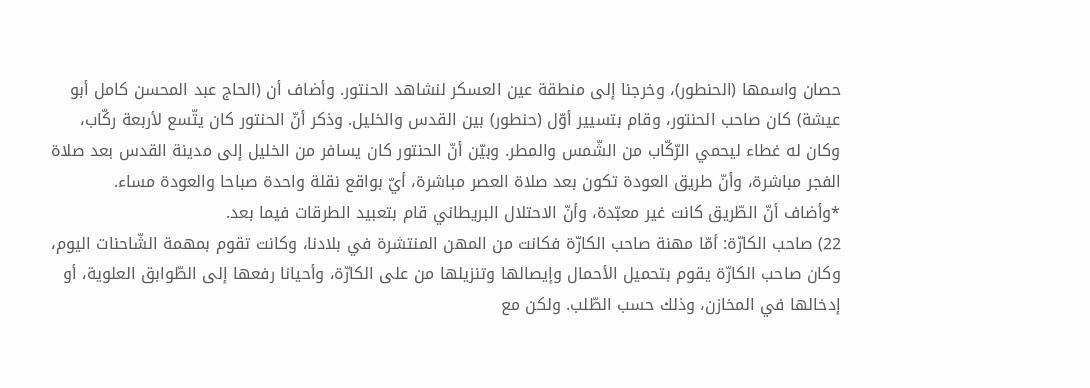حصان واسمها (الحنطور)، وخرجنا إلى منطقة عين العسكر لنشاهد الحنتور. وأضاف أن (الحاج عبد المحسن كامل أبو عيشة) كان صاحب الحنتور، وقام بتسيير أوّل (حنطور) بين القدس والخليل. وذكر أنّ الحنتور كان يتّسع لأربعة ركّاب، وكان له غطاء ليحمي الرّكّاب من الشّمس والمطر. وبيّن أنّ الحنتور كان يسافر من الخليل إلى مدينة القدس بعد صلاة الفجر مباشرة، وأنّ طريق العودة تكون بعد صلاة العصر مباشرة، أيّ بواقع نقلة واحدة صباحا والعودة مساء.
*وأضاف أنّ الطّريق كانت غير معبّدة، وأنّ الاحتلال البريطاني قام بتعبيد الطرقات فيما بعد.
22) صاحب الكارّة: أمّا مهنة صاحب الكارّة فكانت من المهن المنتشرة في بلادنا، وكانت تقوم بمهمة الشّاحنات اليوم، وكان صاحب الكارّة يقوم بتحميل الأحمال وإيصالها وتنزيلها من على الكارّة، وأحيانا رفعها إلى الطّوابق العلوية، أو إدخالها في المخازن، وذلك حسب الطّلب. ولكن مع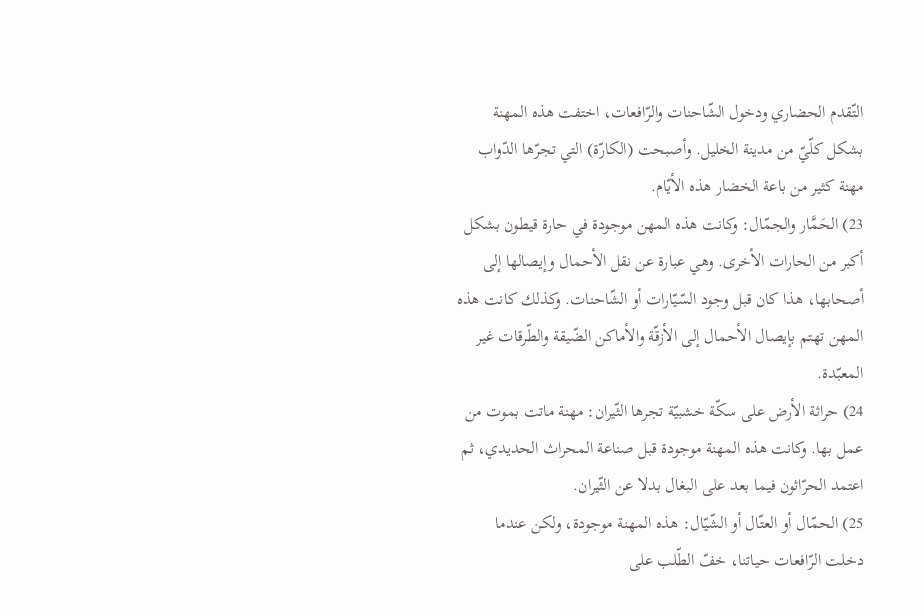التّقدم الحضاري ودخول الشّاحنات والرّافعات، اختفت هذه المهنة بشكل كلّيّ من مدينة الخليل. وأصبحت (الكارّة) التي تجرّها الدّواب مهنة كثير من باعة الخضار هذه الأيّام.
23) الحَمَّار والجمّال: وكانت هذه المهن موجودة في حارة قيطون بشكل أكبر من الحارات الأخرى. وهي عبارة عن نقل الأحمال وإيصالها إلى أصحابها، هذا كان قبل وجود السّيّارات أو الشّاحنات. وكذلك كانت هذه المهن تهتم بإيصال الأحمال إلى الأزقّة والأماكن الضّيقة والطّرقات غير المعبّدة.
24) حراثة الأرض على سكّة خشبيّة تجرها الثّيران: مهنة ماتت بموت من عمل بها. وكانت هذه المهنة موجودة قبل صناعة المحراث الحديدي، ثم اعتمد الحرّاثون فيما بعد على البغال بدلا عن الثّيران.
25) الحمّال أو العتّال أو الشّيّال: هذه المهنة موجودة، ولكن عندما دخلت الرّافعات حياتنا، خفّ الطّلب على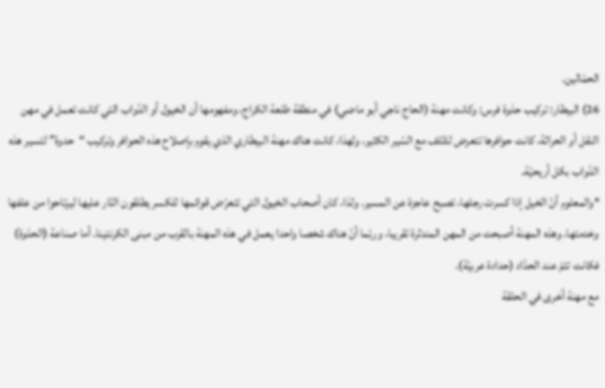الحمّالين.
26) البيطار: تركيب حذوة فرس: وكانت مهنة (الحاج ناجي أبو ماضي) في منطقة طلعة الكراج، ومفهومها أن الخيول أو الدّواب التي كانت تعمل في مهن النقل أو الحراثة، كانت حوافرها تتعرض للتّلف مع السّير الكثير، ولهذا، كانت هناك مهنة البيطاري الذي يقوم بإصلاح هذه الحوافر وتركيب “حدوة” لتسير هذه الدّواب بكل أريحيّة.
*والمعلوم أنّ الخيل إذا كسرت رجلها، تصبح عاجزة عن المسير. ولذا، كان أصحاب الخيول التي تتعرّض قوائمها للكسر يطلقون النّار عليها ليرتاحوا من علفها وخدمتها. وهذه المهنة أصبحت من المهن المندثرة تقريبا، وربّما أنّ هناك شخصا واحدا يعمل في هذه المهنة بالقرب من مبنى الكرنتينا. أما صناعة (الحذوة) فكانت تتمّ عند الحدّاد (حدادة عربيّة).
مع مهنة أخرى في الحلقة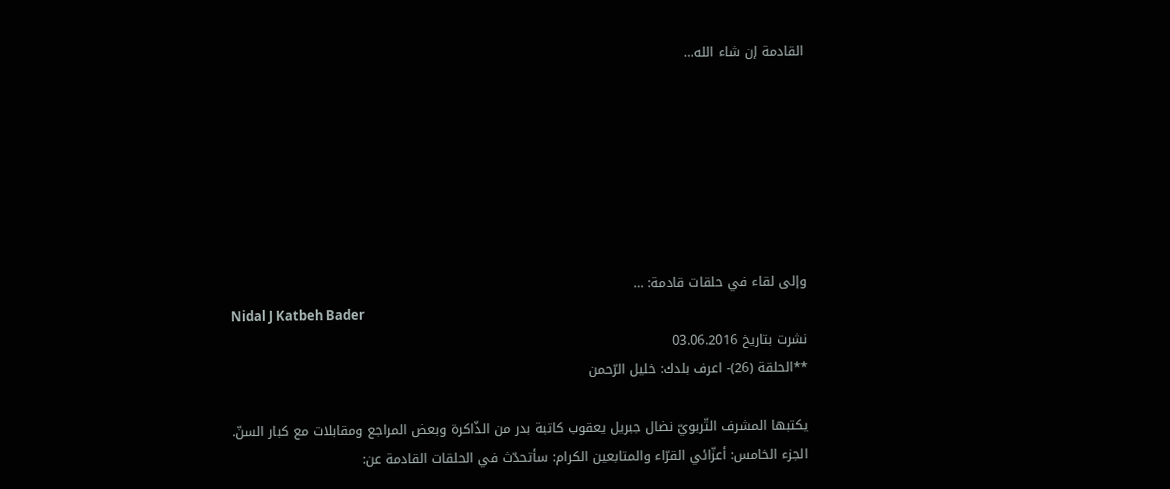القادمة إن شاء الله…







وإلى لقاء في حلقات قادمة: …
Nidal J Katbeh Bader
نشرت بتاريخ 03.06.2016
**الحلقة (26)- اعرف بلدك: خليل الرّحمن

يكتبها المشرف التّربويّ نضال جبريل يعقوب كاتبة بدر من الذّاكرة وبعض المراجع ومقابلات مع كبار السنّ.
الجزء الخامس: أعزّائي القرّاء والمتابعين الكرام: سأتحدّث في الحلقات القادمة عن: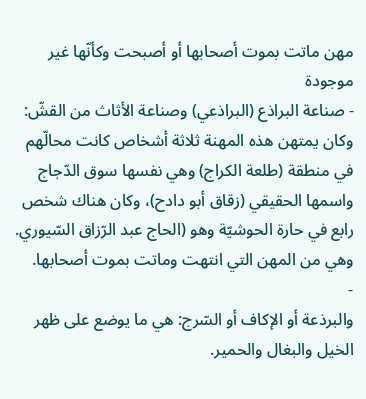مهن ماتت بموت أصحابها أو أصبحت وكأنّها غير موجودة
- صناعة البراذع (البراذعي) وصناعة الأثاث من القشّ: وكان يمتهن هذه المهنة ثلاثة أشخاص كانت محالّهم في منطقة (طلعة الكراج) وهي نفسها سوق الدّجاج واسمها الحقيقي (زقاق أبو دادح)، وكان هناك شخص رابع في حارة الحوشيّة وهو (الحاج عبد الرّزاق السّيوري. وهي من المهن التي انتهت وماتت بموت أصحابها.
-
والبرذعة أو الإكاف أو السّرج: هي ما يوضع على ظهر الخيل والبغال والحمير.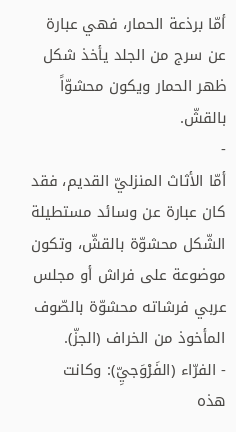أمّا برذعة الحمار، فهي عبارة عن سرج من الجلد يأخذ شكل ظهر الحمار ويكون محشوّاً بالقشّ.
-
أمّا الأثاث المنزليّ القديم، فقد كان عبارة عن وسائد مستطيلة الشّكل محشوّة بالقشّ، وتكون موضوعة على فراش أو مجلس عربي فرشاته محشوّة بالصّوف المأخوذ من الخراف (الجزّ).
- الفرّاء (الفَرْوَجيِّ): وكانت هذه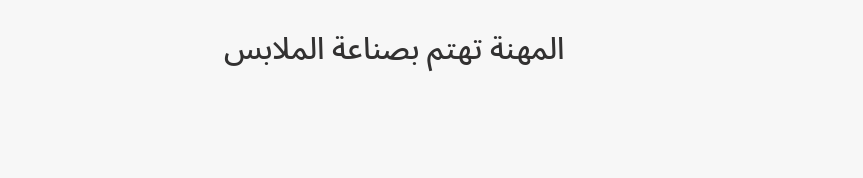المهنة تهتم بصناعة الملابس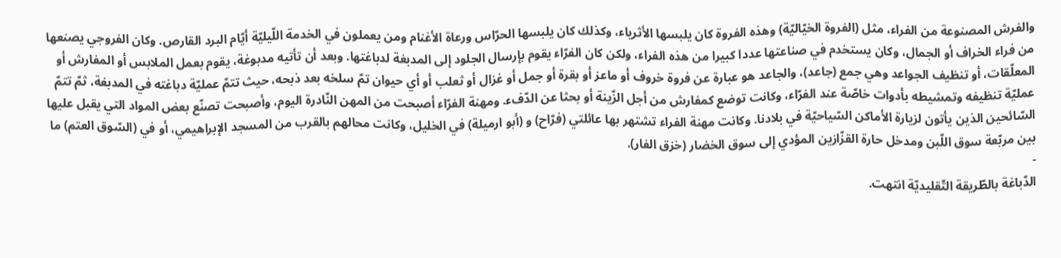والفرش المصنوعة من الفراء، مثل (الفروة الخيّاليّة) وهذه الفروة كان يلبسها الأثرياء، وكذلك كان يلبسها الحرّاس ورعاة الأغنام ومن يعملون في الخدمة اللّيليّة أيّام البرد القارص. وكان الفروجي يصنعها من فراء الخراف أو الجمال، وكان يستخدم في صناعتها عددا كبيرا من هذه الفراء، ولكن كان الفرّاء يقوم بإرسال الجلود إلى المدبغة لدباغتها. وبعد أن تأتيه مدبوغة، يقوم بعمل الملابس أو المفارش أو المعلّقات، أو تنظيف الجواعد وهي جمع (جاعد)، والجاعد هو عبارة عن فروة خروف أو ماعز أو بقرة أو جمل أو غزال أو ثعلب أو أي حيوان تمّ سلخه بعد ذبحه، حيث تتمّ عمليّة دباغته في المدبغة، ثمّ تتمّ عمليّة تنظيفه وتمشيطه بأدوات خاصّة عند الفرّاء، وكانت توضع كمفارش من أجل الزّينة أو بحثا عن الدّفء. ومهنة الفرّاء أصبحت من المهن النّادرة اليوم، وأصبحت تصنّع بعض المواد التي يقبل عليها السّائحين الذين يأتون لزيارة الأماكن السّياحيّة في بلادنا. وكانت مهنة الفراء تشتهر بها عائلتي (فرّاح) و (أبو ارميلة) في الخليل، وكانت محالهم بالقرب من المسجد الإبراهيمي، أو في (السّوق العتم) ما بين مربّعة سوق اللّبن ومدخل حارة القزّازين المؤدي إلى سوق الخضار (خزق الفار).
-
الدّباغة بالطّريقة التّقليديّة انتهت.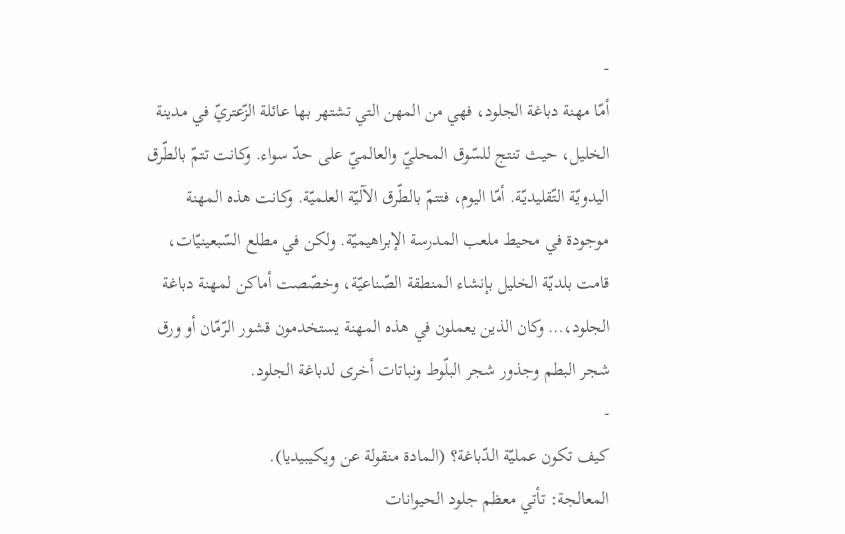-
أمّا مهنة دباغة الجلود، فهي من المهن التي تشتهر بها عائلة الزّعتريّ في مدينة الخليل، حيث تنتج للسّوق المحليّ والعالميّ على حدّ سواء. وكانت تتمّ بالطّرق اليدويّة التّقليديّة. أمّا اليوم، فتتمّ بالطّرق الآليّة العلميّة. وكانت هذه المهنة موجودة في محيط ملعب المدرسة الإبراهيميّة. ولكن في مطلع السّبعينيّات، قامت بلديّة الخليل بإنشاء المنطقة الصّناعيّة، وخصّصت أماكن لمهنة دباغة الجلود،… وكان الذين يعملون في هذه المهنة يستخدمون قشور الرّمّان أو ورق شجر البطم وجذور شجر البلّوط ونباتات أخرى لدباغة الجلود.
-
كيف تكون عمليّة الدّباغة؟ (المادة منقولة عن ويكيبيديا).
المعالجة: تأتي معظم جلود الحيوانات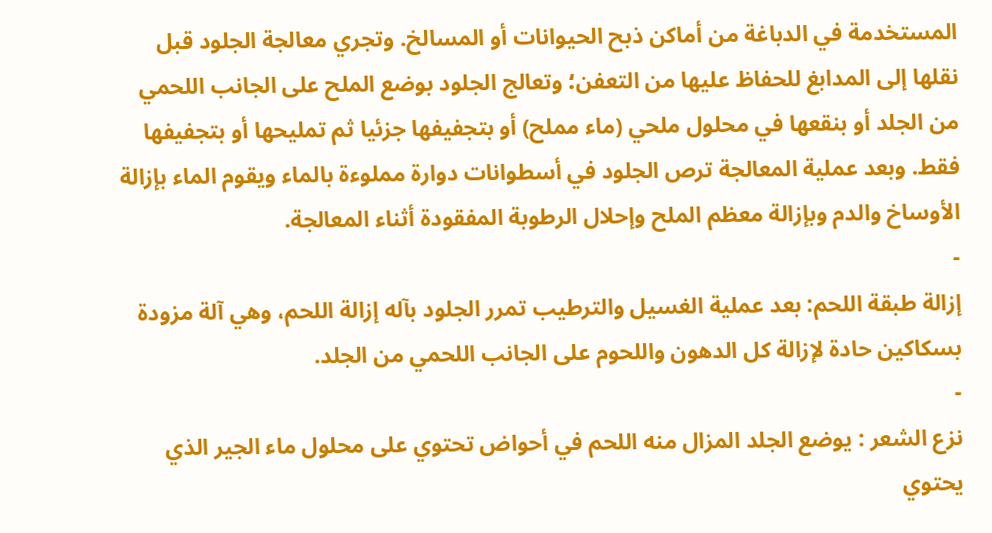المستخدمة في الدباغة من أماكن ذبح الحيوانات أو المسالخ. وتجري معالجة الجلود قبل نقلها إلى المدابغ للحفاظ عليها من التعفن؛ وتعالج الجلود بوضع الملح على الجانب اللحمي من الجلد أو بنقعها في محلول ملحي (ماء مملح) أو بتجفيفها جزئيا ثم تمليحها أو بتجفيفها فقط. وبعد عملية المعالجة ترص الجلود في أسطوانات دوارة مملوءة بالماء ويقوم الماء بإزالة الأوساخ والدم وبإزالة معظم الملح وإحلال الرطوبة المفقودة أثناء المعالجة.
-
إزالة طبقة اللحم: بعد عملية الغسيل والترطيب تمرر الجلود بآله إزالة اللحم، وهي آلة مزودة بسكاكين حادة لإزالة كل الدهون واللحوم على الجانب اللحمي من الجلد.
-
نزع الشعر : يوضع الجلد المزال منه اللحم في أحواض تحتوي على محلول ماء الجير الذي يحتوي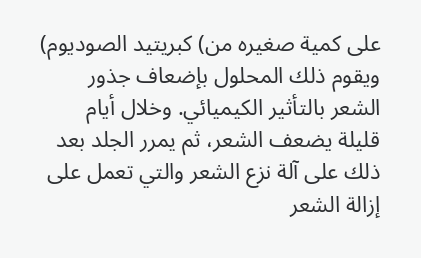على كمية صغيره من) كبريتيد الصوديوم) ويقوم ذلك المحلول بإضعاف جذور الشعر بالتأثير الكيميائي. وخلال أيام قليلة يضعف الشعر، ثم يمرر الجلد بعد ذلك على آلة نزع الشعر والتي تعمل على إزالة الشعر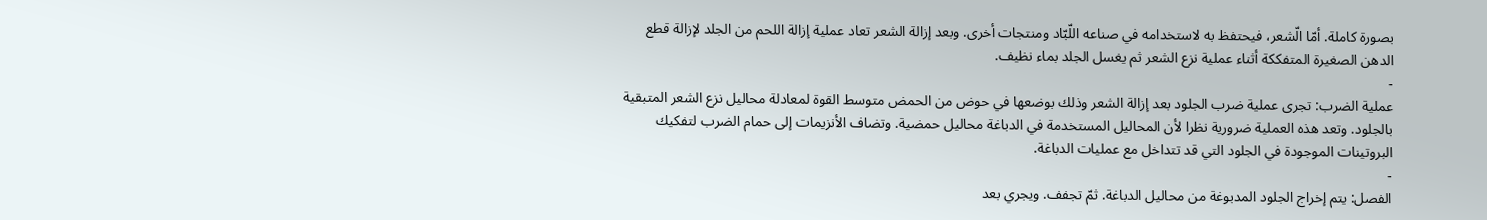بصورة كاملة. أمّا الّشعر، فيحتفظ به لاستخدامه في صناعه اللّبّاد ومنتجات أخرى. وبعد إزالة الشعر تعاد عملية إزالة اللحم من الجلد لإزالة قطع الدهن الصغيرة المتفككة أثناء عملية نزع الشعر ثم يغسل الجلد بماء نظيف.
-
عملية الضرب: تجرى عملية ضرب الجلود بعد إزالة الشعر وذلك بوضعها في حوض من الحمض متوسط القوة لمعادلة محاليل نزع الشعر المتبقية بالجلود. وتعد هذه العملية ضرورية نظرا لأن المحاليل المستخدمة في الدباغة محاليل حمضية. وتضاف الأنزيمات إلى حمام الضرب لتفكيك البروتينات الموجودة في الجلود التي قد تتداخل مع عمليات الدباغة.
-
الفصل: يتم إخراج الجلود المدبوغة من محاليل الدباغة. ثمّ تجفف. ويجري بعد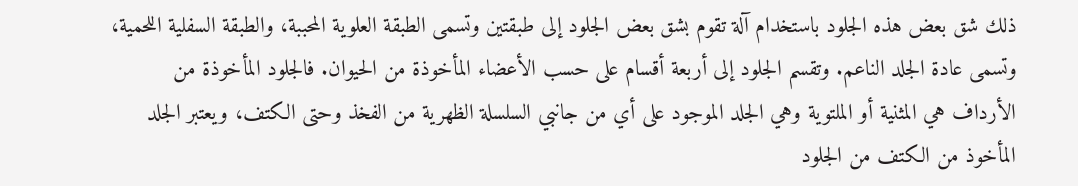ذلك شق بعض هذه الجلود باستخدام آلة تقوم بشق بعض الجلود إلى طبقتين وتسمى الطبقة العلوية المحببة، والطبقة السفلية اللحمية، وتسمى عادة الجلد الناعم. وتقسم الجلود إلى أربعة أقسام على حسب الأعضاء المأخوذة من الحيوان. فالجلود المأخوذة من الأرداف هي المثنية أو الملتوية وهي الجلد الموجود على أي من جانبي السلسلة الظهرية من الفخذ وحتى الكتف، ويعتبر الجلد المأخوذ من الكتف من الجلود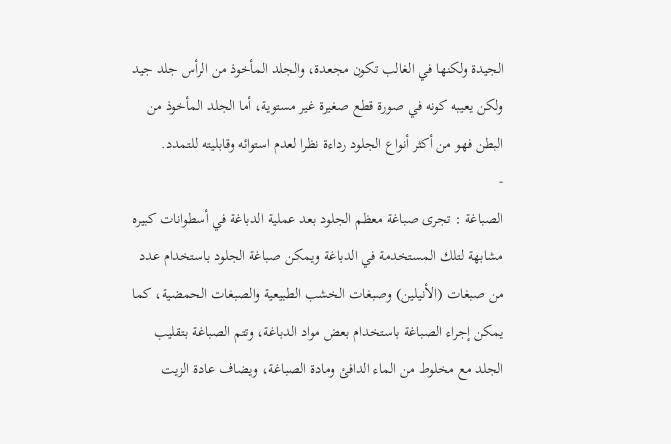الجيدة ولكنها في الغالب تكون مجعدة، والجلد المأخوذ من الرأس جلد جيد ولكن يعيبه كونه في صورة قطع صغيرة غير مستوية، أما الجلد المأخوذ من البطن فهو من أكثر أنواع الجلود رداءة نظرا لعدم استوائه وقابليته للتمدد.
-
الصباغة : تجرى صباغة معظم الجلود بعد عملية الدباغة في أسطوانات كبيره مشابهة لتلك المستخدمة في الدباغة ويمكن صباغة الجلود باستخدام عدد من صبغات (الأنيلين) وصبغات الخشب الطبيعية والصبغات الحمضية، كما يمكن إجراء الصباغة باستخدام بعض مواد الدباغة، وتتم الصباغة بتقليب الجلد مع مخلوط من الماء الدافئ ومادة الصباغة، ويضاف عادة الزيت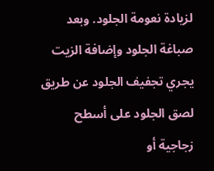لزيادة نعومة الجلود. وبعد صباغة الجلود وإضافة الزيت يجري تجفيف الجلود عن طريق لصق الجلود على أسطح زجاجية أو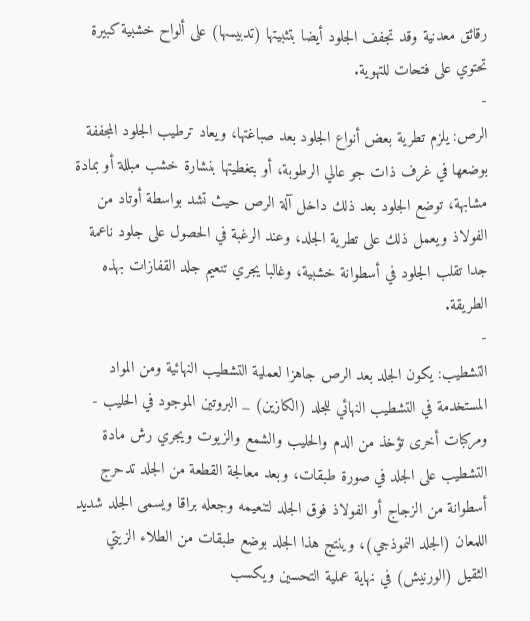رقائق معدنية وقد تجفف الجلود أيضا بتثبيتها (تدبيسها) على ألواح خشبية كبيرة تحتوي على فتحات للتهوية.
-
الرص: يلزم تطرية بعض أنواع الجلود بعد صباغتها، ويعاد ترطيب الجلود المجففة بوضعها في غرف ذات جو عالي الرطوبة، أو بتغطيتها بنشارة خشب مبللة أو بمادة مشابهة، توضع الجلود بعد ذلك داخل آلة الرص حيث تشد بواسطة أوتاد من الفولاذ ويعمل ذلك على تطرية الجلد، وعند الرغبة في الحصول على جلود ناعمة جدا تقلب الجلود في أسطوانة خشبية، وغالبا يجري تنعيم جلد القفازات بهذه الطريقة.
-
التشطيب: يكون الجلد بعد الرص جاهزا لعملية التشطيب النهائية ومن المواد المستخدمة في التشطيب النهائي للجلد (الكازين) _ البروتين الموجود في الحليب - ومركبات أخرى تؤخذ من الدم والحليب والشمع والزيوت ويجري رش مادة التشطيب على الجلد في صورة طبقات، وبعد معالجة القطعة من الجلد تدحرج أسطوانة من الزجاج أو الفولاذ فوق الجلد لتنعيمه وجعله براقا ويسمى الجلد شديد اللمعان (الجلد النموذجي)، وينتج هذا الجلد بوضع طبقات من الطلاء الزيتي الثقيل (الورنيش) في نهاية عملية التحسين ويكسب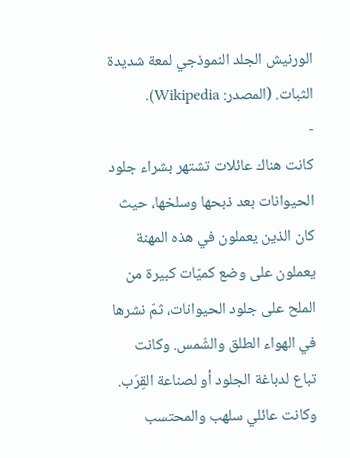الورنيش الجلد النموذجي لمعة شديدة الثبات. (المصدر: Wikipedia).
-
كانت هناك عائلات تشتهر بشراء جلود الحيوانات بعد ذبحها وسلخها، حيث كان الذين يعملون في هذه المهنة يعملون على وضع كميّات كبيرة من الملح على جلود الحيوانات، ثمّ نشرها في الهواء الطلق والشّمس. وكانت تباع لدباغة الجلود أو لصناعة القِرَب. وكانت عائلي سلهب والمحتسب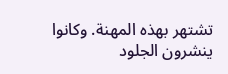تشتهر بهذه المهنة. وكانوا ينشرون الجلود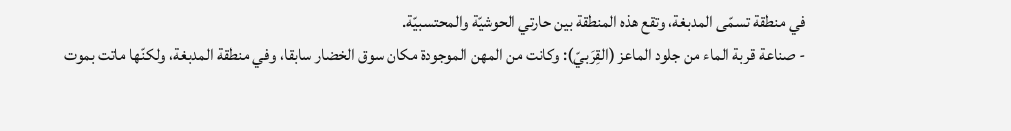في منطقة تسمّى المدبغة، وتقع هذه المنطقة بين حارتي الحوشيّة والمحتسبيّة.
- صناعة قربة الماء من جلود الماعز (القِرَبيّ): وكانت من المهن الموجودة مكان سوق الخضار سابقا، وفي منطقة المدبغة، ولكنّها ماتت بموت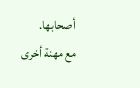أصحابها.
مع مهنة أخرى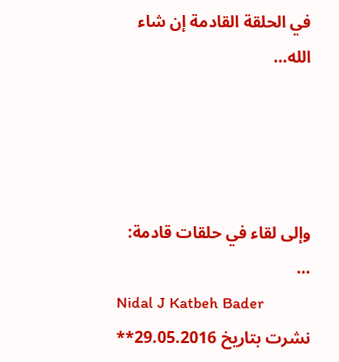في الحلقة القادمة إن شاء الله…




وإلى لقاء في حلقات قادمة: …
Nidal J Katbeh Bader
نشرت بتاريخ 29.05.2016**